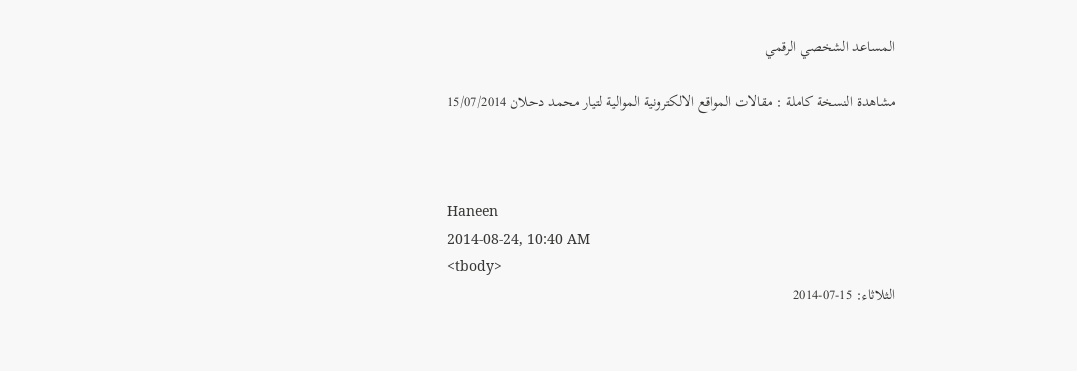المساعد الشخصي الرقمي

مشاهدة النسخة كاملة : مقالات المواقع الالكترونية الموالية لتيار محمد دحلان 15/07/2014



Haneen
2014-08-24, 10:40 AM
<tbody>
الثلاثاء: 15-07-2014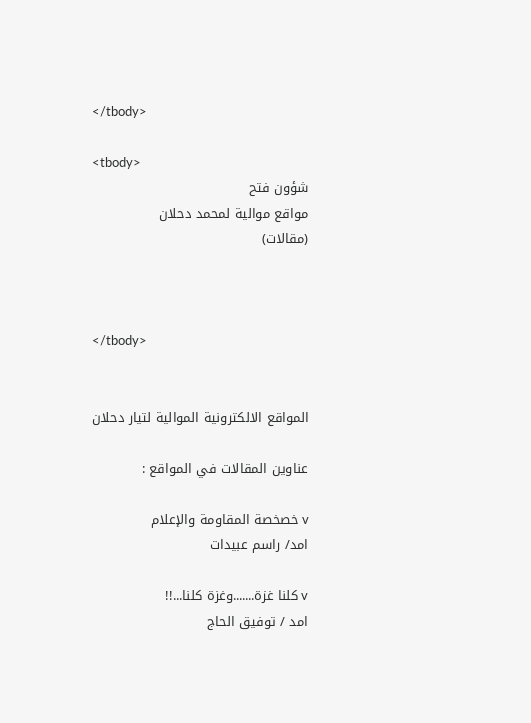</tbody>

<tbody>
شؤون فتح
مواقع موالية لمحمد دحلان
(مقالات)



</tbody>


المواقع الالكترونية الموالية لتيار دحلان

عناوين المقالات في المواقع :

v خصخصة المقاومة والإعلام
امد/ راسم عبيدات

v كلنا غزة.......وغزة كلنا...!!
امد / توفيق الحاج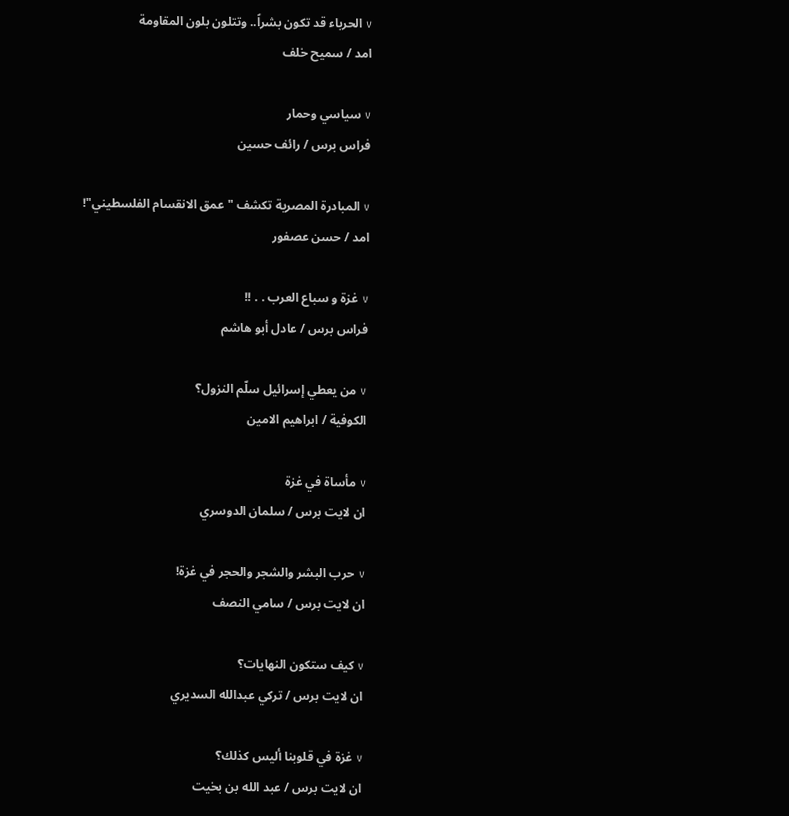v الحرباء قد تكون بشراً.. وتتلون بلون المقاومة
امد / سميح خلف

v سياسي وحمار
فراس برس / رائف حسين

v المبادرة المصرية تكشف "عمق الانقسام الفلسطيني"!
امد / حسن عصفور

v غزة و سباع العرب . . !!
فراس برس / عادل أبو هاشم

v من يعطي إسرائيل سلّم النزول؟
الكوفية / ابراهيم الامين

v مأساة في غزة
ان لايت برس / سلمان الدوسري

v حرب البشر والشجر والحجر في غزة!
ان لايت برس / سامي النصف

v كيف ستكون النهايات؟
ان لايت برس / تركي عبدالله السديري

v غزة في قلوبنا أليس كذلك؟
ان لايت برس / عبد الله بن بخيت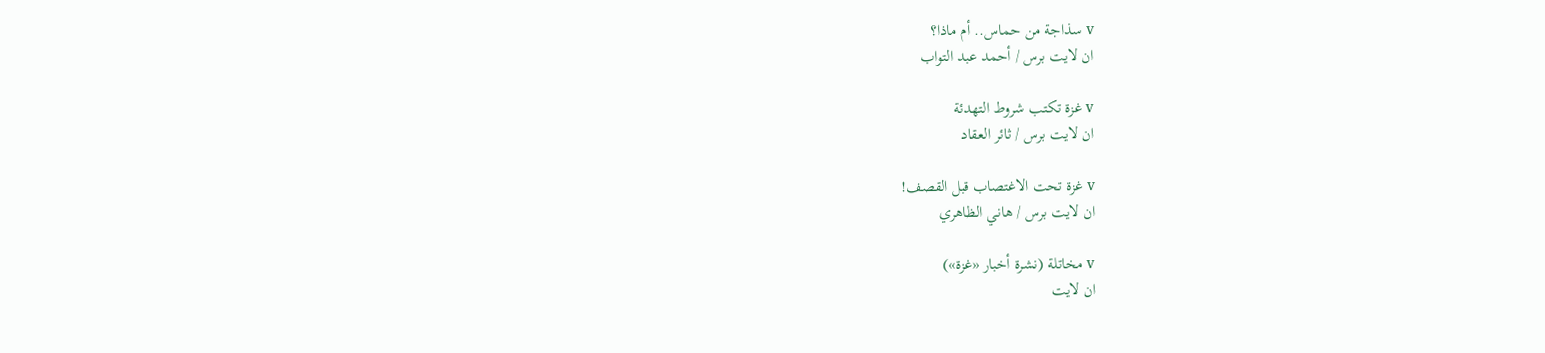v سذاجة من حماس.. أم ماذا؟
ان لايت برس / أحمد عبد التواب

v غزة تكتب شروط التهدئة
ان لايت برس / ثائر العقاد

v غزة تحت الاغتصاب قبل القصف!
ان لايت برس / هاني الظاهري

v مخاتلة (نشرة أخبار «غزة»)
ان لايت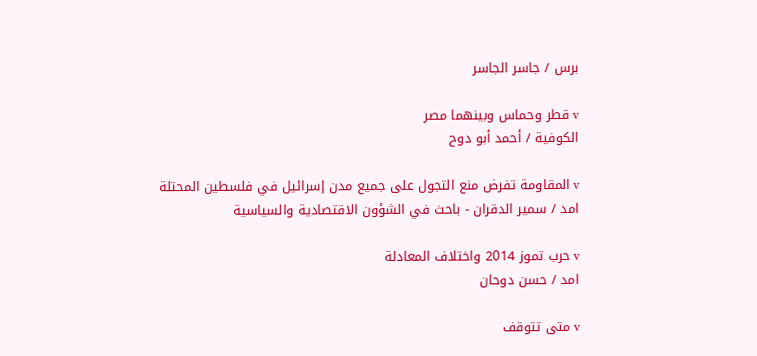برس / جاسر الجاسر

v قطر وحماس وبينهما مصر
الكوفية / أحمد أبو دوح

v المقاومة تفرض منع التجول على جميع مدن إسرائيل في فلسطين المحتلة
امد / سمير الدقران - باحث في الشؤون الاقتصادية والسياسية

v حرب تموز 2014 واختلاف المعادلة
امد / حسن دوحان

v متى تتوقف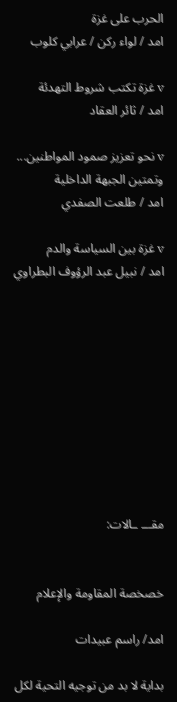الحرب على غزة
امد / لواء ركن / عرابي كلوب

v غزة تكتب شروط التهدئة
امد / ثائر العقاد

v نحو تعزيز صمود المواطنين... وتمتين الجبهة الداخلية
امد / طلعت الصفدي

v غزة بين السياسة والدم
امد / نبيل عبد الرؤوف البطراوي










مقـــ ـالات:


خصخصة المقاومة والإعلام

امد/ راسم عبيدات

بداية لا بد من توجيه التحية لكل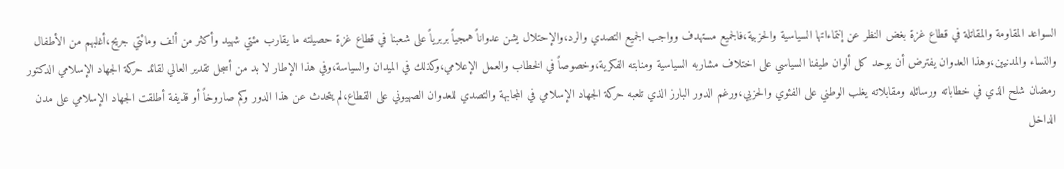السواعد المقاومة والمقاتلة في قطاع غزة بغض النظر عن إنتماءاتها السياسية والحزبية،فالجميع مستهدف وواجب الجميع التصدي والرد،والإحتلال يشن عدواناً همجياً بربرياً على شعبنا في قطاع غزة حصيلته ما يقارب مئتي شهيد وأكثر من ألف ومائتي جريح،أغلبهم من الأطفال والنساء والمدنيين،وهذا العدوان يفترض أن يوحد كل ألوان طيفنا السياسي على اختلاف مشاربه السياسية ومنابته الفكرية،وخصوصاً في الخطاب والعمل الإعلامي،وكذلك في الميدان والسياسة،وفي هذا الإطار لا بد من أسجل تقدير العالي لقائد حركة الجهاد الإسلامي الدكتور رمضان شلح الذي في خطاباته ورسائله ومقابلاته يغلب الوطني على الفئوي والحزبي،ورغم الدور البارز الذي تلعبه حركة الجهاد الإسلامي في المجابهة والتصدي للعدوان الصهيوني على القطاع،لم يتحدث عن هذا الدور وكم صاروخاً أو قذيفة أطلقت الجهاد الإسلامي على مدن الداخل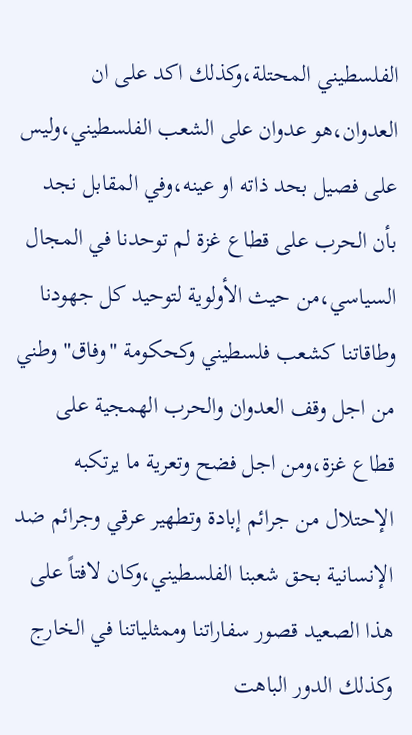الفلسطيني المحتلة،وكذلك اكد على ان العدوان،هو عدوان على الشعب الفلسطيني،وليس على فصيل بحد ذاته او عينه،وفي المقابل نجد بأن الحرب على قطاع غزة لم توحدنا في المجال السياسي،من حيث الأولوية لتوحيد كل جهودنا وطاقاتنا كشعب فلسطيني وكحكومة "وفاق" وطني من اجل وقف العدوان والحرب الهمجية على قطاع غزة،ومن اجل فضح وتعرية ما يرتكبه الإحتلال من جرائم إبادة وتطهير عرقي وجرائم ضد الإنسانية بحق شعبنا الفلسطيني،وكان لافتاً على هذا الصعيد قصور سفاراتنا وممثلياتنا في الخارج وكذلك الدور الباهت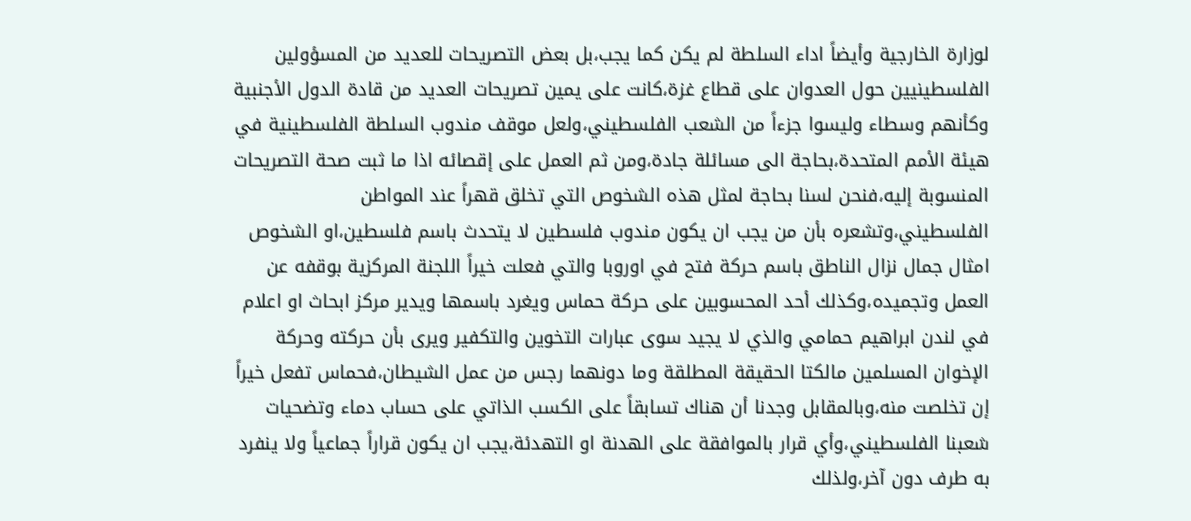لوزارة الخارجية وأيضاً اداء السلطة لم يكن كما يجب،بل بعض التصريحات للعديد من المسؤولين الفلسطينيين حول العدوان على قطاع غزة،كانت على يمين تصريحات العديد من قادة الدول الأجنبية وكأنهم وسطاء وليسوا جزءاً من الشعب الفلسطيني،ولعل موقف مندوب السلطة الفلسطينية في هيئة الأمم المتحدة،بحاجة الى مسائلة جادة،ومن ثم العمل على إقصائه اذا ما ثبت صحة التصريحات المنسوبة إليه،فنحن لسنا بحاجة لمثل هذه الشخوص التي تخلق قهراً عند المواطن الفلسطيني،وتشعره بأن من يجب ان يكون مندوب فلسطين لا يتحدث باسم فلسطين،او الشخوص امثال جمال نزال الناطق باسم حركة فتح في اوروبا والتي فعلت خيراً اللجنة المركزية بوقفه عن العمل وتجميده،وكذلك أحد المحسوبين على حركة حماس ويغرد باسمها ويدير مركز ابحاث او اعلام في لندن ابراهيم حمامي والذي لا يجيد سوى عبارات التخوين والتكفير ويرى بأن حركته وحركة الإخوان المسلمين مالكتا الحقيقة المطلقة وما دونهما رجس من عمل الشيطان،فحماس تفعل خيراً إن تخلصت منه،وبالمقابل وجدنا أن هناك تسابقاً على الكسب الذاتي على حساب دماء وتضحيات شعبنا الفلسطيني،وأي قرار بالموافقة على الهدنة او التهدئة،يجب ان يكون قراراً جماعياً ولا ينفرد به طرف دون آخر،ولذلك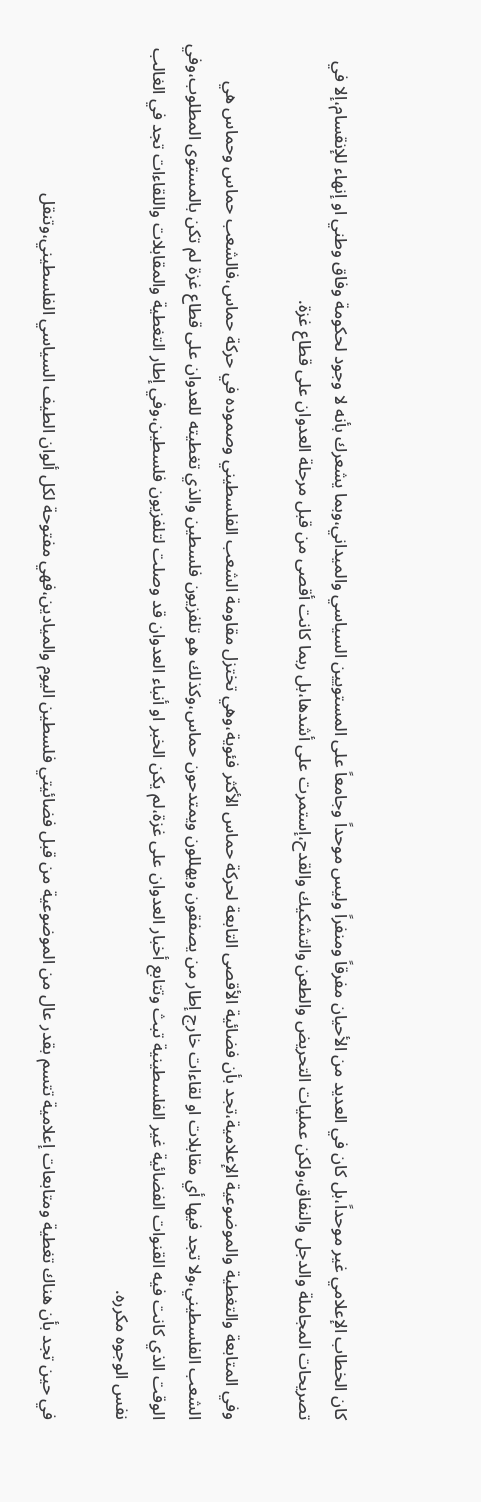كان الخطاب الإعلامي غير موحداً،بل كان في العديد من الأحيان مفرقاً ومنفراً وليس موحداً وجامعاً على المستويين السياسي والميداني،وبما يشعرك بأنه لا وجود لحكومة وفاق وطني او إنهاء للإنقسام،إلا في تصريحات المجاملة والدجل والنفاق،ولكن عمليات التحريض والطعن والتشكيك والقدح،إستمرت على أشدها،بل ربما كانت أقصى من قبل مرحلة العدوان على قطاع غزة.

وفي المتابعة والتغطية والموضوعية الإعلامية،تجد بأن فضائية الأقصى التابعة لحركة حماس الأكثر فئوية،وهي تختزل مقاومة الشعب الفلسطيني وصموده في حركة حماس،فالشعب حماس وحماس هي الشعب الفلسطيني،ولا تجد فيها أي مقابلات او لقاءات خارج إطار من يصفقون ويهللون ويمتدحون حماس،وكذلك هو تلفزيون فلسطين والذي تغطيته للعدوان على قطاع غزة لم تكن بالمستوى المطلوب،وفي الوقت الذي كانت فيه القنوات الفضائية غير الفلسطينية تبث وتتابع أخبار العدوان على غزة،لم يكن الخبر او أنباء العدوان قد وصلت لتلفزيون فلسطين،وفي إطار التغطية والمقابلات واللقاءات تجد في الغالب نفس الوجوه مكرره.

في حين تجد بأن هناك تغطية ومتابعات إعلامية تتسم بقدر عال من الموضوعية من قبل فضائيتي فلسطين اليوم والميادين،فهي مفتوحة لكل ألوان الطيف السياسي الفلسطيني،وتنقل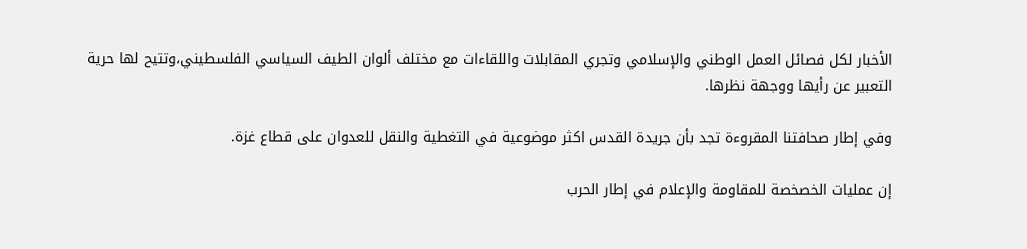الأخبار لكل فصائل العمل الوطني والإسلامي وتجري المقابلات واللقاءات مع مختلف ألوان الطيف السياسي الفلسطيني،وتتيح لها حرية التعبير عن رأيها ووجهة نظرها.

وفي إطار صحافتنا المقروءة تجد بأن جريدة القدس اكثر موضوعية في التغطية والنقل للعدوان على قطاع غزة.

إن عمليات الخصخصة للمقاومة والإعلام في إطار الحرب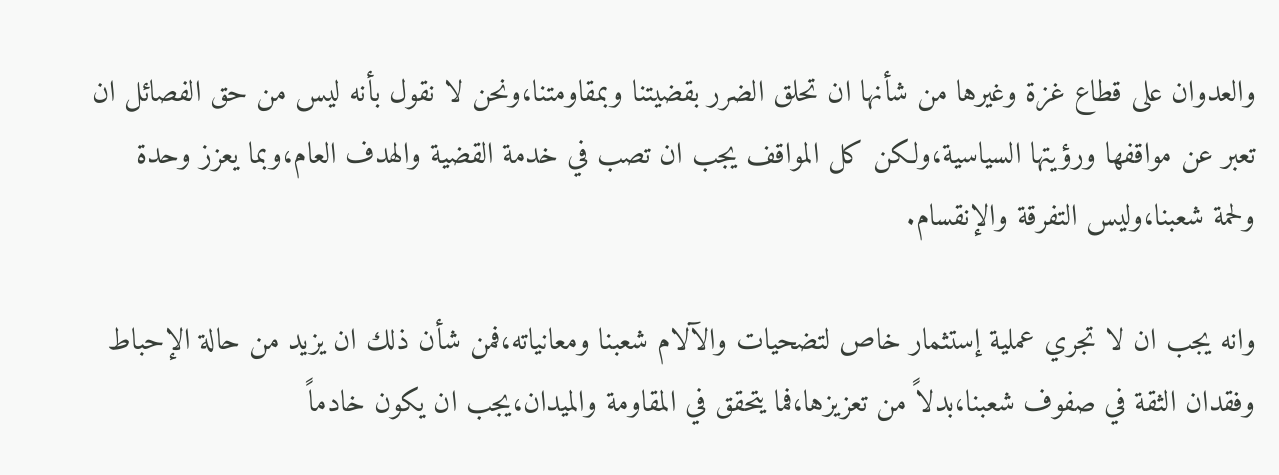والعدوان على قطاع غزة وغيرها من شأنها ان تحلق الضرر بقضيتنا وبمقاومتنا،ونحن لا نقول بأنه ليس من حق الفصائل ان تعبر عن مواقفها ورؤيتها السياسية،ولكن كل المواقف يجب ان تصب في خدمة القضية والهدف العام،وبما يعزز وحدة ولحمة شعبنا،وليس التفرقة والإنقسام.

وانه يجب ان لا تجري عملية إستثمار خاص لتضحيات والآلام شعبنا ومعانياته،فمن شأن ذلك ان يزيد من حالة الإحباط وفقدان الثقة في صفوف شعبنا،بدلاً من تعزيزها،فما يتحقق في المقاومة والميدان،يجب ان يكون خادماً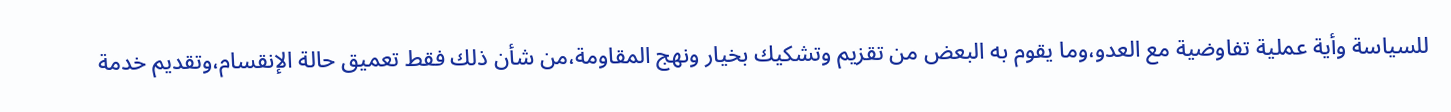للسياسة وأية عملية تفاوضية مع العدو،وما يقوم به البعض من تقزيم وتشكيك بخيار ونهج المقاومة،من شأن ذلك فقط تعميق حالة الإنقسام،وتقديم خدمة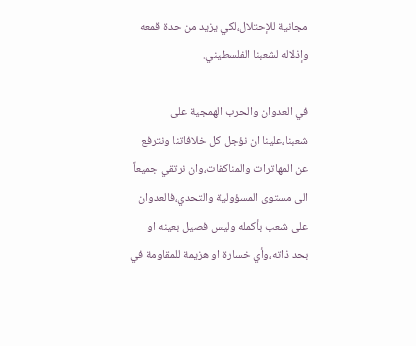مجانية للإحتلال،لكي يزيد من حدة قمعه وإذلاله لشعبنا الفلسطيني.

في العدوان والحرب الهمجية على شعبنا،علينا ان نؤجل كل خلافاتنا ونترفع عن المهاترات والمناكفات،وان نرتقي جميعاً الى مستوى المسؤولية والتحدي،فالعدوان على شعب بأكمله وليس فصيل بعينه او بحد ذاته،وأي خسارة او هزيمة للمقاومة في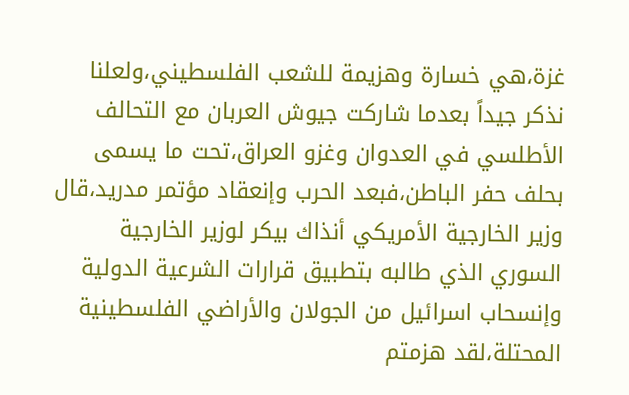غزة،هي خسارة وهزيمة للشعب الفلسطيني،ولعلنا نذكر جيداً بعدما شاركت جيوش العربان مع التحالف الأطلسي في العدوان وغزو العراق،تحت ما يسمى بحلف حفر الباطن،فبعد الحرب وإنعقاد مؤتمر مدريد،قال وزير الخارجية الأمريكي أنذاك بيكر لوزير الخارجية السوري الذي طالبه بتطبيق قرارات الشرعية الدولية وإنسحاب اسرائيل من الجولان والأراضي الفلسطينية المحتلة،لقد هزمتم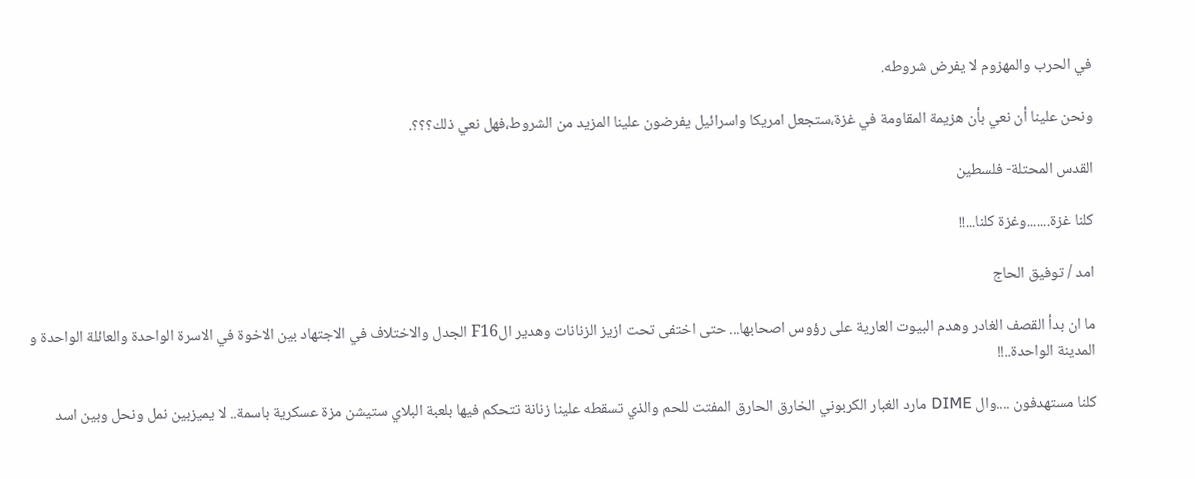في الحرب والمهزوم لا يفرض شروطه.

ونحن علينا أن نعي بأن هزيمة المقاومة في غزة،ستجعل امريكا واسرائيل يفرضون علينا المزيد من الشروط،فهل نعي ذلك؟؟؟.

القدس المحتلة- فلسطين

كلنا غزة.......وغزة كلنا...!!

امد / توفيق الحاج

ما ان بدأ القصف الغادر وهدم البيوت العارية على رؤوس اصحابها... حتى اختفى تحت ازيز الزنانات وهدير الF16 الجدل والاختلاف في الاجتهاد بين الاخوة في الاسرة الواحدة والعائلة الواحدة و المدينة الواحدة..!!

كلنا مستهدفون ....وال DIME مارد الغبار الكربوني الخارق الحارق المفتت للحم والذي تسقطه علينا زنانة تتحكم فيها بلعبة البلاي ستيشن مزة عسكرية باسمة.. لا يميزبين نمل ونحل وبين اسد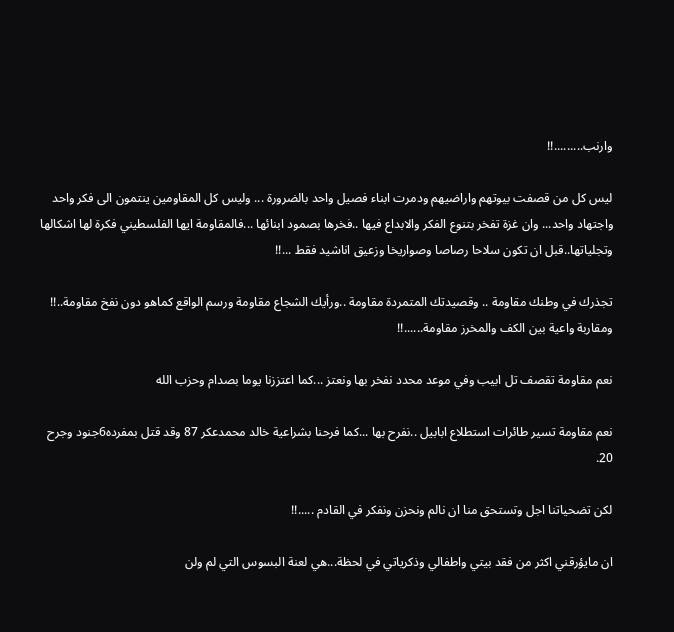وارنب.........!!

ليس كل من قصفت بيوتهم واراضيهم ودمرت ابناء فصيل واحد بالضرورة ... وليس كل المقاومين ينتمون الى فكر واحد واجتهاد واحد... وان غزة تفخر بتنوع الفكر والابداع فيها ..فخرها بصمود ابنائها ...فالمقاومة ايها الفلسطيني فكرة لها اشكالها وتجلياتها..قبل ان تكون سلاحا رصاصا وصواريخا وزعيق اناشيد فقط ...!!

تجذرك في وطنك مقاومة .. وقصيدتك المتمردة مقاومة ..ورأيك الشجاع مقاومة ورسم الواقع كماهو دون نفخ مقاومة..!! ومقاربة واعية بين الكف والمخرز مقاومة......!!

نعم مقاومة تقصف تل ابيب وفي موعد محدد نفخر بها ونعتز ...كما اعتززنا يوما بصدام وحزب الله

نعم مقاومة تسير طائرات استطلاع ابابيل ..نفرح بها ...كما فرحنا بشراعية خالد محمدعكر 87 وقد قتل بمفرده6جنود وجرح 20.

لكن تضحياتنا اجل وتستحق منا ان نالم ونحزن ونفكر في القادم .....!!

ان مايؤرقني اكثر من فقد بيتي واطفالي وذكرياتي في لحظة...هي لعنة البسوس التي لم ولن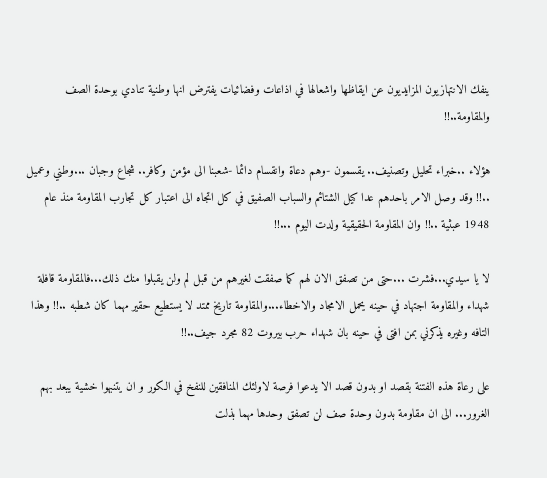ينفك الانتهازيون المزايديون عن ايقاظها واشعالها في اذاعات وفضائيات يفترض انها وطنية تنادي بوحدة الصف والمقاومة..!!

هؤلاء ..خبراء تحليل وتصنيف.. يقسمون -وهم دعاة وانقسام دائما -شعبنا الى مؤمن وكافر.. شجاع وجبان ...وطني وعميل ..!! وقد وصل الامر باحدهم عدا كيل الشتائم والسباب الصفيق في كل اتجاه الى اعتبار كل تجارب المقاومة منذ عام 1948 عبثية ..!! وان المقاومة الحقيقية ولدت اليوم ...!!

لا يا سيدي...فشرت ...حتى من تصفق الان لهم كما صفقت لغيرهم من قبل لم ولن يقبلوا منك ذلك...فالمقاومة قافلة شهداء والمقاومة اجتهاد في حينه يحمل الامجاد والاخطاء...والمقاومة تاريخ ممتد لا يستطيع حقير مهما كان شطبه ..!! وهذا التافه وغيره يذكرني بمن افتى في حينه بان شهداء حرب بيروت 82 مجرد جيف..!!

على رعاة هذه الفتنة بقصد او بدون قصد الا يدعوا فرصة لاولئك المنافقين للنفخ في الكور و ان يتنبهوا خشية يبعد بهم الغرور... الى ان مقاومة بدون وحدة صف لن تصفق وحدها مهما بذلت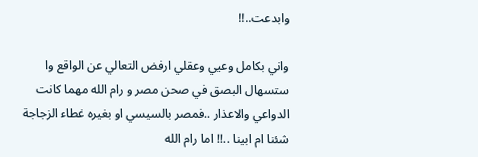وابدعت..!!

واني بكامل وعيي وعقلي ارفض التعالي عن الواقع وا ستسهال البصق في صحن مصر و رام الله مهما كانت الدواعي والاعذار ..فمصر بالسيسي او بغيره غطاء الزجاجة شئنا ام ابينا ..!! اما رام الله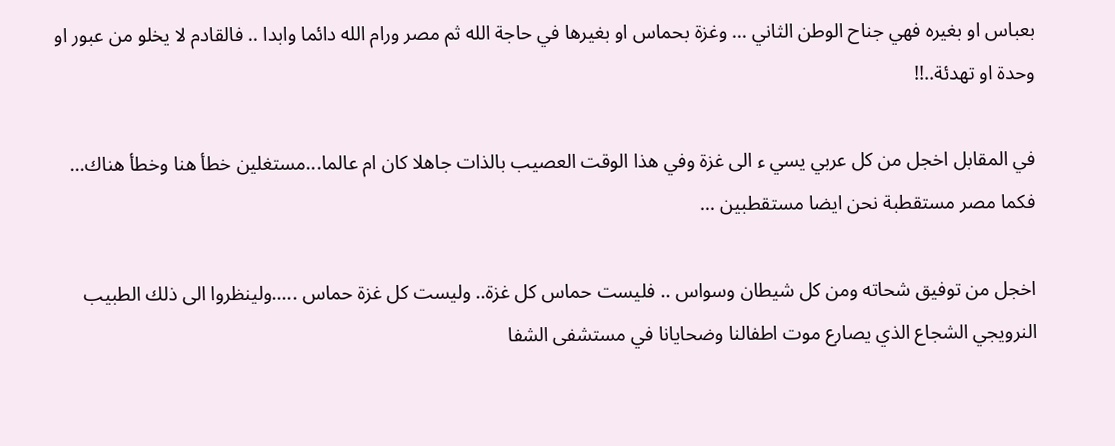بعباس او بغيره فهي جناح الوطن الثاني ... وغزة بحماس او بغيرها في حاجة الله ثم مصر ورام الله دائما وابدا .. فالقادم لا يخلو من عبور او وحدة او تهدئة..!!

في المقابل اخجل من كل عربي يسي ء الى غزة وفي هذا الوقت العصيب بالذات جاهلا كان ام عالما...مستغلين خطأ هنا وخطأ هناك... فكما مصر مستقطبة نحن ايضا مستقطبين ...

اخجل من توفيق شحاته ومن كل شيطان وسواس .. فليست حماس كل غزة.. وليست كل غزة حماس .....ولينظروا الى ذلك الطبيب النرويجي الشجاع الذي يصارع موت اطفالنا وضحايانا في مستشفى الشفا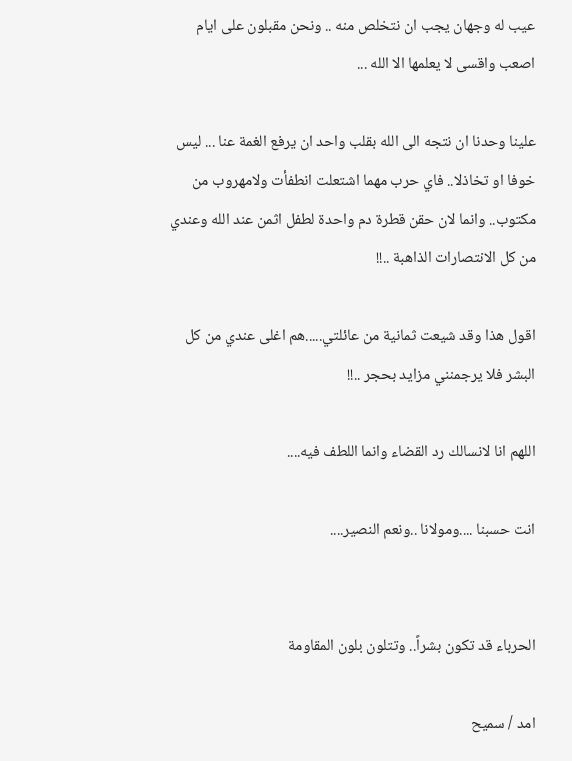عيب له وجهان يجب ان نتخلص منه .. ونحن مقبلون على ايام اصعب واقسى لا يعلمها الا الله ...

علينا وحدنا ان نتجه الى الله بقلب واحد ان يرفع الغمة عنا ... ليس خوفا او تخاذلا.. فاي حرب مهما اشتعلت انطفأت ولامهروب من مكتوب.. وانما لان حقن قطرة دم واحدة لطفل اثمن عند الله وعندي من كل الانتصارات الذاهبة ..!!

اقول هذا وقد شيعت ثمانية من عائلتي.....هم اغلى عندي من كل البشر فلا يرجمنني مزايد بحجر ..!!

اللهم انا لانسالك رد القضاء وانما اللطف فيه....

انت حسبنا ....ومولانا ..ونعم النصير....


الحرباء قد تكون بشراً.. وتتلون بلون المقاومة

امد / سميح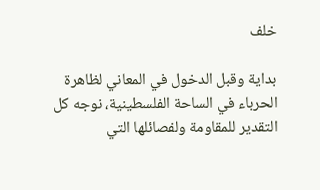خلف

بداية وقبل الدخول في المعاني لظاهرة الحرباء في الساحة الفلسطينية، نوجه كل التقدير للمقاومة ولفصائلها التي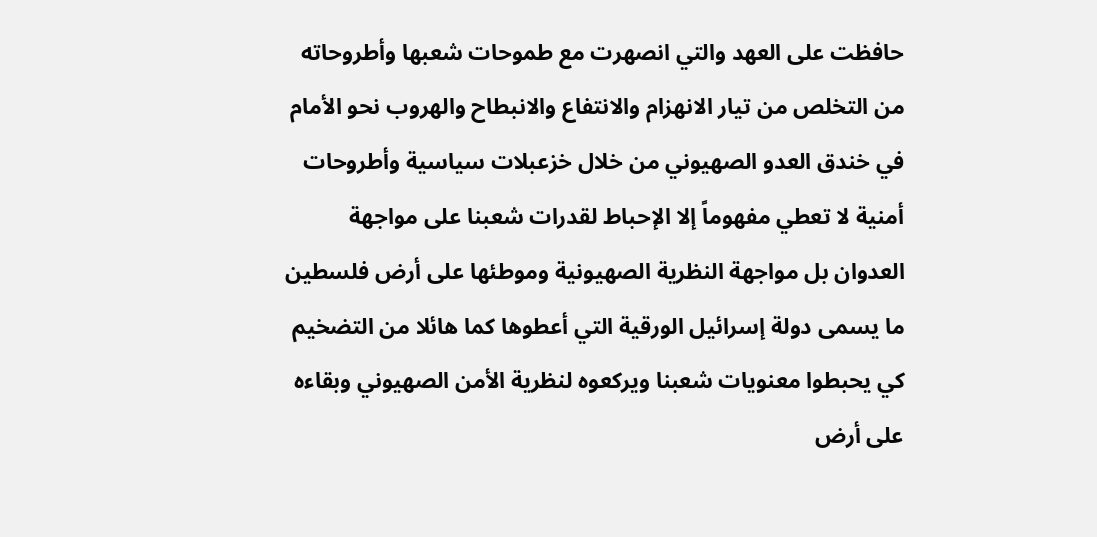حافظت على العهد والتي انصهرت مع طموحات شعبها وأطروحاته من التخلص من تيار الانهزام والانتفاع والانبطاح والهروب نحو الأمام في خندق العدو الصهيوني من خلال خزعبلات سياسية وأطروحات أمنية لا تعطي مفهوماً إلا الإحباط لقدرات شعبنا على مواجهة العدوان بل مواجهة النظرية الصهيونية وموطئها على أرض فلسطين ما يسمى دولة إسرائيل الورقية التي أعطوها كما هائلا من التضخيم كي يحبطوا معنويات شعبنا ويركعوه لنظرية الأمن الصهيوني وبقاءه على أرض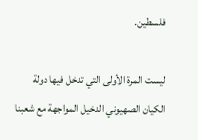فلسطين.

ليست المرة الأولى التي تدخل فيها دولة الكيان الصهيوني الدخيل المواجهة مع شعبنا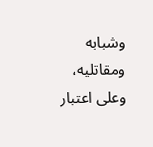وشبابه ومقاتليه، وعلى اعتبار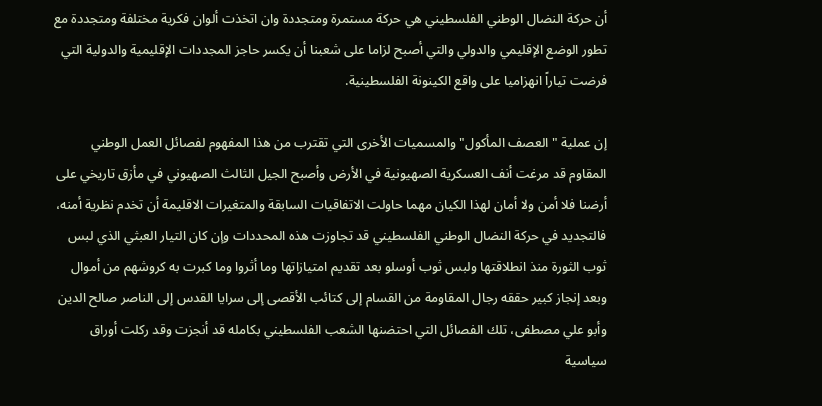أن حركة النضال الوطني الفلسطيني هي حركة مستمرة ومتجددة وان اتخذت ألوان فكرية مختلفة ومتجددة مع تطور الوضع الإقليمي والدولي والتي أصبح لزاما على شعبنا أن يكسر حاجز المجددات الإقليمية والدولية التي فرضت تياراً انهزاميا على واقع الكينونة الفلسطينية.

إن عملية "العصف المأكول" والمسميات الأخرى التي تقترب من هذا المفهوم لفصائل العمل الوطني المقاوم قد مرغت أنف العسكرية الصهيونية في الأرض وأصبح الجيل الثالث الصهيوني في مأزق تاريخي على أرضنا فلا أمن ولا أمان لهذا الكيان مهما حاولت الاتفاقيات السابقة والمتغيرات الاقليمة أن تخدم نظرية أمنه، فالتجديد في حركة النضال الوطني الفلسطيني قد تجاوزت هذه المحددات وإن كان التيار العبثي الذي لبس ثوب الثورة منذ انطلاقتها ولبس ثوب أوسلو بعد تقديم امتيازاتها وما أثروا وما كبرت به كروشهم من أموال وبعد إنجاز كبير حققه رجال المقاومة من القسام إلى كتائب الأقصى إلى سرايا القدس إلى الناصر صالح الدين وأبو علي مصطفى، تلك الفصائل التي احتضنها الشعب الفلسطيني بكامله قد أنجزت وقد ركلت أوراق سياسية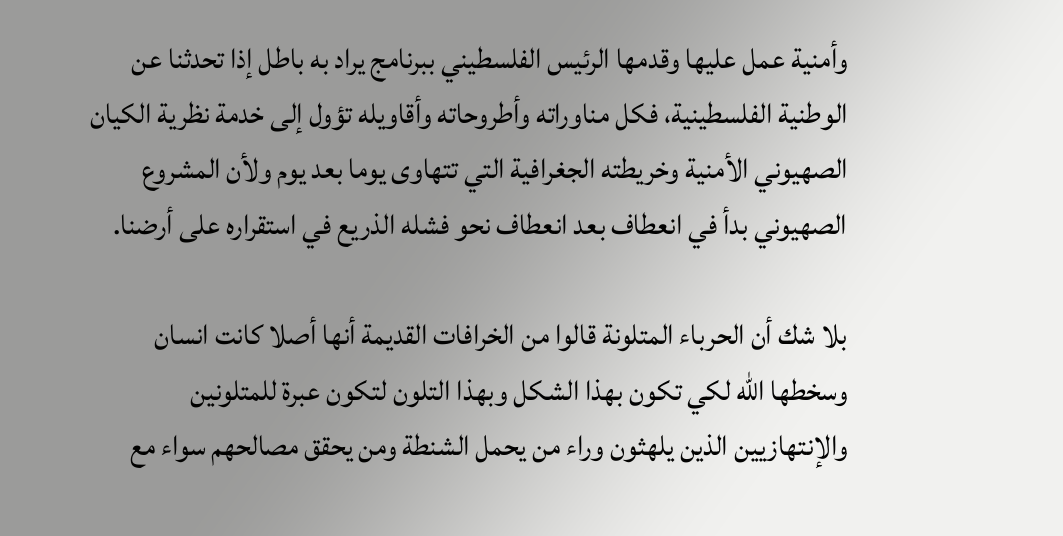وأمنية عمل عليها وقدمها الرئيس الفلسطيني ببرنامج يراد به باطل إذا تحدثنا عن الوطنية الفلسطينية، فكل مناوراته وأطروحاته وأقاويله تؤول إلى خدمة نظرية الكيان الصهيوني الأمنية وخريطته الجغرافية التي تتهاوى يوما بعد يوم ولأن المشروع الصهيوني بدأ في انعطاف بعد انعطاف نحو فشله الذريع في استقراره على أرضنا.

بلا شك أن الحرباء المتلونة قالوا من الخرافات القديمة أنها أصلا كانت انسان وسخطها الله لكي تكون بهذا الشكل وبهذا التلون لتكون عبرة للمتلونين والإنتهازيين الذين يلهثون وراء من يحمل الشنطة ومن يحقق مصالحهم سواء مع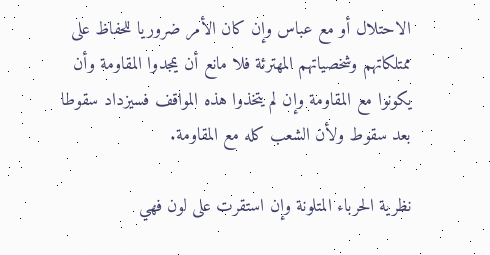الاحتلال أو مع عباس وإن كان الأمر ضروريا للحفاظ على ممتلكاتهم وشخصياتهم المهترئة فلا مانع أن يمجدوا المقاومة وأن يكونوا مع المقاومة وإن لم يتخذوا هذه المواقف فسيزداد سقوطا بعد سقوط ولأن الشعب كله مع المقاومة.

نظرية الحرباء المتلونة وإن استقرت على لون فهي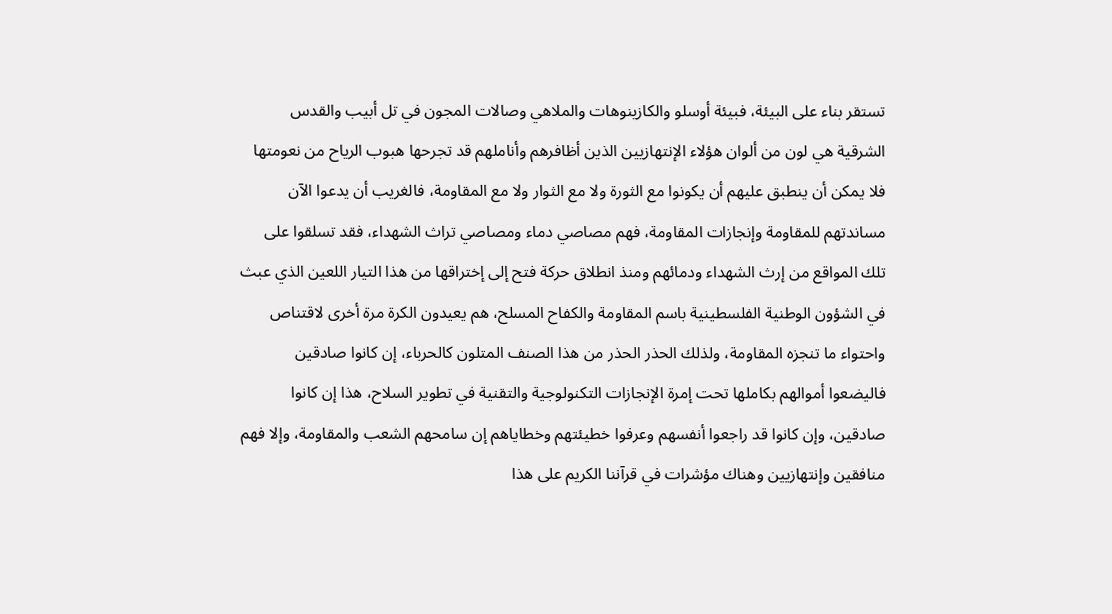تستقر بناء على البيئة، فبيئة أوسلو والكازينوهات والملاهي وصالات المجون في تل أبيب والقدس الشرقية هي لون من ألوان هؤلاء الإنتهازيين الذين أظافرهم وأناملهم قد تجرحها هبوب الرياح من نعومتها فلا يمكن أن ينطبق عليهم أن يكونوا مع الثورة ولا مع الثوار ولا مع المقاومة، فالغريب أن يدعوا الآن مساندتهم للمقاومة وإنجازات المقاومة، فهم مصاصي دماء ومصاصي تراث الشهداء، فقد تسلقوا على تلك المواقع من إرث الشهداء ودمائهم ومنذ انطلاق حركة فتح إلى إختراقها من هذا التيار اللعين الذي عبث في الشؤون الوطنية الفلسطينية باسم المقاومة والكفاح المسلح، هم يعيدون الكرة مرة أخرى لاقتناص واحتواء ما تنجزه المقاومة، ولذلك الحذر الحذر من هذا الصنف المتلون كالحرباء، إن كانوا صادقين فاليضعوا أموالهم بكاملها تحت إمرة الإنجازات التكنولوجية والتقنية في تطوير السلاح، هذا إن كانوا صادقين، وإن كانوا قد راجعوا أنفسهم وعرفوا خطيئتهم وخطاياهم إن سامحهم الشعب والمقاومة، وإلا فهم منافقين وإنتهازيين وهناك مؤشرات في قرآننا الكريم على هذا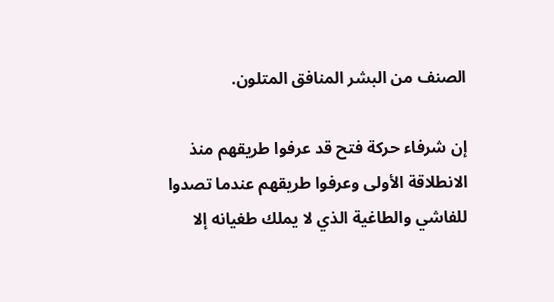الصنف من البشر المنافق المتلون.

إن شرفاء حركة فتح قد عرفوا طريقهم منذ الانطلاقة الأولى وعرفوا طريقهم عندما تصدوا للفاشي والطاغية الذي لا يملك طغيانه إلا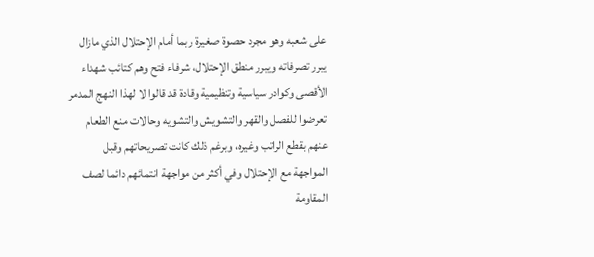على شعبه وهو مجرد حصوة صغيرة ربما أمام الإحتلال الذي مازال يبرر تصرفاته ويبرر منطق الإحتلال، شرفاء فتح وهم كتائب شهداء الأقصى وكوادر سياسية وتنظيمية وقادة قد قالوا لا لهذا النهج المدمر تعرضوا للفصل والقهر والتشويش والتشويه وحالات منع الطعام عنهم بقطع الراتب وغيره، وبرغم ذلك كانت تصريحاتهم وقبل المواجهة مع الإحتلال وفي أكثر من مواجهة انتمائهم دائما لصف المقاومة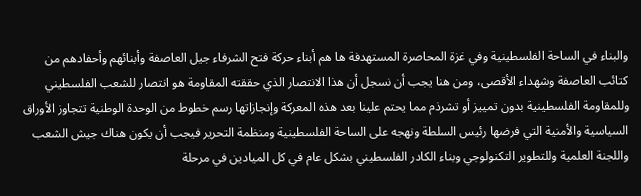والبناء في الساحة الفلسطينية وفي غزة المحاصرة المستهدفة ها هم أبناء حركة فتح الشرفاء جيل العاصفة وأبنائهم وأحفادهم من كتائب العاصفة وشهداء الأقصى، ومن هنا يجب أن نسجل أن هذا الانتصار الذي حققته المقاومة هو انتصار للشعب الفلسطيني وللمقاومة الفلسطينية بدون تمييز أو تشرذم مما يحتم علينا بعد هذه المعركة وإنجازاتها رسم خطوط من الوحدة الوطنية تتجاوز الأوراق السياسية والأمنية التي فرضها رئيس السلطة ونهجه على الساحة الفلسطينية ومنظمة التحرير فيجب أن يكون هناك جيش الشعب واللجنة العلمية وللتطوير التكنولوجي وبناء الكادر الفلسطيني بشكل عام في كل الميادين في مرحلة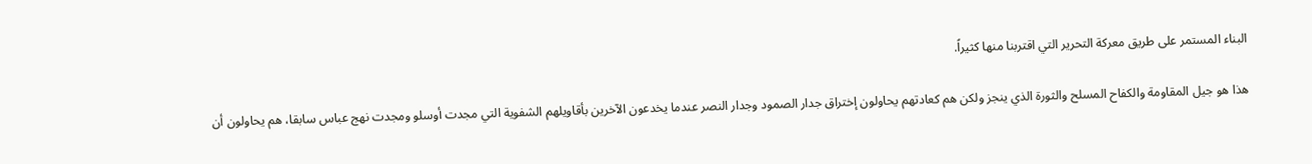البناء المستمر على طريق معركة التحرير التي اقتربنا منها كثيراً.

هذا هو جيل المقاومة والكفاح المسلح والثورة الذي ينجز ولكن هم كعادتهم يحاولون إختراق جدار الصمود وجدار النصر عندما يخدعون الآخرين بأقاويلهم الشفوية التي مجدت أوسلو ومجدت نهج عباس سابقا، هم يحاولون أن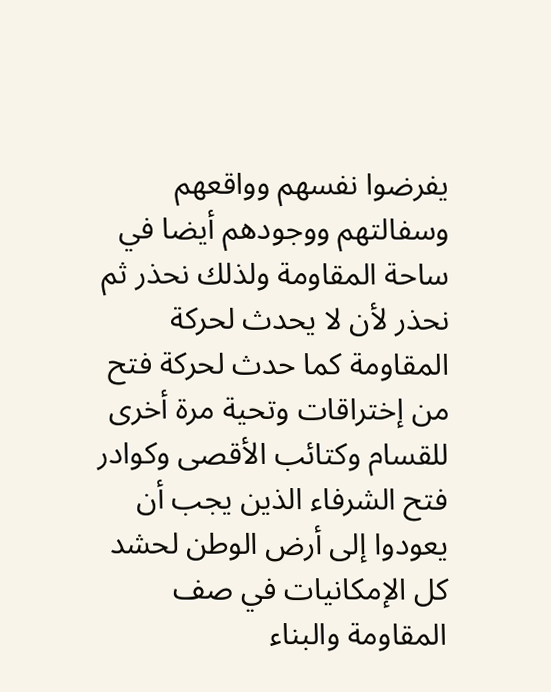يفرضوا نفسهم وواقعهم وسفالتهم ووجودهم أيضا في ساحة المقاومة ولذلك نحذر ثم نحذر لأن لا يحدث لحركة المقاومة كما حدث لحركة فتح من إختراقات وتحية مرة أخرى للقسام وكتائب الأقصى وكوادر فتح الشرفاء الذين يجب أن يعودوا إلى أرض الوطن لحشد كل الإمكانيات في صف المقاومة والبناء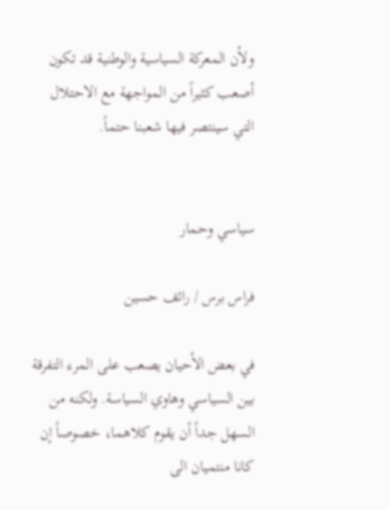ولأن المعركة السياسية والوطنية قد تكون أصعب كثيراً من المواجهة مع الاحتلال التي سينتصر فيها شعبنا حتماً.


سياسي وحمار

فراس برس / رائف حسين

في بعض الأحيان يصعب على المرء التفرقة بين السياسي وهاوي السياسة. ولكنه من السهل جداً أن يقوم كلاهما، خصوصاً إن كانا منتميان الى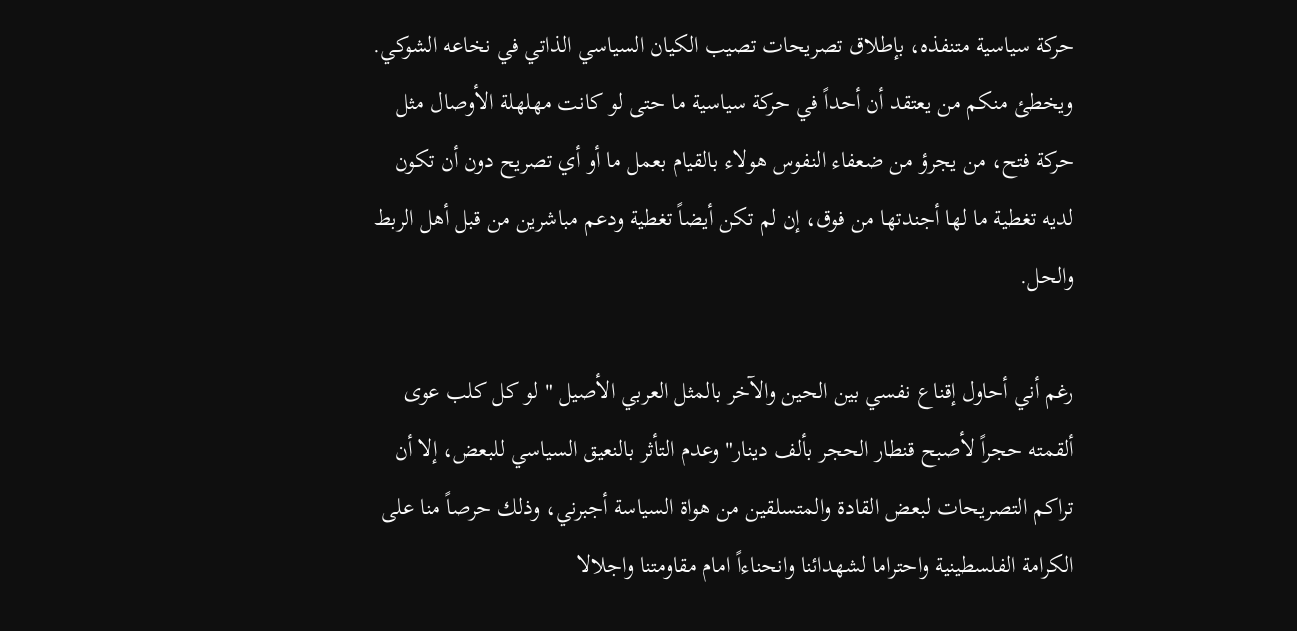حركة سياسية متنفذه، بإطلاق تصريحات تصيب الكيان السياسي الذاتي في نخاعه الشوكي. ويخطئ منكم من يعتقد أن أحداً في حركة سياسية ما حتى لو كانت مهلهلة الأوصال مثل حركة فتح، من يجرؤ من ضعفاء النفوس هولاء بالقيام بعمل ما أو أي تصريح دون أن تكون لديه تغطية ما لها أجندتها من فوق، إن لم تكن أيضاً تغطية ودعم مباشرين من قبل أهل الربط والحل.

رغم أني أحاول إقناع نفسي بين الحين والآخر بالمثل العربي الأصيل " لو كل كلب عوى ألقمته حجراً لأصبح قنطار الحجر بألف دينار" وعدم التأثر بالنعيق السياسي للبعض، إلا أن تراكم التصريحات لبعض القادة والمتسلقين من هواة السياسة أجبرني، وذلك حرصاً منا على الكرامة الفلسطينية واحتراما لشهدائنا وانحناءاً امام مقاومتنا واجلالا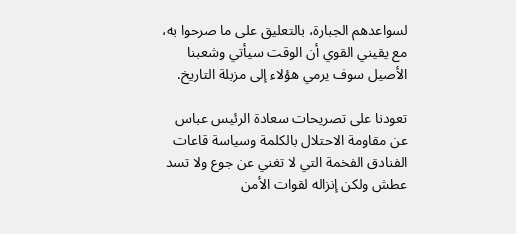لسواعدهم الجبارة، بالتعليق على ما صرحوا به، مع يقيني القوي أن الوقت سيأتي وشعبنا الأصيل سوف يرمي هؤلاء إلى مزبلة التاريخ.

تعودنا على تصريحات سعادة الرئيس عباس عن مقاومة الاحتلال بالكلمة وسياسة قاعات الفنادق الفخمة التي لا تغني عن جوع ولا تسد عطش ولكن إنزاله لقوات الأمن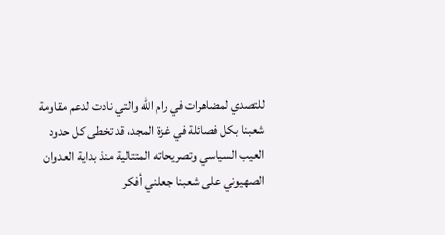للتصدي لمضاهرات في رام الله والتي نادت لدعم مقاومة شعبنا بكل فصائلة في غزة المجد، قد تخطى كل حدود العيب السياسي وتصريحاته المتتالية منذ بداية العدوان الصهيوني على شعبنا جعلني أفكر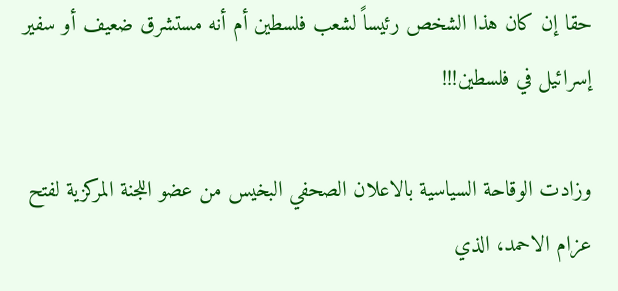حقا إن كان هذا الشخص رئيساً لشعب فلسطين أم أنه مستشرق ضعيف أو سفير إسرائيل في فلسطين!!!

وزادت الوقاحة السياسية بالاعلان الصحفي البخيس من عضو اللجنة المركزية لفتح عزام الاحمد، الذي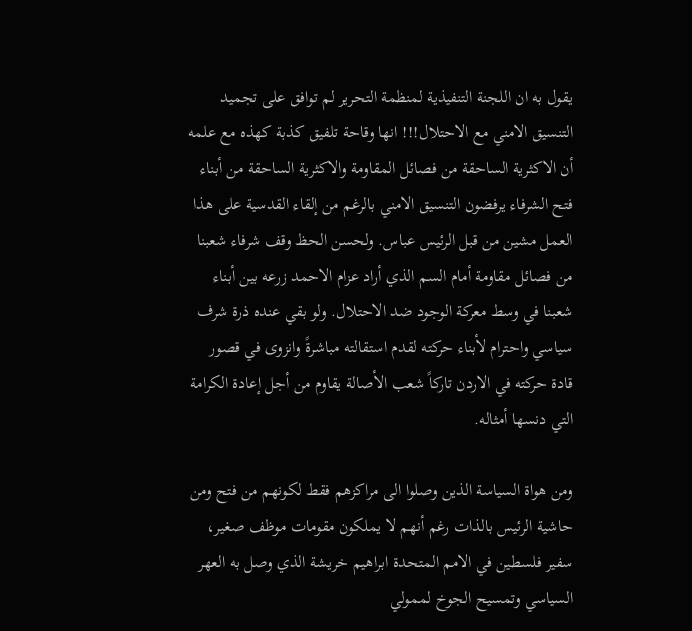يقول به ان اللجنة التنفيذية لمنظمة التحرير لم توافق على تجميد التنسيق الامني مع الاحتلال!!! انها وقاحة تلفيق كذبة كهذه مع علمه أن الاكثرية الساحقة من فصائل المقاومة والاكثرية الساحقة من أبناء فتح الشرفاء يرفضون التنسيق الامني بالرغم من إلقاء القدسية على هذا العمل مشين من قبل الرئيس عباس. ولحسن الحظ وقف شرفاء شعبنا من فصائل مقاومة أمام السم الذي أراد عزام الاحمد زرعه بين أبناء شعبنا في وسط معركة الوجود ضد الاحتلال. ولو بقي عنده ذرة شرف سياسي واحترام لأبناء حركته لقدم استقالته مباشرةً وانزوى في قصور قادة حركته في الاردن تاركاً شعب الأصالة يقاوم من أجل إعادة الكرامة التي دنسها أمثاله.

ومن هواة السياسة الذين وصلوا الى مراكزهم فقط لكونهم من فتح ومن حاشية الرئيس بالذات رغم أنهم لا يملكون مقومات موظف صغير، سفير فلسطين في الامم المتحدة ابراهيم خريشة الذي وصل به العهر السياسي وتمسيح الجوخ لممولي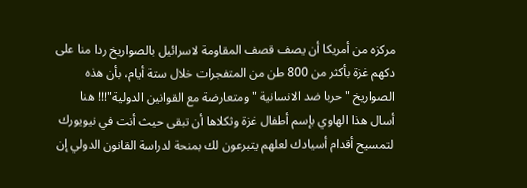مركزه من أمريكا أن يصف قصف المقاومة لاسرائيل بالصواريخ ردا منا على دكهم غزة بأكثر من 800 طن من المتفجرات خلال ستة أيام، بأن هذه الصواريخ "حربا ضد الانسانية "ومتعارضة مع القوانين الدولية"!!! هنا أسال هذا الهاوي بإسم أطفال غزة وثكلاها أن تبقى حيث أنت في نيويورك لتمسيح أقدام أسيادك لعلهم يتبرعون لك بمنحة لدراسة القانون الدولي إن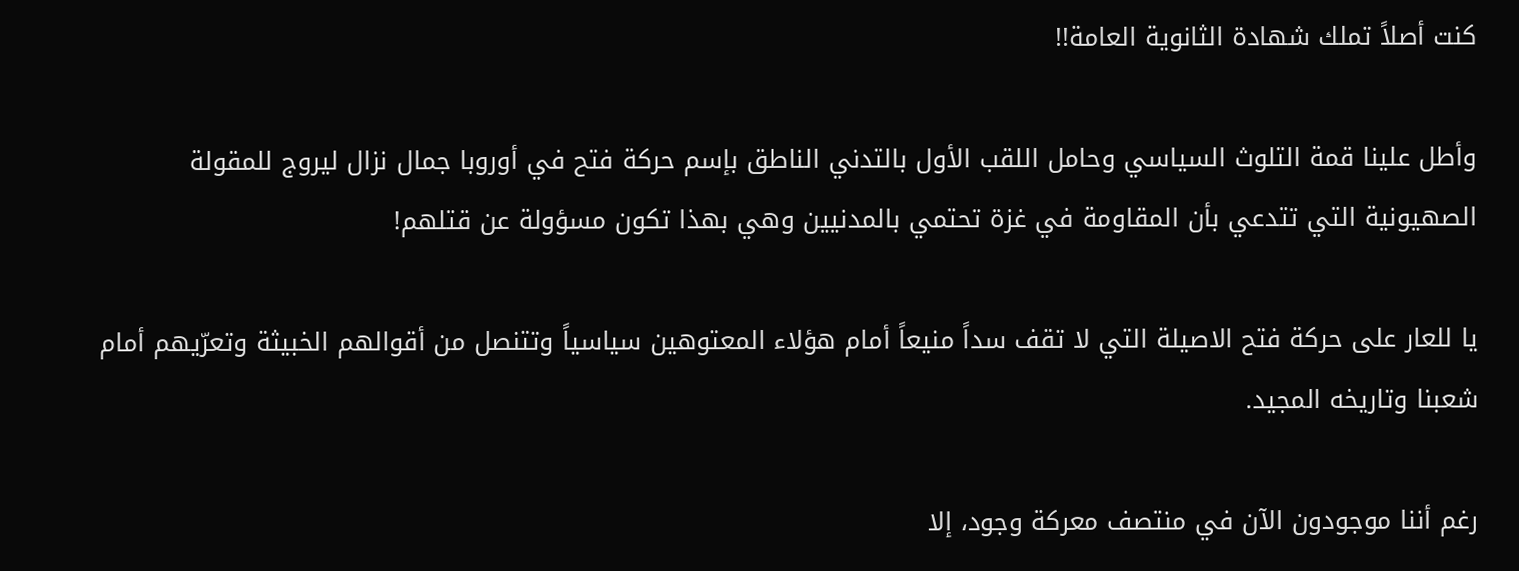كنت أصلاً تملك شهادة الثانوية العامة!!

وأطل علينا قمة التلوث السياسي وحامل اللقب الأول بالتدني الناطق بإسم حركة فتح في أوروبا جمال نزال ليروج للمقولة الصهيونية التي تتدعي بأن المقاومة في غزة تحتمي بالمدنيين وهي بهذا تكون مسؤولة عن قتلهم!

يا للعار على حركة فتح الاصيلة التي لا تقف سداً منيعاً أمام هؤلاء المعتوهين سياسياً وتتنصل من أقوالهم الخبيثة وتعرّيهم أمام شعبنا وتاريخه المجيد.

رغم أننا موجودون الآن في منتصف معركة وجود، إلا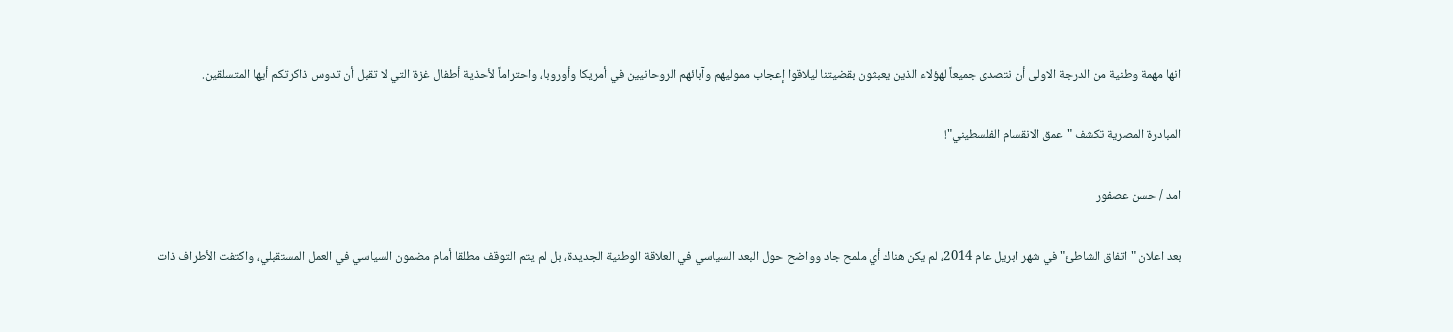انها مهمة وطنية من الدرجة الاولى أن نتصدى جميعاً لهؤلاء الذين يعبثون بقضيتنا ليلاقوا إعجاب مموليهم وآبائهم الروحانيين في أمريكا وأوروبا، واحتراماً لأحذية أطفال غزة التي لا تقبل أن تدوس ذاكرتكم أيها المتسلقين.

المبادرة المصرية تكشف "عمق الانقسام الفلسطيني"!

امد / حسن عصفور

بعد اعلان "اتفاق الشاطئ" في شهر ابريل عام 2014، لم يكن هناك أي ملمح جاد وواضح حول البعد السياسي في العلاقة الوطنية الجديدة، بل لم يتم التوقف مطلقا أمام مضمون السياسي في العمل المستقبلي، واكتفت الأطراف ذات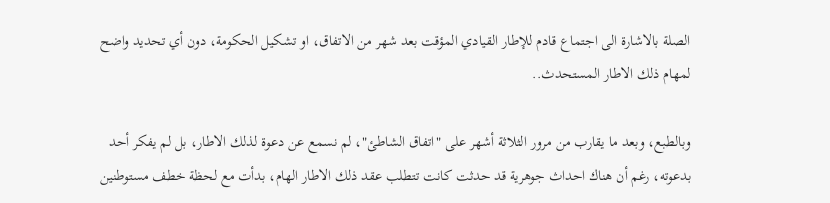الصلة بالاشارة الى اجتماع قادم للإطار القيادي المؤقت بعد شهر من الاتفاق، او تشكيل الحكومة، دون أي تحديد واضح لمهام ذلك الاطار المستحدث..

وبالطبع، وبعد ما يقارب من مرور الثلاثة أشهر على "اتفاق الشاطئ"، لم نسمع عن دعوة لذلك الاطار، بل لم يفكر أحد بدعوته، رغم أن هناك احداث جوهرية قد حدثت كانت تتطلب عقد ذلك الاطار الهام، بدأت مع لحظة خطف مستوطنين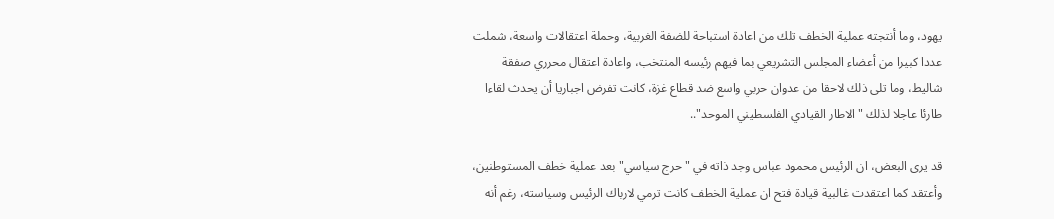يهود، وما أنتجته عملية الخطف تلك من اعادة استباحة للضفة الغربية، وحملة اعتقالات واسعة، شملت عددا كبيرا من أعضاء المجلس التشريعي بما فيهم رئيسه المنتخب، واعادة اعتقال محرري صفقة شاليط، وما تلى ذلك لاحقا من عدوان حربي واسع ضد قطاع غزة، كانت تفرض اجباريا أن يحدث لقاءا طارئا عاجلا لذلك "الاطار القيادي الفلسطيني الموحد"..

قد يرى البعض، ان الرئيس محمود عباس وجد ذاته في "حرج سياسي" بعد عملية خطف المستوطنين، وأعتقد كما اعتقدت غالبية قيادة فتح ان عملية الخطف كانت ترمي لارباك الرئيس وسياسته، رغم أنه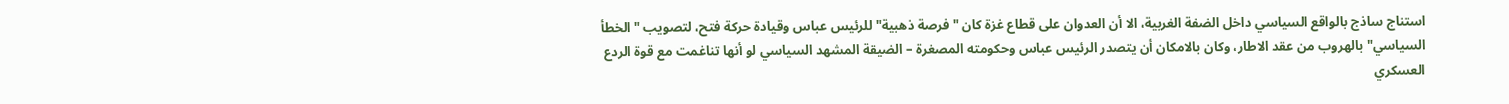استناج ساذج بالواقع السياسي داخل الضفة الغربية، الا أن العدوان على قطاع غزة كان "فرصة ذهبية" للرئيس عباس وقيادة حركة فتح، لتصويب "الخطأ السياسي" بالهروب من عقد الاطار، وكان بالامكان أن يتصدر الرئيس عباس وحكومته المصغرة – الضيقة المشهد السياسي لو أنها تناغمت مع قوة الردع العسكري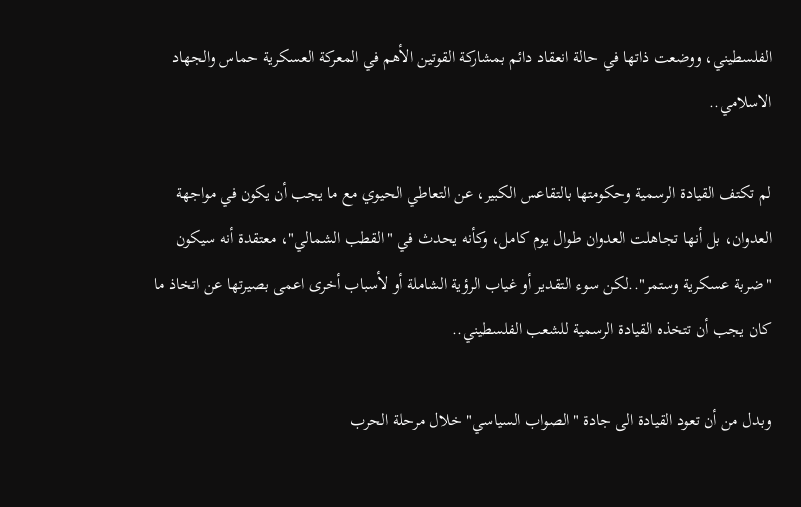الفلسطيني، ووضعت ذاتها في حالة انعقاد دائم بمشاركة القوتين الأهم في المعركة العسكرية حماس والجهاد الاسلامي..

لم تكتف القيادة الرسمية وحكومتها بالتقاعس الكبير، عن التعاطي الحيوي مع ما يجب أن يكون في مواجهة العدوان، بل أنها تجاهلت العدوان طوال يوم كامل، وكأنه يحدث في "القطب الشمالي"، معتقدة أنه سيكون "ضربة عسكرية وستمر"..لكن سوء التقدير أو غياب الرؤية الشاملة أو لأسباب أخرى اعمى بصيرتها عن اتخاذ ما كان يجب أن تتخذه القيادة الرسمية للشعب الفلسطيني..

وبدل من أن تعود القيادة الى جادة "الصواب السياسي" خلال مرحلة الحرب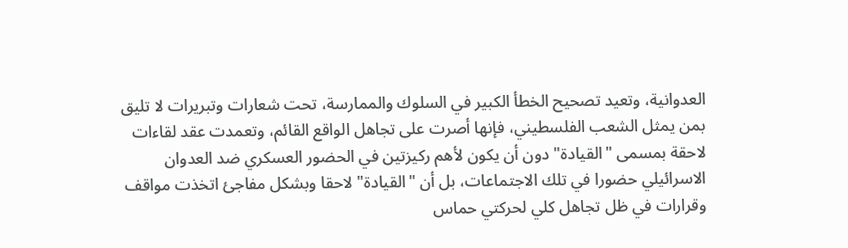العدوانية، وتعيد تصحيح الخطأ الكبير في السلوك والممارسة، تحت شعارات وتبريرات لا تليق بمن يمثل الشعب الفلسطيني، فإنها أصرت على تجاهل الواقع القائم، وتعمدت عقد لقاءات لاحقة بمسمى "القيادة" دون أن يكون لأهم ركيزتين في الحضور العسكري ضد العدوان الاسرائيلي حضورا في تلك الاجتماعات، بل أن "القيادة" لاحقا وبشكل مفاجئ اتخذت مواقف وقرارات في ظل تجاهل كلي لحركتي حماس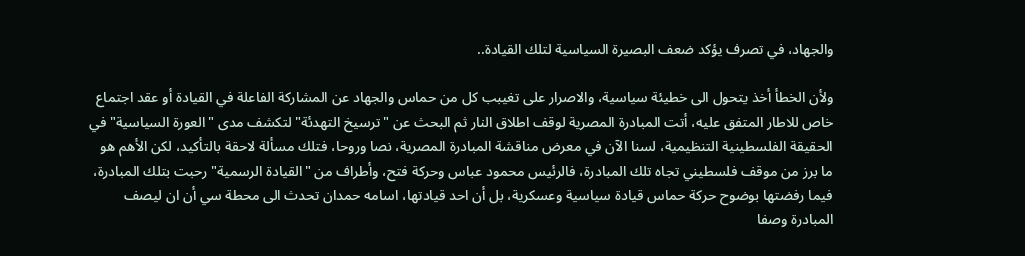والجهاد، في تصرف يؤكد ضعف البصيرة السياسية لتلك القيادة..

ولأن الخطأ أخذ يتحول الى خطيئة سياسية، والاصرار على تغيبب كل من حماس والجهاد عن المشاركة الفاعلة في القيادة أو عقد اجتماع خاص للاطار المتفق عليه، أتت المبادرة المصرية لوقف اطلاق النار ثم البحث عن "ترسيخ التهدئة" لتكشف مدى "العورة السياسية" في الحقيقة الفلسطينية التنظيمية، لسنا الآن في معرض مناقشة المبادرة المصرية، نصا وروحا، فتلك مسألة لاحقة بالتأكيد، لكن الأهم هو ما برز من موقف فلسطيني تجاه تلك المبادرة، فالرئيس محمود عباس وحركة فتح، وأطراف من "القيادة الرسمية" رحبت بتلك المبادرة، فيما رفضتها بوضوح حركة حماس قيادة سياسية وعسكرية، بل أن احد قيادتها، اسامه حمدان تحدث الى محطة سي أن ان ليصف المبادرة وصفا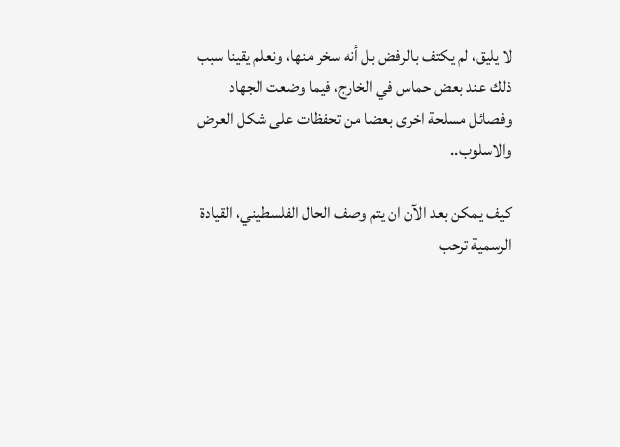لا يليق، لم يكتف بالرفض بل أنه سخر منها، ونعلم يقينا سبب ذلك عند بعض حماس في الخارج، فيما وضعت الجهاد وفصائل مسلحة اخرى بعضا من تحفظات على شكل العرض والاسلوب..

كيف يمكن بعد الآن ان يتم وصف الحال الفلسطيني، القيادة الرسمية ترحب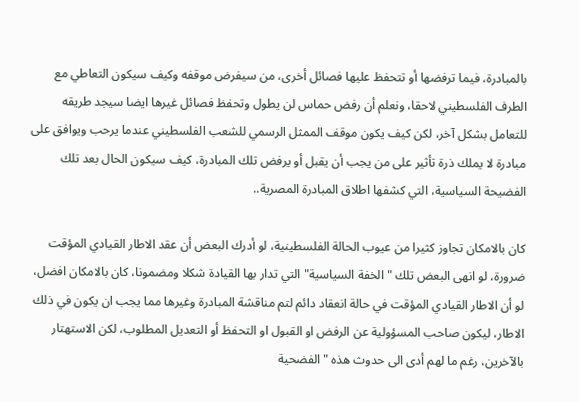بالمبادرة، فيما ترفضها أو تتحفظ عليها فصائل أخرى، من سيفرض موقفه وكيف سيكون التعاطي مع الطرف الفلسطيني لاحقا، ونعلم أن رفض حماس لن يطول وتحفظ فصائل غيرها ايضا سيجد طريقه للتعامل بشكل آخر، لكن كيف يكون موقف الممثل الرسمي للشعب الفلسطيني عندما يرحب ويوافق على مبادرة لا يملك ذرة تأثير على من يجب أن يقبل أو يرفض تلك المبادرة، كيف سيكون الحال بعد تلك الفضيحة السياسية، التي كشفها اطلاق المبادرة المصرية..

كان بالامكان تجاوز كثيرا من عيوب الحالة الفلسطينية، لو أدرك البعض أن عقد الاطار القيادي المؤقت ضرورة، لو انهى البعض تلك "الخفة السياسية" التي تدار بها القيادة شكلا ومضمونا، كان بالامكان افضل، لو أن الاطار القيادي المؤقت في حالة انعقاد دائم لتم مناقشة المبادرة وغيرها مما يجب ان يكون في ذلك الاطار، ليكون صاحب المسؤولية عن الرفض او القبول او التحفظ أو التعديل المطلوب، لكن الاستهتار بالآخرين، رغم ما لهم أدى الى حدوث هذه "الفضحية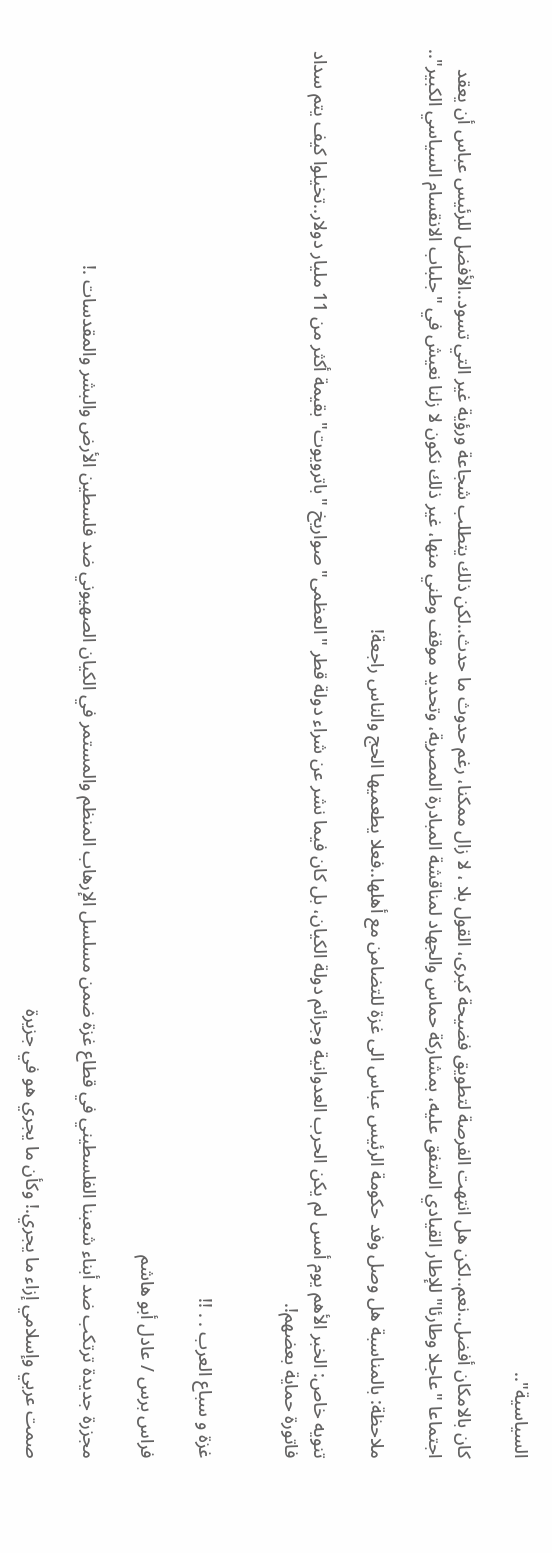السياسية"..

كان بالامكان أفضل..نعم..لكن هل انتهت الفرصة لتطويق فضيحة كبرى، القول بلا ، لا زال ممكنا، رغم حدوث ما حدث..لكن ذلك يتطلب شجاعة ورؤية غير التي تسود..الأفضل للرئيس عباس أن يعقد اجتماعا "عاجلا وطارئا" للإطار القيادي المتفق عليه، بمشاركة حماس والجهاد لمناقشة المبادرة المصرية، وتحديد موقف وطني منها، غير ذلك نكون لا زلنا نعيش في "جلباب الانقسام السياسي الكبير"..

ملاحظة: بالمناسبة هل وصل وفد حكومة الرئيس عباس الى غزة للتضامن مع أهلها..فعلا يطعميها الحج والناس راجعة!

تنويه خاص: الخبر الأهم يوم أمس لم يكن الحرب العدوانية وجرائم دولة الكيان، بل كان فيما نشر عن شراء دولة قطر "العظمى" صواريخ "باترويوت" بقيمة أكثر من 11 مليار دولار..تخيلوا كيف يتم سداد فاتورة حماية بعضهم!.


غزة و سباع العرب . . !!

فراس برس / عادل أبو هاشم

مجزرة جديدة ترتكب ضد أبناء شعبنا الفلسطيني في قطاع غزة ضمن مسلسل الإرهاب المنظم والمستمر في الكيان الصهيوني ضد فلسطين الأرض والبشر والمقدسات .!

صمت عربي وإسلامي إزاء ما يجري.! وكأن ما يجري هو في جزيرة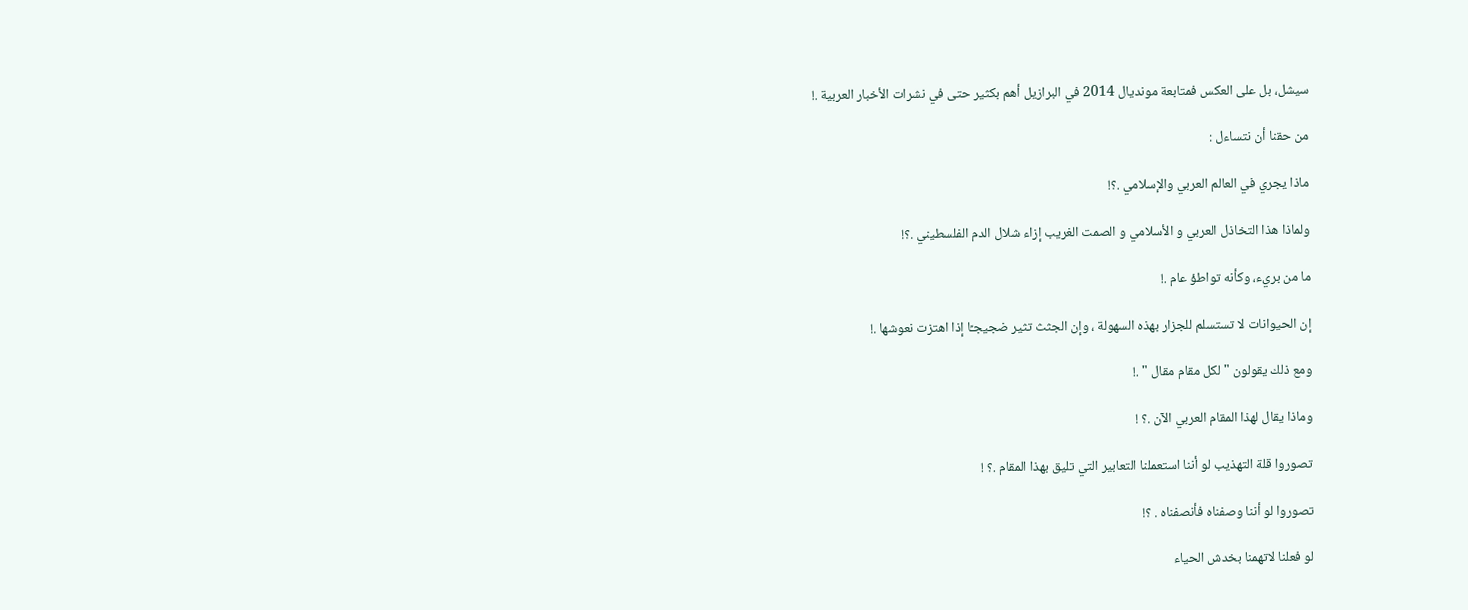سيشل، بل على العكس فمتابعة مونديال 2014 في البرازيل أهم بكثير حتى في نشرات الأخبار العربية .!

من حقنا أن نتساءل :

ماذا يجري في العالم العربي والإسلامي .؟!

ولماذا هذا التخاذل العربي و الأسلامي و الصمت الغريب إزاء شلال الدم الفلسطيني .؟!

ما من بريء، وكأنه تواطؤ عام .!

إن الحيوانات لا تستسلم للجزار بهذه السهولة ، وإن الجثث تثير ضجيجـًا إذا اهتزت نعوشها .!

ومع ذلك يقولون " لكل مقام مقال " .!

وماذا يقال لهذا المقام العربي الآن .؟ !

تصوروا قلة التهذيب لو أننا استعملنا التعابير التي تليق بهذا المقام .؟ !

تصوروا لو أننا وصفناه فأنصفناه . ؟!

لو فعلنا لاتهمنا بخدش الحياء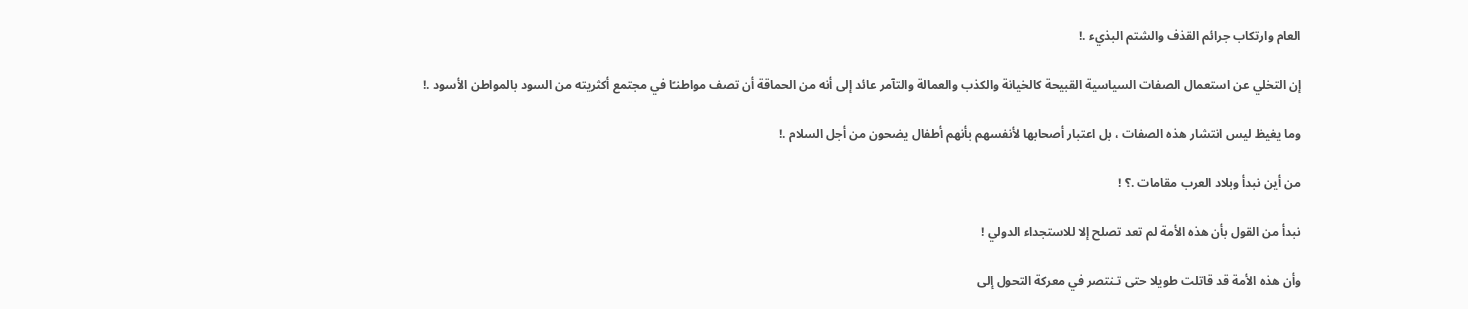العام وارتكاب جرائم القذف والشتم البذيء .!

إن التخلي عن استعمال الصفات السياسية القبيحة كالخيانة والكذب والعمالة والتآمر عائد إلى أنه من الحماقة أن تصف مواطنـًا في مجتمع أكثريته من السود بالمواطن الأسود .!

وما يغيظ ليس انتشار هذه الصفات ، بل اعتبار أصحابها لأنفسهم بأنهم أطفال يضحون من أجل السلام .!

من أين نبدأ وبلاد العرب مقامات .؟ !

نبدأ من القول بأن هذه الأمة لم تعد تصلح إلا للاستجداء الدولي !

وأن هذه الأمة قد قاتلت طويلا حتى تـنتصر في معركة التحول إلى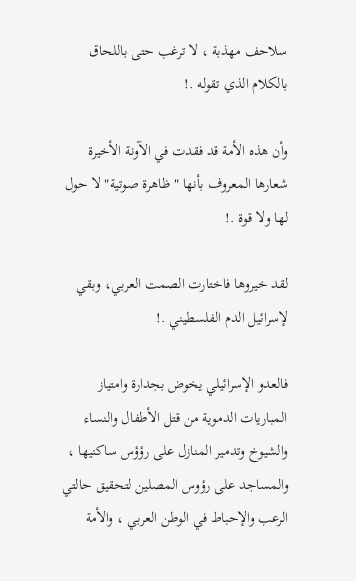سلاحف مهذبة ، لا ترغب حتى باللحاق بالكلام الذي تقوله .!

وأن هذه الأمة قد فقدت في الآونة الأخيرة شعارها المعروف بأنها " ظاهرة صوتية" لا حول لها ولا قوة .!

لقد خيروها فاختارت الصمت العربي، وبقي لإسرائيل الدم الفلسطيني .!

فالعدو الإسرائيلي يخوض بجدارة وامتياز المباريات الدموية من قتل الأطفال والنساء والشيوخ وتدمير المنازل على رؤؤس ساكنيها ، والمساجد على رؤوس المصلين لتحقيق حالتي الرعب والإحباط في الوطن العربي ، والأمة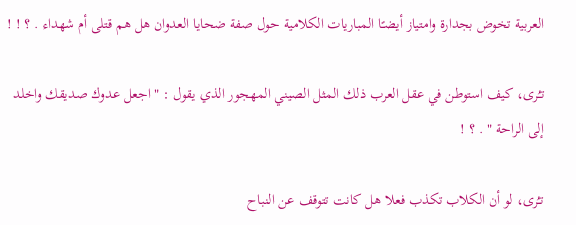العربية تخوض بجدارة وامتياز أيضـًا المباريات الكلامية حول صفة ضحايا العدوان هل هم قتلى أم شهداء . ؟ ! !

تـُرى، كيف استوطن في عقل العرب ذلك المثل الصيني المهجور الذي يقول : " اجعل عدوك صديقك واخلد إلى الراحة " . ؟ !

تـُرى، لو أن الكلاب تكذب فعلا هل كانت تتوقف عن النباح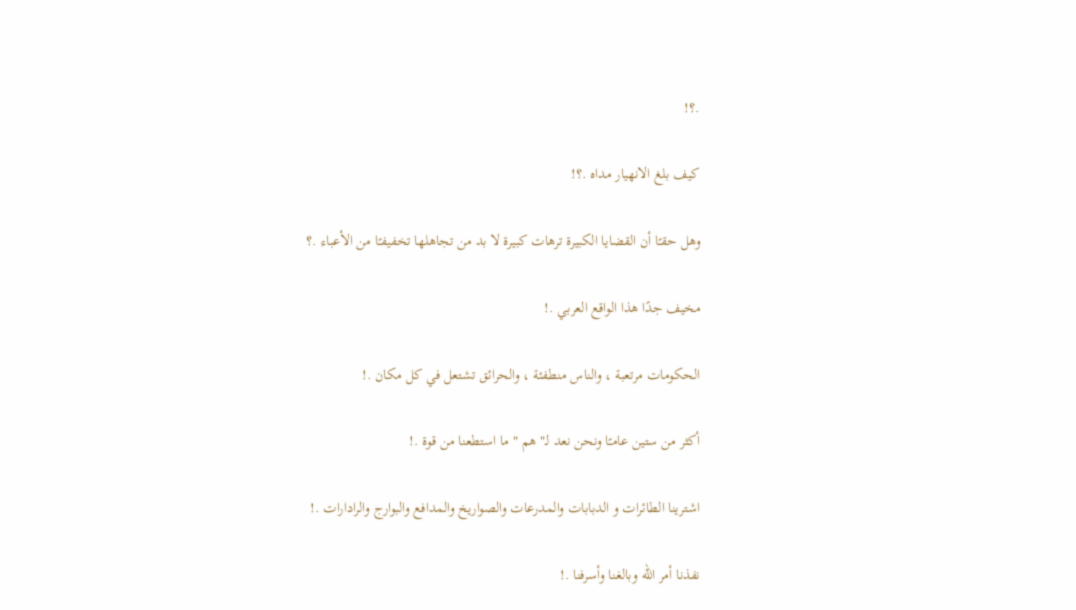.؟!

كيف بلغ الانهيار مداه .؟!

وهل حقـًا أن القضايا الكبيرة ترهات كبيرة لا بد من تجاهلها تخفيفـًا من الأعباء .؟

مخيف جدًا هذا الواقع العربي .!

الحكومات مرتعبة ، والناس منطفئة ، والحرائق تشتعل في كل مكان .!

أكثر من ستين عامـًا ونحن نعد لـ" هم " ما استطعنا من قوة .!

اشترينا الطائرات و الدبابات والمدرعات والصواريخ والمدافع والبوارج والرادارات .!

نفذنا أمر الله وبالغنا وأسرفنا .!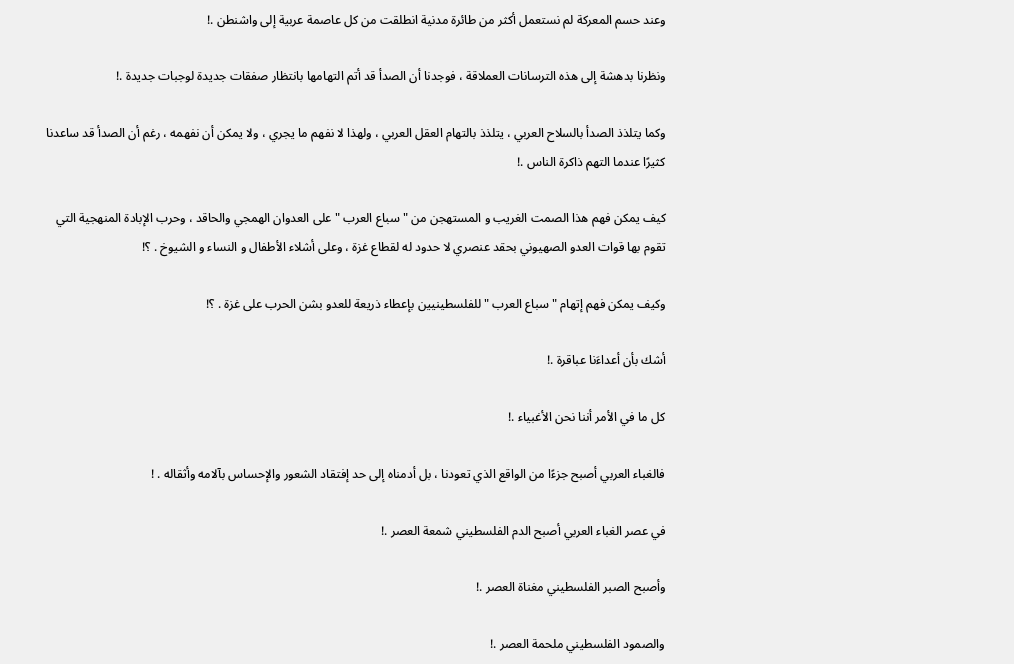وعند حسم المعركة لم نستعمل أكثر من طائرة مدنية انطلقت من كل عاصمة عربية إلى واشنطن .!

ونظرنا بدهشة إلى هذه الترسانات العملاقة ، فوجدنا أن الصدأ قد أتم التهامها بانتظار صفقات جديدة لوجبات جديدة .!

وكما يتلذذ الصدأ بالسلاح العربي ، يتلذذ بالتهام العقل العربي ، ولهذا لا نفهم ما يجري ، ولا يمكن أن نفهمه ، رغم أن الصدأ قد ساعدنا كثيرًا عندما التهم ذاكرة الناس .!

كيف يمكن فهم هذا الصمت الغريب و المستهجن من " سباع العرب " على العدوان الهمجي والحاقد ، وحرب الإبادة المنهجية التي تقوم بها قوات العدو الصهيوني بحقد عنصري لا حدود له لقطاع غزة ، وعلى أشلاء الأطفال و النساء و الشيوخ . ؟!

وكيف يمكن فهم إتهام " سباع العرب " للفلسطينيين بإعطاء ذريعة للعدو بشن الحرب على غزة . ؟!

أشك بأن أعداءَنا عباقرة .!

كل ما في الأمر أننا نحن الأغبياء .!

فالغباء العربي أصبح جزءًا من الواقع الذي تعودنا ، بل أدمناه إلى حد إفتقاد الشعور والإحساس بآلامه وأثقاله . !

في عصر الغباء العربي أصبح الدم الفلسطيني شمعة العصر .!

وأصبح الصبر الفلسطيني مغناة العصر .!

والصمود الفلسطيني ملحمة العصر .!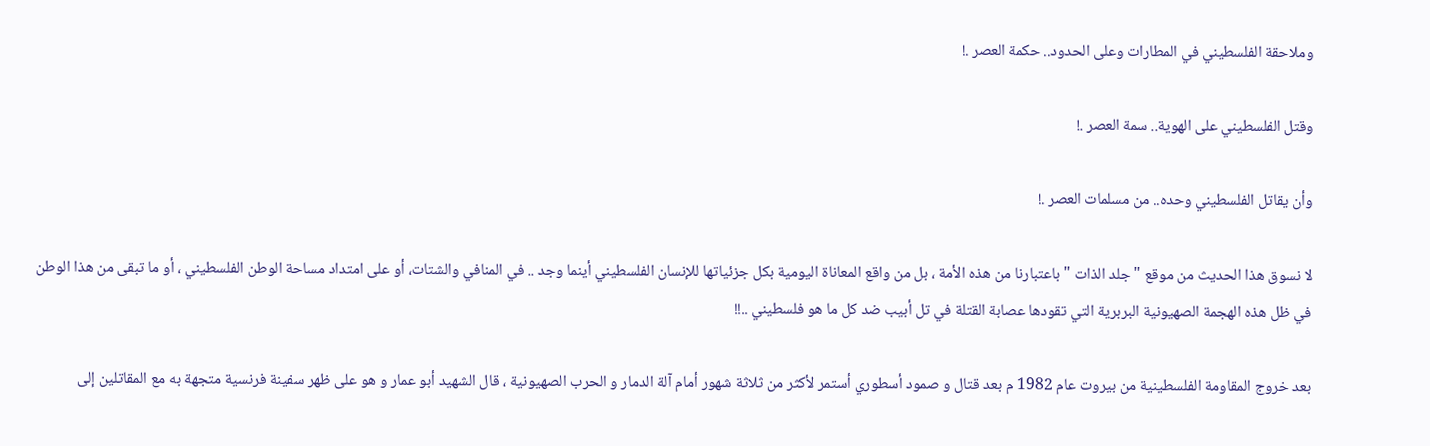وملاحقة الفلسطيني في المطارات وعلى الحدود.. حكمة العصر .!

وقتل الفلسطيني على الهوية.. سمة العصر .!

وأن يقاتل الفلسطيني وحده.. من مسلمات العصر .!

لا نسوق هذا الحديث من موقع " جلد الذات " باعتبارنا من هذه الأمة ، بل من واقع المعاناة اليومية بكل جزئياتها للإنسان الفلسطيني أينما وجد .. في المنافي والشتات، أو على امتداد مساحة الوطن الفلسطيني ، أو ما تبقى من هذا الوطن في ظل هذه الهجمة الصهيونية البربرية التي تقودها عصابة القتلة في تل أبيب ضد كل ما هو فلسطيني ..!!

بعد خروج المقاومة الفلسطينية من بيروت عام 1982 م بعد قتال و صمود أسطوري أستمر لأكثر من ثلاثة شهور أمام آلة الدمار و الحرب الصهيونية ، قال الشهيد أبو عمار و هو على ظهر سفينة فرنسية متجهة به مع المقاتلين إلى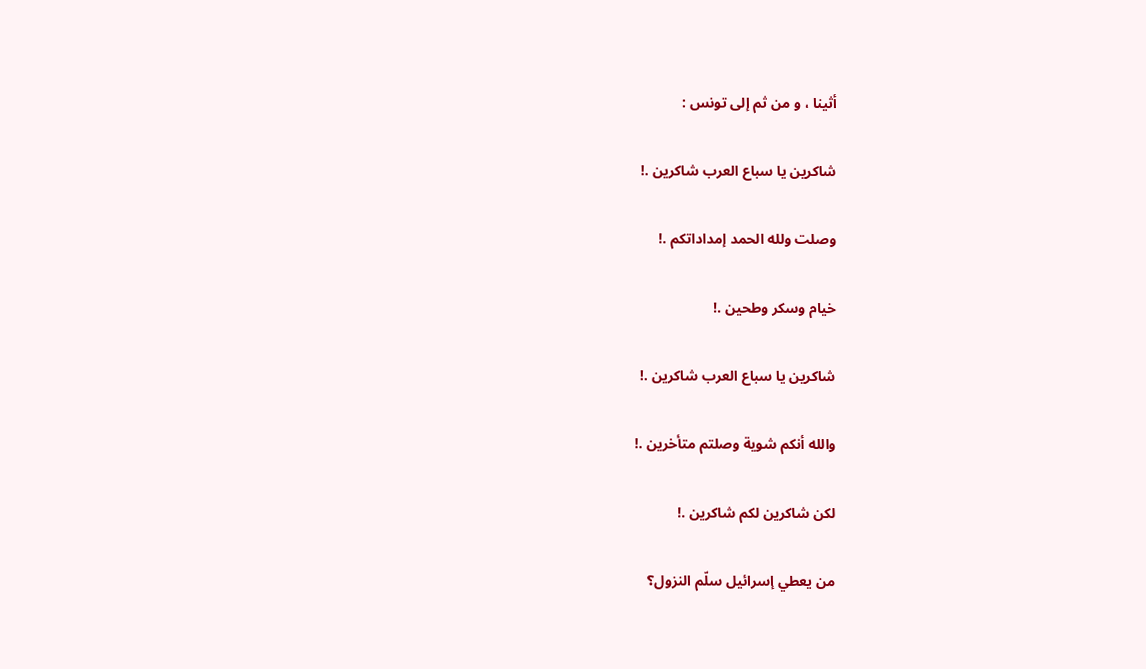أثينا ، و من ثم إلى تونس :

شاكرين يا سباع العرب شاكرين .!

وصلت ولله الحمد إمداداتكم .!

خيام وسكر وطحين .!

شاكرين يا سباع العرب شاكرين .!

والله أنكم شوية وصلتم متأخرين .!

لكن شاكرين لكم شاكرين .!

من يعطي إسرائيل سلّم النزول؟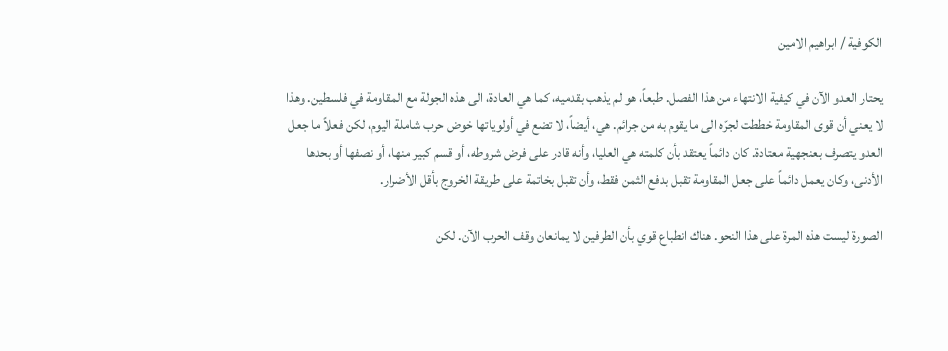الكوفية / ابراهيم الامين

يحتار العدو الآن في كيفية الانتهاء من هذا الفصل. طبعاً، هو لم يذهب بقدميه، كما هي العادة، الى هذه الجولة مع المقاومة في فلسطين. وهذا لا يعني أن قوى المقاومة خططت لجرّه الى ما يقوم به من جرائم. هي، أيضاً، لا تضع في أولوياتها خوض حرب شاملة اليوم، لكن فعلاً ما جعل العدو يتصرف بعنجهية معتادة. كان دائماً يعتقد بأن كلمته هي العليا، وأنه قادر على فرض شروطه، أو قسم كبير منها، أو نصفها أو بحدها الأدنى، وكان يعمل دائماً على جعل المقاومة تقبل بدفع الثمن فقط، وأن تقبل بخاتمة على طريقة الخروج بأقل الأضرار.

الصورة ليست هذه المرة على هذا النحو. هناك انطباع قوي بأن الطرفين لا يمانعان وقف الحرب الآن. لكن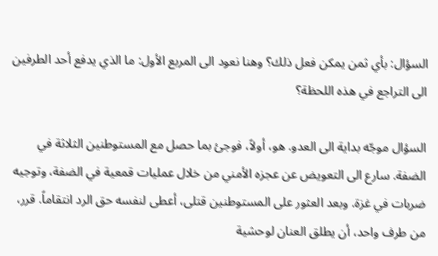السؤال: بأي ثمن يمكن فعل ذلك؟ وهنا نعود الى المربع الأول: ما الذي يدفع أحد الطرفين الى التراجع في هذه اللحظة؟

السؤال موجّه بداية الى العدو. هو، أولاً، فوجئ بما حصل مع المستوطنين الثلاثة في الضفة. سارع الى التعويض عن عجزه الأمني من خلال عمليات قمعية في الضفة، وتوجيه ضربات في غزة. وبعد العثور على المستوطنين قتلى، أعطى لنفسه حق الرد انتقاماً. قرر، من طرف واحد، أن يطلق العنان لوحشية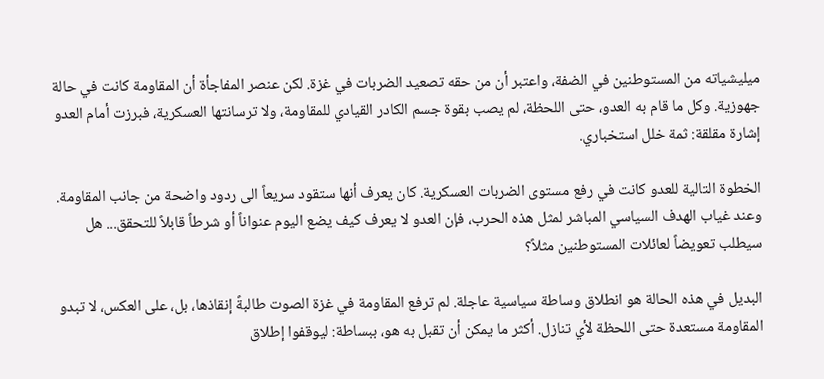ميليشياته من المستوطنين في الضفة، واعتبر أن من حقه تصعيد الضربات في غزة. لكن عنصر المفاجأة أن المقاومة كانت في حالة جهوزية. وكل ما قام به العدو، حتى اللحظة، لم يصب بقوة جسم الكادر القيادي للمقاومة، ولا ترسانتها العسكرية، فبرزت أمام العدو إشارة مقلقة: ثمة خلل استخباري.

الخطوة التالية للعدو كانت في رفع مستوى الضربات العسكرية. كان يعرف أنها ستقود سريعاً الى ردود واضحة من جانب المقاومة. وعند غياب الهدف السياسي المباشر لمثل هذه الحرب، فإن العدو لا يعرف كيف يضع اليوم عنواناً أو شرطاً قابلاً للتحقق... هل سيطلب تعويضاً لعائلات المستوطنين مثلاً؟

البديل في هذه الحالة هو انطلاق وساطة سياسية عاجلة. لم ترفع المقاومة في غزة الصوت طالبةً إنقاذها، بل، على العكس، لا تبدو المقاومة مستعدة حتى اللحظة لأي تنازل. أكثر ما يمكن أن تقبل به هو، ببساطة: ليوقفوا إطلاق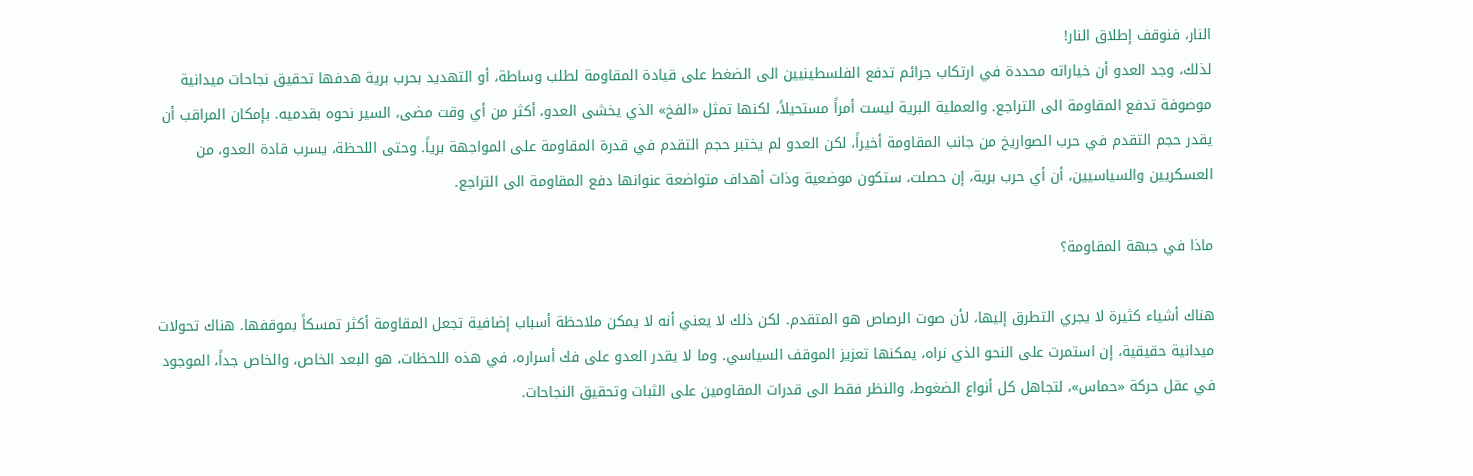النار، فنوقف إطلاق النار!
لذلك، وجد العدو أن خياراته محددة في ارتكاب جرائم تدفع الفلسطينيين الى الضغط على قيادة المقاومة لطلب وساطة، أو التهديد بحرب برية هدفها تحقيق نجاحات ميدانية موصوفة تدفع المقاومة الى التراجع. والعملية البرية ليست أمراً مستحيلاً، لكنها تمثل «الفخ» الذي يخشى العدو، أكثر من أي وقت مضى، السير نحوه بقدميه. بإمكان المراقب أن يقدر حجم التقدم في حرب الصواريخ من جانب المقاومة أخيراً، لكن العدو لم يختبر حجم التقدم في قدرة المقاومة على المواجهة برياً. وحتى اللحظة، يسرب قادة العدو، من العسكريين والسياسيين، أن أي حرب برية، إن حصلت، ستكون موضعية وذات أهداف متواضعة عنوانها دفع المقاومة الى التراجع.

ماذا في جبهة المقاومة؟

هناك أشياء كثيرة لا يجري التطرق إليها، لأن صوت الرصاص هو المتقدم. لكن ذلك لا يعني أنه لا يمكن ملاحظة أسباب إضافية تجعل المقاومة أكثر تمسكاً بموقفها. هناك تحولات ميدانية حقيقية، إن استمرت على النحو الذي نراه، يمكنها تعزيز الموقف السياسي. وما لا يقدر العدو على فك أسراره، في هذه اللحظات، هو البعد الخاص، والخاص جداً، الموجود في عقل حركة «حماس»، لتجاهل كل أنواع الضغوط، والنظر فقط الى قدرات المقاومين على الثبات وتحقيق النجاحات.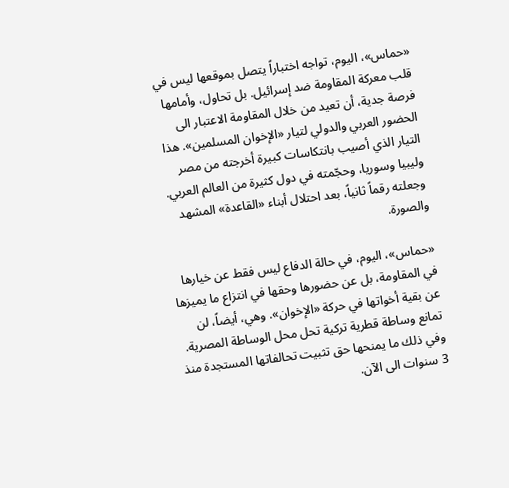«حماس»، اليوم، تواجه اختباراً يتصل بموقعها ليس في قلب معركة المقاومة ضد إسرائيل. بل تحاول، وأمامها فرصة جدية، أن تعيد من خلال المقاومة الاعتبار الى الحضور العربي والدولي لتيار «الإخوان المسلمين». هذا التيار الذي أصيب بانتكاسات كبيرة أخرجته من مصر وليبيا وسوريا، وحجّمته في دول كثيرة من العالم العربي. وجعلته رقماً ثانياً، بعد احتلال أبناء «القاعدة» المشهد والصورة.

«حماس»، اليوم، في حالة الدفاع ليس فقط عن خيارها في المقاومة، بل عن حضورها وحقها في انتزاع ما يميزها عن بقية أخواتها في حركة «الإخوان». وهي، أيضاً، لن تمانع وساطة قطرية تركية تحل محل الوساطة المصرية. وفي ذلك ما يمنحها حق تثبيت تحالفاتها المستجدة منذ 3 سنوات الى الآن.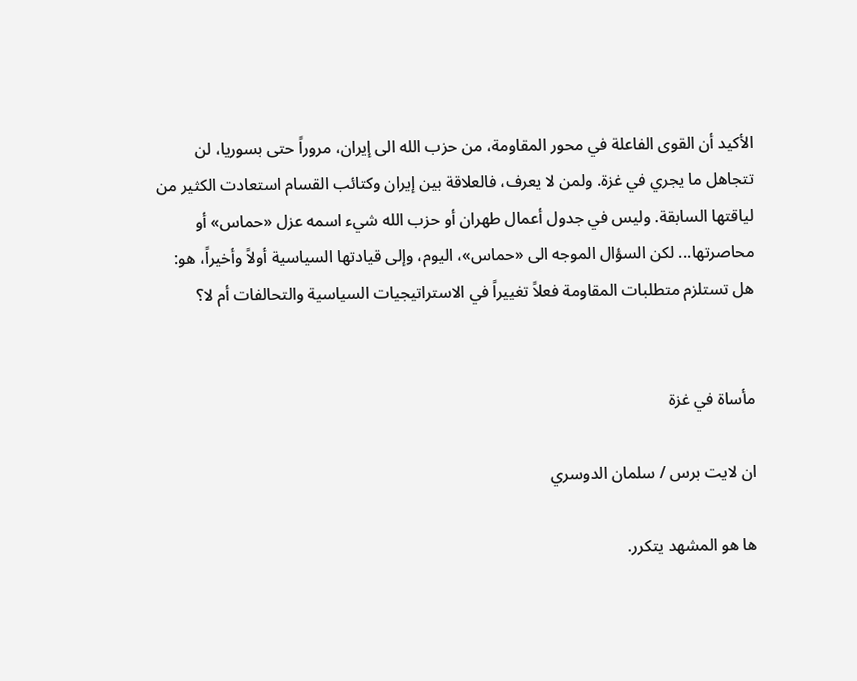الأكيد أن القوى الفاعلة في محور المقاومة، من حزب الله الى إيران، مروراً حتى بسوريا، لن تتجاهل ما يجري في غزة. ولمن لا يعرف، فالعلاقة بين إيران وكتائب القسام استعادت الكثير من لياقتها السابقة. وليس في جدول أعمال طهران أو حزب الله شيء اسمه عزل «حماس» أو محاصرتها... لكن السؤال الموجه الى «حماس»، اليوم، وإلى قيادتها السياسية أولاً وأخيراً، هو: هل تستلزم متطلبات المقاومة فعلاً تغييراً في الاستراتيجيات السياسية والتحالفات أم لا؟


مأساة في غزة

ان لايت برس / سلمان الدوسري

ها هو المشهد يتكرر.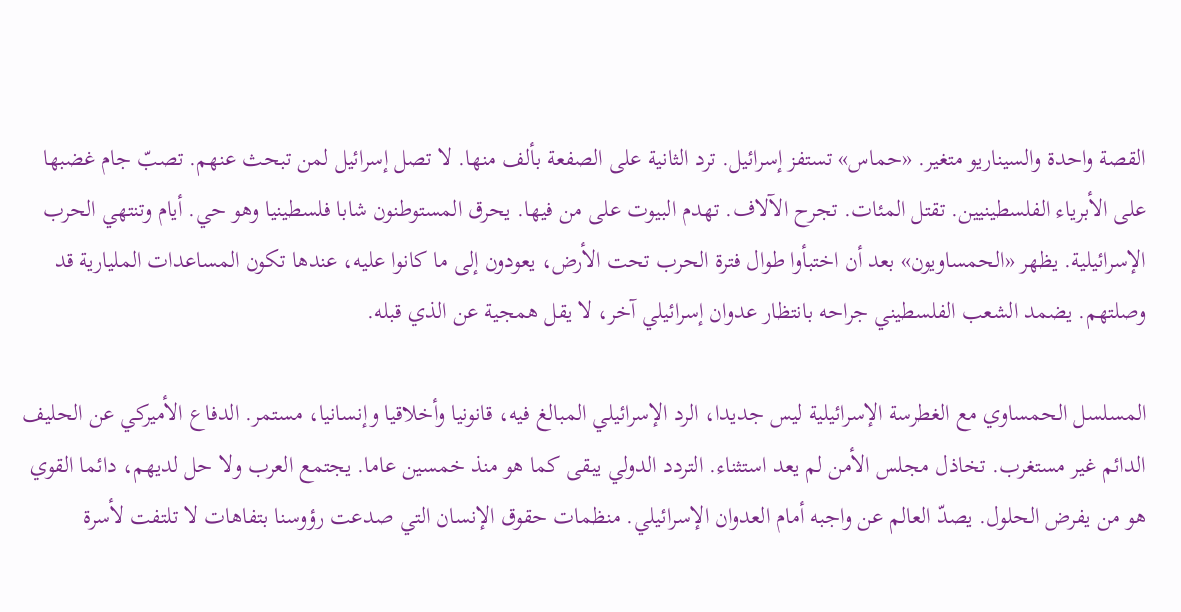القصة واحدة والسيناريو متغير. «حماس» تستفز إسرائيل. ترد الثانية على الصفعة بألف منها. لا تصل إسرائيل لمن تبحث عنهم. تصبّ جام غضبها على الأبرياء الفلسطينيين. تقتل المئات. تجرح الآلاف. تهدم البيوت على من فيها. يحرق المستوطنون شابا فلسطينيا وهو حي. أيام وتنتهي الحرب الإسرائيلية. يظهر «الحمساويون» بعد أن اختبأوا طوال فترة الحرب تحت الأرض، يعودون إلى ما كانوا عليه، عندها تكون المساعدات المليارية قد وصلتهم. يضمد الشعب الفلسطيني جراحه بانتظار عدوان إسرائيلي آخر، لا يقل همجية عن الذي قبله.

المسلسل الحمساوي مع الغطرسة الإسرائيلية ليس جديدا، الرد الإسرائيلي المبالغ فيه، قانونيا وأخلاقيا وإنسانيا، مستمر. الدفاع الأميركي عن الحليف الدائم غير مستغرب. تخاذل مجلس الأمن لم يعد استثناء. التردد الدولي يبقى كما هو منذ خمسين عاما. يجتمع العرب ولا حل لديهم، دائما القوي هو من يفرض الحلول. يصدّ العالم عن واجبه أمام العدوان الإسرائيلي. منظمات حقوق الإنسان التي صدعت رؤوسنا بتفاهات لا تلتفت لأسرة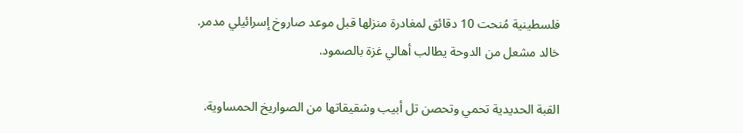فلسطينية مُنحت 10 دقائق لمغادرة منزلها قبل موعد صاروخ إسرائيلي مدمر. خالد مشعل من الدوحة يطالب أهالي غزة بالصمود.

القبة الحديدية تحمي وتحصن تل أبيب وشقيقاتها من الصواريخ الحمساوية.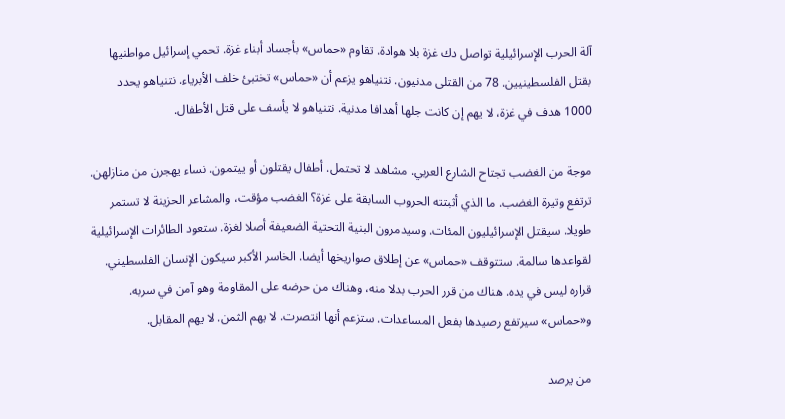آلة الحرب الإسرائيلية تواصل دك غزة بلا هوادة. تقاوم «حماس» بأجساد أبناء غزة. تحمي إسرائيل مواطنيها بقتل الفلسطينيين. 78 من القتلى مدنيون. نتنياهو يزعم أن «حماس» تختبئ خلف الأبرياء. نتنياهو يحدد 1000 هدف في غزة، لا يهم إن كانت جلها أهدافا مدنية. نتنياهو لا يأسف على قتل الأطفال.

موجة من الغضب تجتاح الشارع العربي. مشاهد لا تحتمل. أطفال يقتلون أو ييتمون. نساء يهجرن من منازلهن. ترتفع وتيرة الغضب. ما الذي أثبتته الحروب السابقة على غزة؟ الغضب مؤقت، والمشاعر الحزينة لا تستمر طويلا. سيقتل الإسرائيليون المئات. وسيدمرون البنية التحتية الضعيفة أصلا لغزة. ستعود الطائرات الإسرائيلية لقواعدها سالمة. ستتوقف «حماس» عن إطلاق صواريخها أيضا. الخاسر الأكبر سيكون الإنسان الفلسطيني. قراره ليس في يده. هناك من قرر الحرب بدلا منه، وهناك من حرضه على المقاومة وهو آمن في سربه. و«حماس» سيرتفع رصيدها بفعل المساعدات. ستزعم أنها انتصرت. لا يهم الثمن. لا يهم المقابل.

من يرصد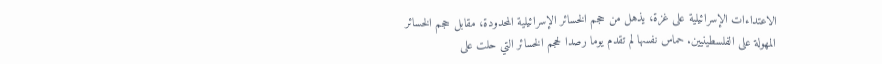الاعتداءات الإسرائيلية على غزة، يذهل من حجم الخسائر الإسرائيلية المحدودة، مقابل حجم الخسائر المهولة على الفلسطينيين. حماس نفسها لم تقدم يوما رصدا لحجم الخسائر التي حلت على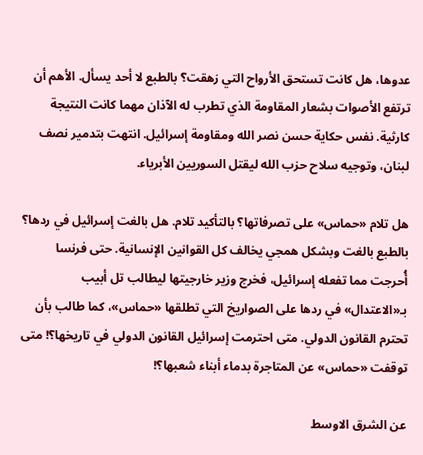عدوها، هل كانت تستحق الأرواح التي زهقت؟ بالطبع لا أحد يسأل. الأهم أن ترتفع الأصوات بشعار المقاومة الذي تطرب له الآذان مهما كانت النتيجة كارثية. نفس حكاية حسن نصر الله ومقاومة إسرائيل. انتهت بتدمير نصف لبنان، وتوجيه سلاح حزب الله ليقتل السوريين الأبرياء.

هل تلام «حماس» على تصرفاتها؟ بالتأكيد تلام. هل بالغت إسرائيل في ردها؟ بالطبع بالغت وبشكل همجي يخالف كل القوانين الإنسانية. حتى فرنسا أُحرجت مما تفعله إسرائيل، فخرج وزير خارجيتها ليطالب تل أبيب بـ«الاعتدال» في ردها على الصواريخ التي تطلقها «حماس»، كما طالب بأن تحترم القانون الدولي. متى احترمت إسرائيل القانون الدولي في تاريخها؟! متى توقفت «حماس» عن المتاجرة بدماء أبناء شعبها؟!

عن الشرق الاوسط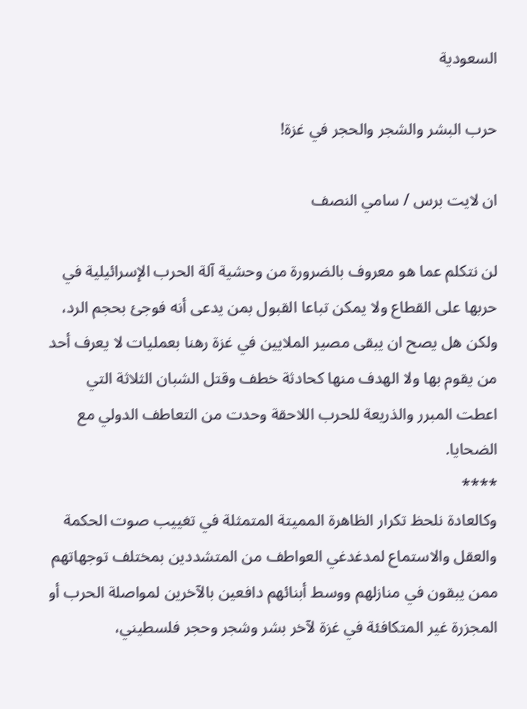السعودية

حرب البشر والشجر والحجر في غزة!

ان لايت برس / سامي النصف

لن نتكلم عما هو معروف بالضرورة من وحشية آلة الحرب الإسرائيلية في حربها على القطاع ولا يمكن تباعا القبول بمن يدعى أنه فوجئ بحجم الرد، ولكن هل يصح ان يبقى مصير الملايين في غزة رهنا بعمليات لا يعرف أحد من يقوم بها ولا الهدف منها كحادثة خطف وقتل الشبان الثلاثة التي اعطت المبرر والذريعة للحرب اللاحقة وحدت من التعاطف الدولي مع الضحايا.
****
وكالعادة نلحظ تكرار الظاهرة المميتة المتمثلة في تغييب صوت الحكمة والعقل والاستماع لمدغدغي العواطف من المتشددين بمختلف توجهاتهم ممن يبقون في منازلهم ووسط أبنائهم دافعين بالآخرين لمواصلة الحرب أو المجزرة غير المتكافئة في غزة لآخر بشر وشجر وحجر فلسطيني،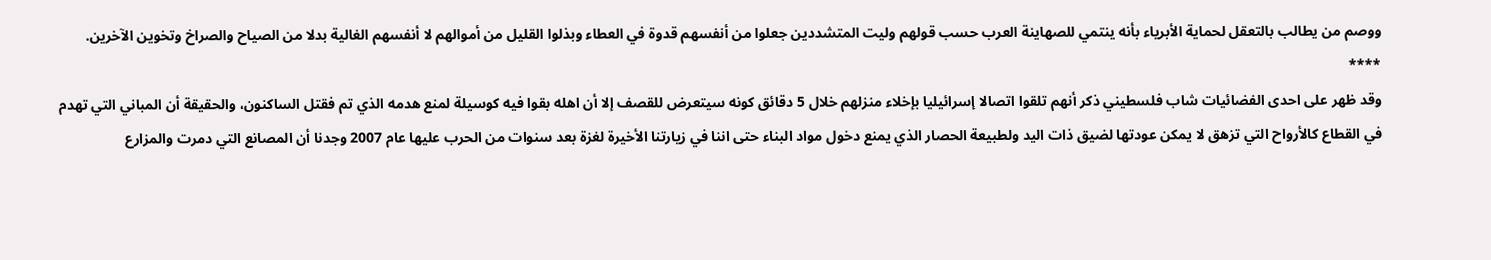ووصم من يطالب بالتعقل لحماية الأبرياء بأنه ينتمي للصهاينة العرب حسب قولهم وليت المتشددين جعلوا من أنفسهم قدوة في العطاء وبذلوا القليل من أموالهم لا أنفسهم الغالية بدلا من الصياح والصراخ وتخوين الآخرين.
****
وقد ظهر على احدى الفضائيات شاب فلسطيني ذكر أنهم تلقوا اتصالا إسرائيليا بإخلاء منزلهم خلال 5 دقائق كونه سيتعرض للقصف إلا أن اهله بقوا فيه كوسيلة لمنع هدمه الذي تم فقتل الساكنون، والحقيقة أن المباني التي تهدم في القطاع كالأرواح التي تزهق لا يمكن عودتها لضيق ذات اليد ولطبيعة الحصار الذي يمنع دخول مواد البناء حتى اننا في زيارتنا الأخيرة لغزة بعد سنوات من الحرب عليها عام 2007 وجدنا أن المصانع التي دمرت والمزارع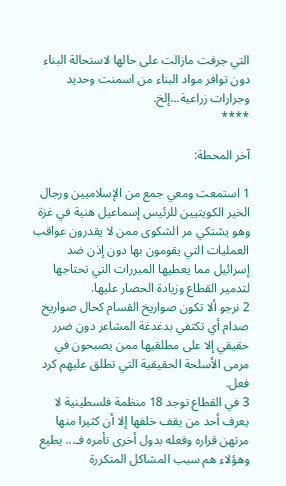التي جرفت مازالت على حالها لاستحالة البناء دون توافر مواد البناء من اسمنت وحديد وجرارات زراعية...إلخ.
****

آخر المحطة:

1 استمعت ومعي جمع من الإسلاميين ورجال الخير الكويتيين للرئيس إسماعيل هنية في غزة وهو يشتكي مر الشكوى ممن لا يقدرون عواقب العمليات التي يقومون بها دون إذن ضد إسرائيل مما يعطيها المبررات التي تحتاجها لتدمير القطاع وزيادة الحصار عليها.
2 نرجو ألا تكون صواريخ القسام كحال صواريخ صدام أي تكتفي بدغدغة المشاعر دون ضرر حقيقي إلا على مطلقيها ممن يصبحون في مرمى الأسلحة الحقيقية التي تطلق عليهم كرد فعل.
3 في القطاع توجد 18 منظمة فلسطينية لا يعرف أحد من يقف خلفها إلا أن كثيرا منها مرتهن قراره وفعله بدول أخرى تأمره فـ... يطيع وهؤلاء هم سبب المشاكل المتكررة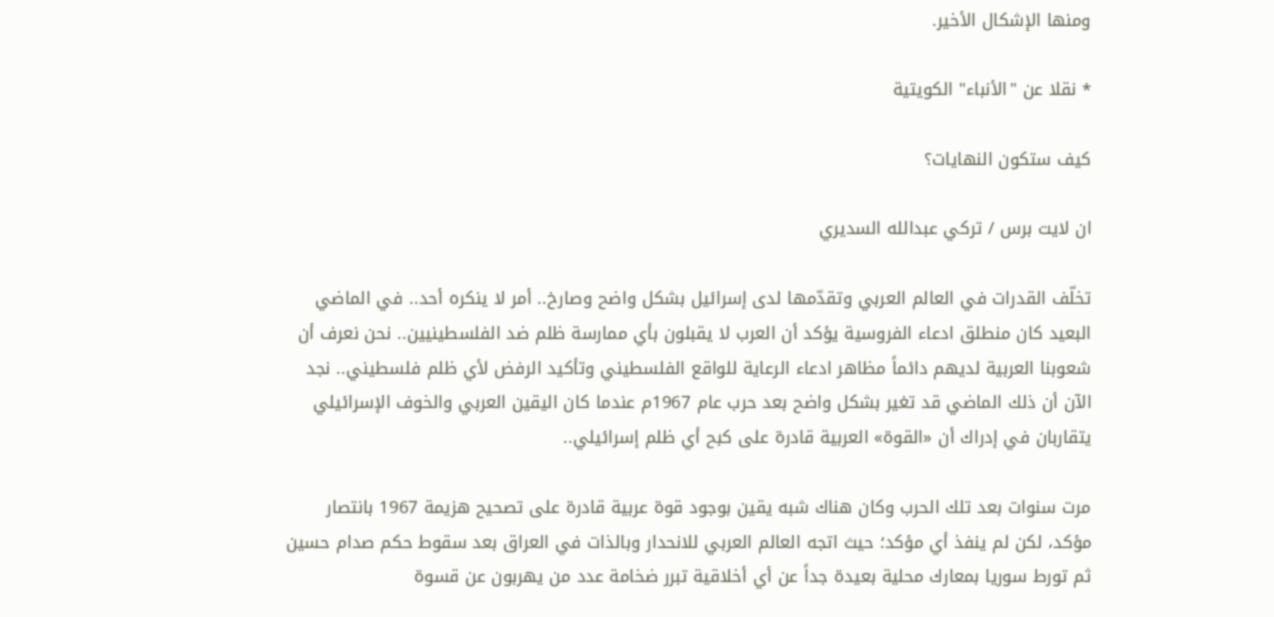ومنها الإشكال الأخير.

* نقلا عن "الأنباء" الكويتية

كيف ستكون النهايات؟

ان لايت برس / تركي عبدالله السديري

تخلّف القدرات في العالم العربي وتقدّمها لدى إسرائيل بشكل واضح وصارخ.. أمر لا ينكره أحد.. في الماضي البعيد كان منطلق ادعاء الفروسية يؤكد أن العرب لا يقبلون بأي ممارسة ظلم ضد الفلسطينيين.. نحن نعرف أن شعوبنا العربية لديهم دائماً مظاهر ادعاء الرعاية للواقع الفلسطيني وتأكيد الرفض لأي ظلم فلسطيني.. نجد الآن أن ذلك الماضي قد تغير بشكل واضح بعد حرب عام 1967م عندما كان اليقين العربي والخوف الإسرائيلي يتقاربان في إدراك أن «القوة» العربية قادرة على كبح أي ظلم إسرائيلي..

مرت سنوات بعد تلك الحرب وكان هناك شبه يقين بوجود قوة عربية قادرة على تصحيح هزيمة 1967 بانتصار مؤكد، لكن لم ينفذ أي مؤكد؛ حيث اتجه العالم العربي للانحدار وبالذات في العراق بعد سقوط حكم صدام حسين ثم تورط سوريا بمعارك محلية بعيدة جداً عن أي أخلاقية تبرر ضخامة عدد من يهربون عن قسوة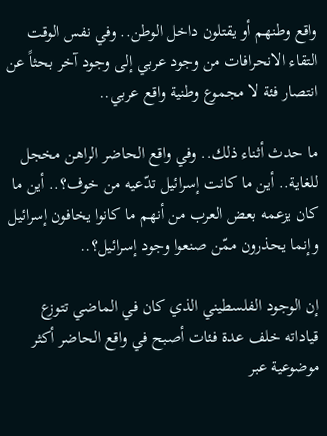واقع وطنهم أو يقتلون داخل الوطن.. وفي نفس الوقت التقاء الانحرافات من وجود عربي إلى وجود آخر بحثاً عن انتصار فئة لا مجموع وطنية واقع عربي..

ما حدث أثناء ذلك.. وفي واقع الحاضر الراهن مخجل للغاية.. أين ما كانت إسرائيل تدّعيه من خوف؟.. أين ما كان يزعمه بعض العرب من أنهم ما كانوا يخافون إسرائيل وإنما يحذرون ممّن صنعوا وجود إسرائيل؟..

إن الوجود الفلسطيني الذي كان في الماضي تتوزع قياداته خلف عدة فئات أصبح في واقع الحاضر أكثر موضوعية عبر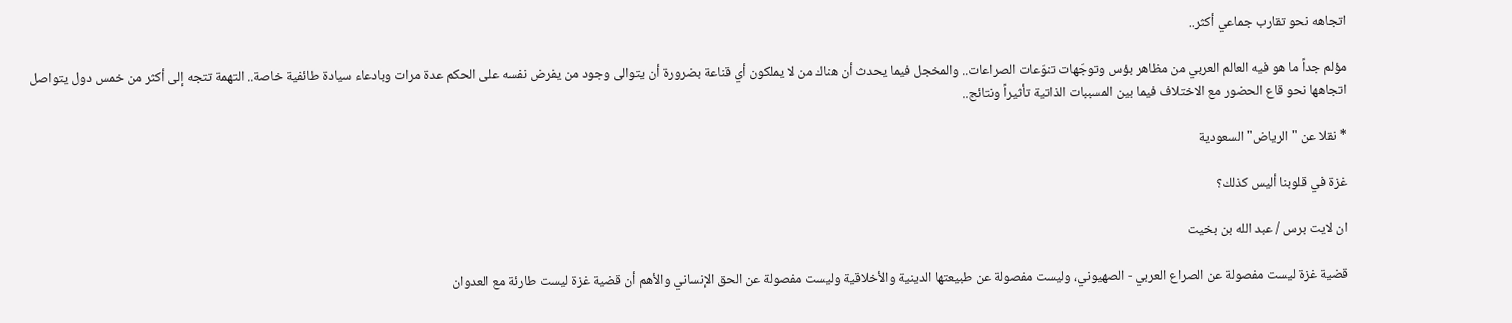اتجاهه نحو تقارب جماعي أكثر..

مؤلم جداً ما هو فيه العالم العربي من مظاهر بؤس وتوجّهات تنوّعات الصراعات.. والمخجل فيما يحدث أن هناك من لا يملكون أي قناعة بضرورة أن يتوالى وجود من يفرض نفسه على الحكم عدة مرات وبادعاء سيادة طائفية خاصة.. التهمة تتجه إلى أكثر من خمس دول يتواصل اتجاهها نحو قاع الحضور مع الاختلاف فيما بين المسببات الذاتية تأثيراً ونتائج..

* نقلا عن "الرياض" السعودية

غزة في قلوبنا أليس كذلك؟

ان لايت برس / عبد الله بن بخيت

قضية غزة ليست مفصولة عن الصراع العربي - الصهيوني، وليست مفصولة عن طبيعتها الدينية والأخلاقية وليست مفصولة عن الحق الإنساني والأهم أن قضية غزة ليست طارئة مع العدوان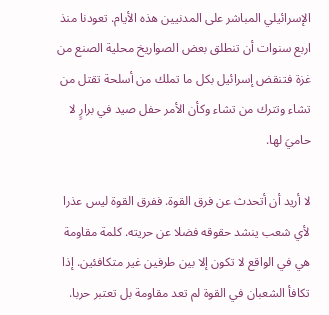الإسرائيلي المباشر على المدنيين هذه الأيام. تعودنا منذ اربع سنوات أن تنطلق بعض الصواريخ محلية الصنع من غزة فتنقض إسرائيل بكل ما تملك من أسلحة تقتل من تشاء وتترك من تشاء وكأن الأمر حفل صيد في برارٍ لا حاميَ لها.

لا أريد أن أتحدث عن فرق القوة. ففرق القوة ليس عذرا لأي شعب ينشد حقوقه فضلا عن حريته. كلمة مقاومة هي في الواقع لا تكون إلا بين طرفين غير متكافئين. إذا تكافأ الشعبان في القوة لم تعد مقاومة بل تعتبر حربا.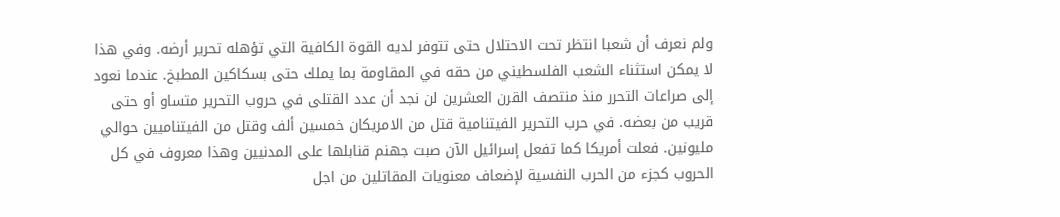ولم نعرف أن شعبا انتظر تحت الاحتلال حتى تتوفر لديه القوة الكافية التي تؤهله تحرير أرضه. وفي هذا لا يمكن استثناء الشعب الفلسطيني من حقه في المقاومة بما يملك حتى بسكاكين المطبخ. عندما نعود إلى صراعات التحرر منذ منتصف القرن العشرين لن نجد أن عدد القتلى في حروب التحرير متساو أو حتى قريب من بعضه. في حرب التحرير الفيتنامية قتل من الامريكان خمسين ألف وقتل من الفيتناميين حوالي مليونين. فعلت أمريكا كما تفعل إسرائيل الآن صبت جهنم قنابلها على المدنيين وهذا معروف في كل الحروب كجزء من الحرب النفسية لإضعاف معنويات المقاتلين من اجل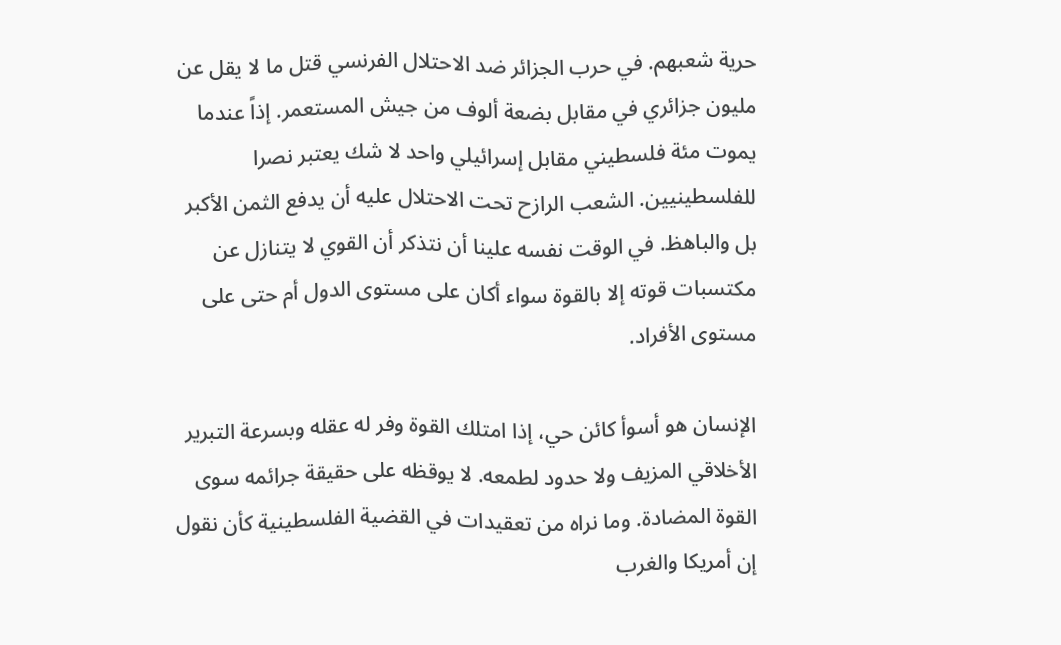حرية شعبهم. في حرب الجزائر ضد الاحتلال الفرنسي قتل ما لا يقل عن مليون جزائري في مقابل بضعة ألوف من جيش المستعمر. إذاً عندما يموت مئة فلسطيني مقابل إسرائيلي واحد لا شك يعتبر نصرا للفلسطينيين. الشعب الرازح تحت الاحتلال عليه أن يدفع الثمن الأكبر بل والباهظ. في الوقت نفسه علينا أن نتذكر أن القوي لا يتنازل عن مكتسبات قوته إلا بالقوة سواء أكان على مستوى الدول أم حتى على مستوى الأفراد.

الإنسان هو أسوأ كائن حي، إذا امتلك القوة وفر له عقله وبسرعة التبرير الأخلاقي المزيف ولا حدود لطمعه. لا يوقظه على حقيقة جرائمه سوى القوة المضادة. وما نراه من تعقيدات في القضية الفلسطينية كأن نقول إن أمريكا والغرب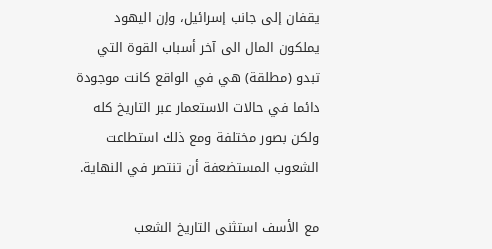يقفان إلى جانب إسرائيل، وإن اليهود يملكون المال الى آخر أسباب القوة التي تبدو (مطلقة) هي في الواقع كانت موجودة دائما في حالات الاستعمار عبر التاريخ كله ولكن بصور مختلفة ومع ذلك استطاعت الشعوب المستضعفة أن تنتصر في النهاية.

مع الأسف استثنى التاريخ الشعب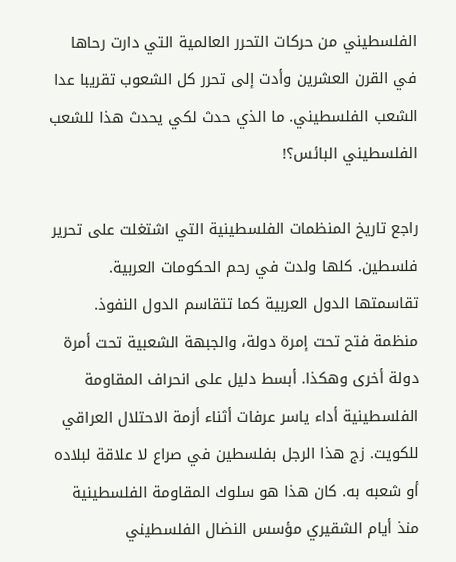الفلسطيني من حركات التحرر العالمية التي دارت رحاها في القرن العشرين وأدت إلى تحرر كل الشعوب تقريبا عدا الشعب الفلسطيني. ما الذي حدث لكي يحدث هذا للشعب الفلسطيني البائس؟!

راجع تاريخ المنظمات الفلسطينية التي اشتغلت على تحرير فلسطين. كلها ولدت في رحم الحكومات العربية. تقاسمتها الدول العربية كما تتقاسم الدول النفوذ. منظمة فتح تحت إمرة دولة، والجبهة الشعبية تحت أمرة دولة أخرى وهكذا. أبسط دليل على انحراف المقاومة الفلسطينية أداء ياسر عرفات أثناء أزمة الاحتلال العراقي للكويت. زج هذا الرجل بفلسطين في صراع لا علاقة لبلاده أو شعبه به. كان هذا هو سلوك المقاومة الفلسطينية منذ أيام الشقيري مؤسس النضال الفلسطيني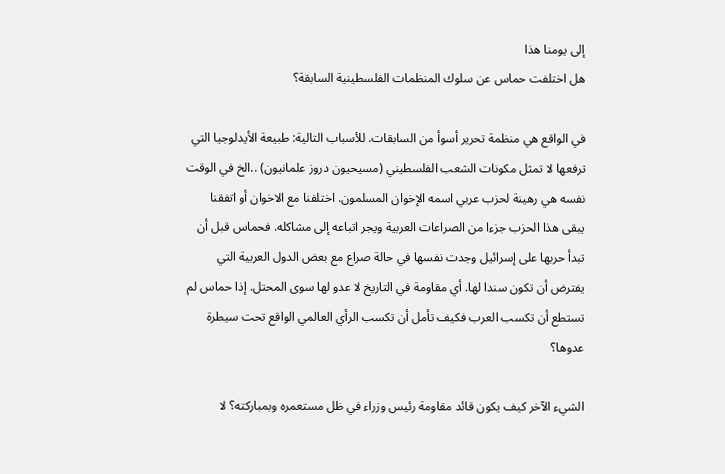إلى يومنا هذا
هل اختلفت حماس عن سلوك المنظمات الفلسطينية السابقة؟

في الواقع هي منظمة تحرير أسوأ من السابقات. للأسباب التالية: طبيعة الأيدلوجيا التي ترفعها لا تمثل مكونات الشعب الفلسطيني (مسيحيون دروز علمانيون) ..الخ في الوقت نفسه هي رهينة لحزب عربي اسمه الإخوان المسلمون. اختلفنا مع الاخوان أو اتفقنا يبقى هذا الحزب جزءا من الصراعات العربية ويجر اتباعه إلى مشاكله. فحماس قبل أن تبدأ حربها على إسرائيل وجدت نفسها في حالة صراع مع بعض الدول العربية التي يفترض أن تكون سندا لها. أي مقاومة في التاريخ لا عدو لها سوى المحتل. إذا حماس لم تستطع أن تكسب العرب فكيف تأمل أن تكسب الرأي العالمي الواقع تحت سيطرة عدوها؟

الشيء الآخر كيف يكون قائد مقاومة رئيس وزراء في ظل مستعمره وبمباركته؟ لا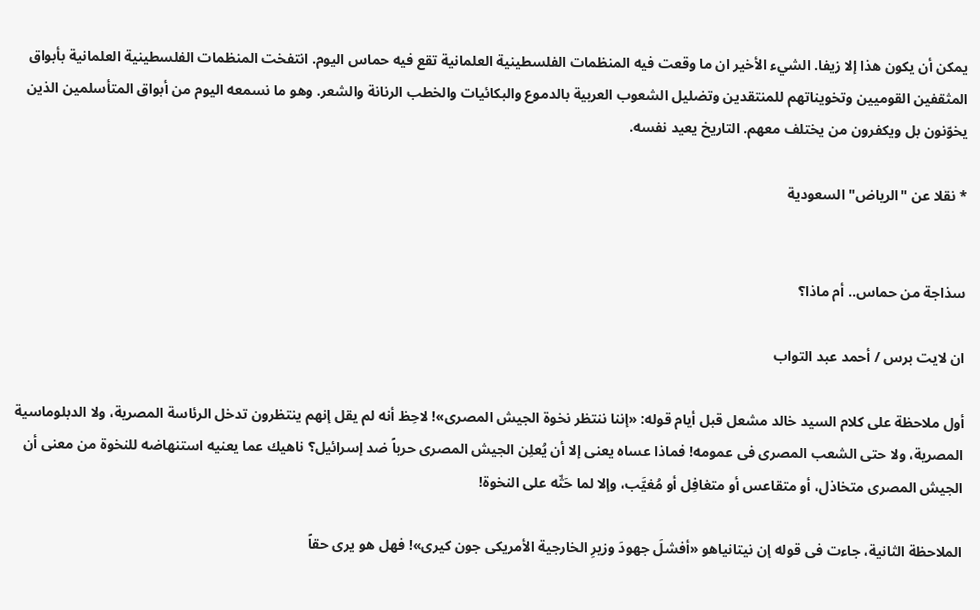يمكن أن يكون هذا إلا زيفا. الشيء الأخير ان ما وقعت فيه المنظمات الفلسطينية العلمانية تقع فيه حماس اليوم. انتفخت المنظمات الفلسطينية العلمانية بأبواق المثقفين القوميين وتخويناتهم للمنتقدين وتضليل الشعوب العربية بالدموع والبكائيات والخطب الرنانة والشعر. وهو ما نسمعه اليوم من أبواق المتأسلمين الذين يخوّنون بل ويكفرون من يختلف معهم. التاريخ يعيد نفسه.

* نقلا عن "الرياض" السعودية


سذاجة من حماس.. أم ماذا؟

ان لايت برس / أحمد عبد التواب

أول ملاحظة على كلام السيد خالد مشعل قبل أيام قوله: «إننا ننتظر نخوة الجيش المصرى»! لاحِظ أنه لم يقل إنهم ينتظرون تدخل الرئاسة المصرية، ولا الدبلوماسية المصرية، ولا حتى الشعب المصرى فى عمومه! فماذا عساه يعنى إلا أن يُعلِن الجيش المصرى حرباً ضد إسرائيل؟ ناهيك عما يعنيه استنهاضه للنخوة من معنى أن الجيش المصرى متخاذل، أو متقاعس أو متغافِل أو مُغيَّب، وإلا لما حَثّه على النخوة!

الملاحظة الثانية، جاءت فى قوله إن نيتانياهو «أفشلَ جهودَ وزيرِ الخارجية الأمريكى جون كيرى»! فهل هو يرى حقاً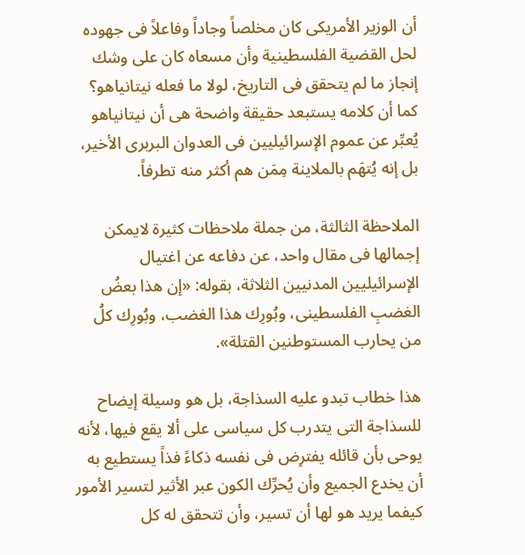أن الوزير الأمريكى كان مخلصاً وجاداً وفاعلاً فى جهوده لحل القضية الفلسطينية وأن مسعاه كان على وشك إنجاز ما لم يتحقق فى التاريخ، لولا ما فعله نيتانياهو؟ كما أن كلامه يستبعد حقيقة واضحة هى أن نيتانياهو يُعبِّر عن عموم الإسرائيليين فى العدوان البربرى الأخير، بل إنه يُتهَم بالملاينة مِمَن هم أكثر منه تطرفاً.

الملاحظة الثالثة، من جملة ملاحظات كثيرة لايمكن إجمالها فى مقال واحد، عن دفاعه عن اغتيال الإسرائيليين المدنيين الثلاثة، بقوله: «إن هذا بعضُ الغضبِ الفلسطينى، وبُورِك هذا الغضب، وبُورِك كلُ من يحارب المستوطنين القتلة».

هذا خطاب تبدو عليه السذاجة، بل هو وسيلة إيضاح للسذاجة التى يتدرب كل سياسى على ألا يقع فيها، لأنه يوحى بأن قائله يفترِض فى نفسه ذكاءً فذاً يستطيع به أن يخدع الجميع وأن يُحرِّك الكون عبر الأثير لتسير الأمور كيفما يريد هو لها أن تسير، وأن تتحقق له كل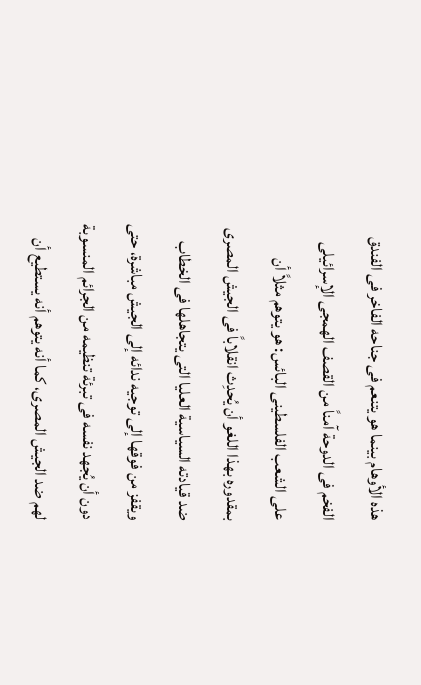هذه الأوهام بينما هو يتنعم فى جناحه الفاخر فى الفندق الفخم فى الدوحة آمناً من القصف الهمجى الإسرائيلى على الشعب الفلسطينى البائس: هو يتوهم مثلاً أن بمقدوره بهذا اللغو أن يُحدِث انقلاباً فى الجيش المصرى ضد قيادته السياسية العليا التى يتجاهلها فى الخطاب ويقفز من فوقها إلى توجيه ندائه إلى الجيش مباشرة، حتى دون أن يُجهد نفسه فى تبرئة تنظيمه من الجرائم المنسوبة لهم ضد الجيش المصرى، كما أنه يتوهم أنه يستطيع أن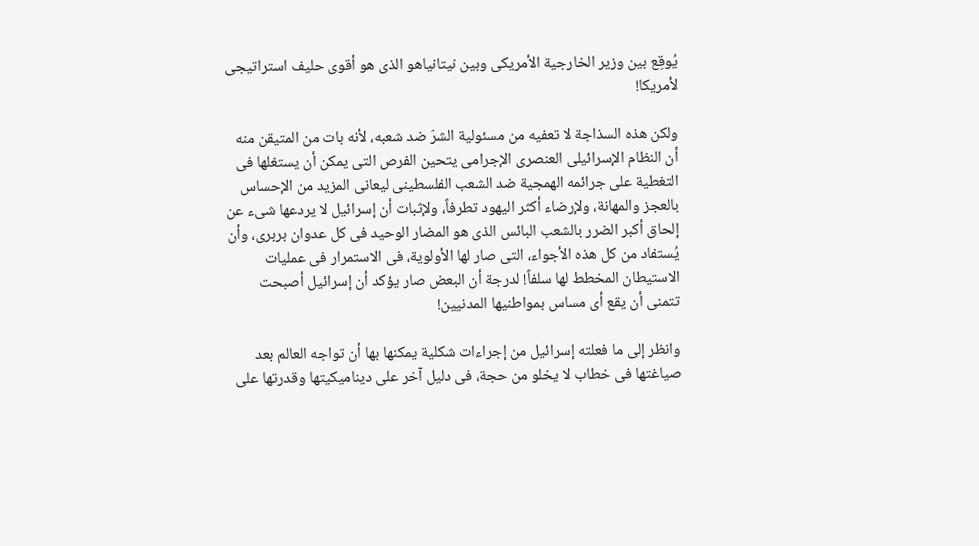يُوقِع بين وزير الخارجية الأمريكى وبين نيتانياهو الذى هو أقوى حليف استراتيجى لأمريكا!

ولكن هذه السذاجة لا تعفيه من مسئولية الشرّ ضد شعبه، لأنه بات من المتيقن منه أن النظام الإسرائيلى العنصرى الإجرامى يتحين الفرص التى يمكن أن يستغلها فى التغطية على جرائمه الهمجية ضد الشعب الفلسطينى ليعانى المزيد من الإحساس بالعجز والمهانة، ولإرضاء أكثر اليهود تطرفاً، ولإثبات أن إسرائيل لا يردعها شىء عن إلحاق أكبر الضرر بالشعب البائس الذى هو المضار الوحيد فى كل عدوان بربرى، وأن يُستفاد من كل هذه الأجواء، التى صار لها الأولوية، فى الاستمرار فى عمليات الاستيطان المخطط لها سلفاً! لدرجة أن البعض صار يؤكد أن إسرائيل أصبحت تتمنى أن يقع أى مساس بمواطنيها المدنيين!

وانظر إلى ما فعلته إسرائيل من إجراءات شكلية يمكنها بها أن تواجه العالم بعد صياغتها فى خطاب لا يخلو من حجة، فى دليل آخر على ديناميكيتها وقدرتها على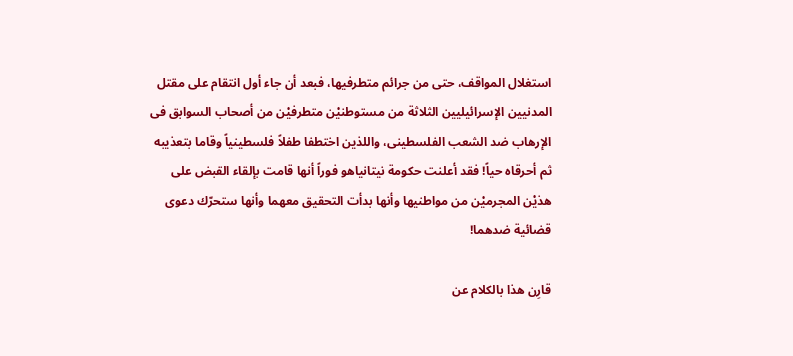استغلال المواقف، حتى من جرائم متطرفيها، فبعد أن جاء أول انتقام على مقتل المدنيين الإسرائيليين الثلاثة من مستوطنيْن متطرفيْن من أصحاب السوابق فى الإرهاب ضد الشعب الفلسطينى، واللذين اختطفا طفلاً فلسطينياً وقاما بتعذيبه ثم أحرقاه حياً! فقد أعلنت حكومة نيتانياهو فوراً أنها قامت بإلقاء القبض على هذيْن المجرميْن من مواطنيها وأنها بدأت التحقيق معهما وأنها ستحرّك دعوى قضائية ضدهما!

قارِن هذا بالكلام عن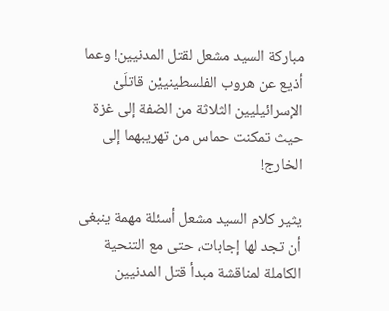مباركة السيد مشعل لقتل المدنيين! وعما أذيع عن هروب الفلسطينييْن قاتلَىْ الإسرائيليين الثلاثة من الضفة إلى غزة حيث تمكنت حماس من تهريبهما إلى الخارج!

يثير كلام السيد مشعل أسئلة مهمة ينبغى أن تجد لها إجابات، حتى مع التنحية الكاملة لمناقشة مبدأ قتل المدنيين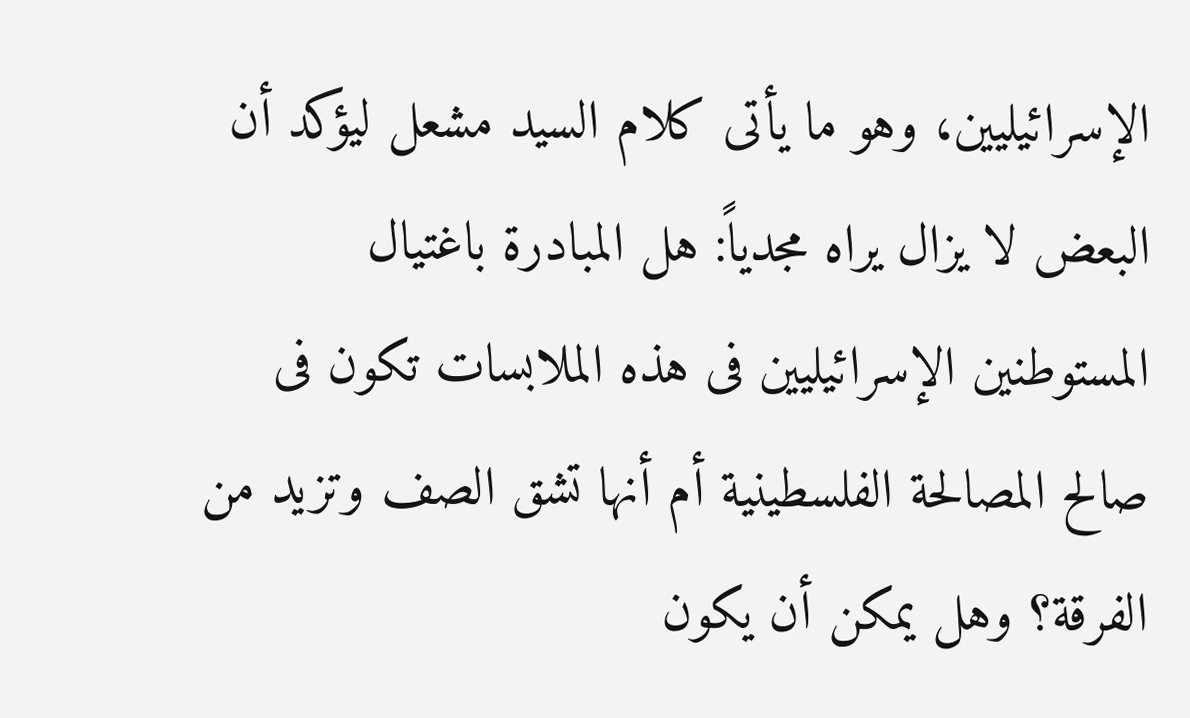الإسرائيليين، وهو ما يأتى كلام السيد مشعل ليؤكد أن البعض لا يزال يراه مجدياً: هل المبادرة باغتيال المستوطنين الإسرائيليين فى هذه الملابسات تكون فى صالح المصالحة الفلسطينية أم أنها تشق الصف وتزيد من الفرقة؟ وهل يمكن أن يكون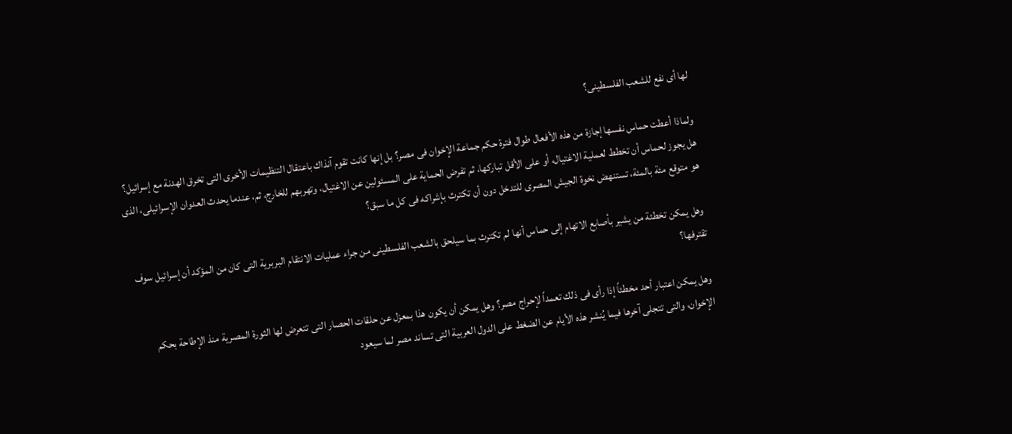لها أى نفع للشعب الفلسطينى؟

ولماذا أعطت حماس نفسها إجازة من هذه الأفعال طوال فترة حكم جماعة الإخوان فى مصر؟ بل إنها كانت تقوم آنذاك باعتقال التنظيمات الأخرى التى تخرق الهدنة مع إسرائيل؟ هل يجوز لحماس أن تخطط لعملية الاغتيال، أو على الأقل تباركها، ثم تفرض الحماية على المسئولين عن الاغتيال، وتهربهم للخارج، ثم، عندما يحدث العدوان الإسرائيلى، الذى هو متوقع مئة بالمئة، تستنهض نخوة الجيش المصرى للتدخل دون أن تكترث بإشراكه فى كل ما سبق؟

وهل يمكن تخطئة من يشير بأصابع الاتهام إلى حماس أنها لم تكترث بما سيلحق بالشعب الفلسطينى من جراء عمليات الانتقام البربرية التى كان من المؤكد أن إسرائيل سوف تقترفها؟

وهل يمكن اعتبار أحد مخطئاً إذا رأى فى ذلك تعمداً لإحراج مصر؟ وهل يمكن أن يكون هذا بمعزل عن حلقات الحصار التى تتعرض لها الثورة المصرية منذ الإطاحة بحكم الإخوان، والتى تتجلى آخرها فيما يُنشر هذه الأيام عن الضغط على الدول العربية التى تساند مصر لما سيعود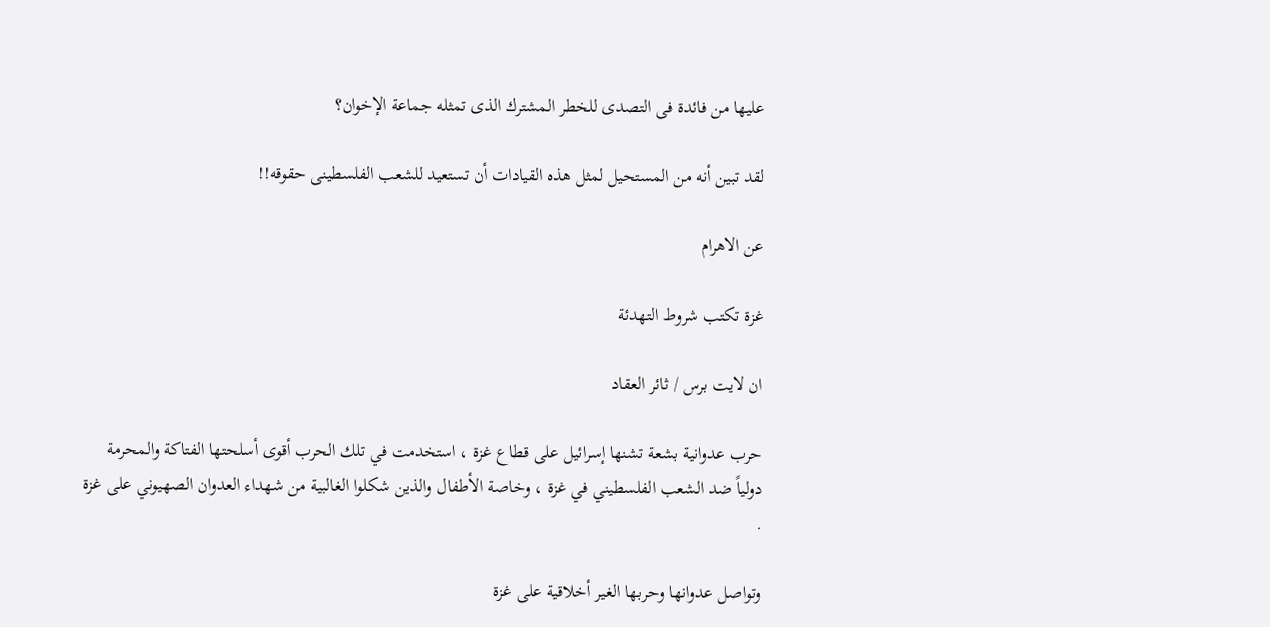عليها من فائدة فى التصدى للخطر المشترك الذى تمثله جماعة الإخوان؟

لقد تبين أنه من المستحيل لمثل هذه القيادات أن تستعيد للشعب الفلسطينى حقوقه!!

عن الاهرام

غزة تكتب شروط التهدئة

ان لايت برس / ثائر العقاد

حرب عدوانية بشعة تشنها إسرائيل على قطاع غزة ، استخدمت في تلك الحرب أقوى أسلحتها الفتاكة والمحرمة دولياً ضد الشعب الفلسطيني في غزة ، وخاصة الأطفال والذين شكلوا الغالبية من شهداء العدوان الصهيوني على غزة .

وتواصل عدوانها وحربها الغير أخلاقية على غزة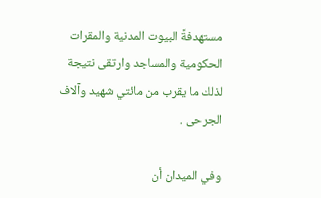مستهدفةً البيوت المدنية والمقرات الحكومية والمساجد وارتقى نتيجة لذلك ما يقرب من مائتي شهيد وآلاف الجرحى .

وفي الميدان أن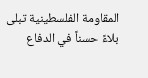المقاومة الفلسطينية تبلى بلاءً حسناً في الدفاع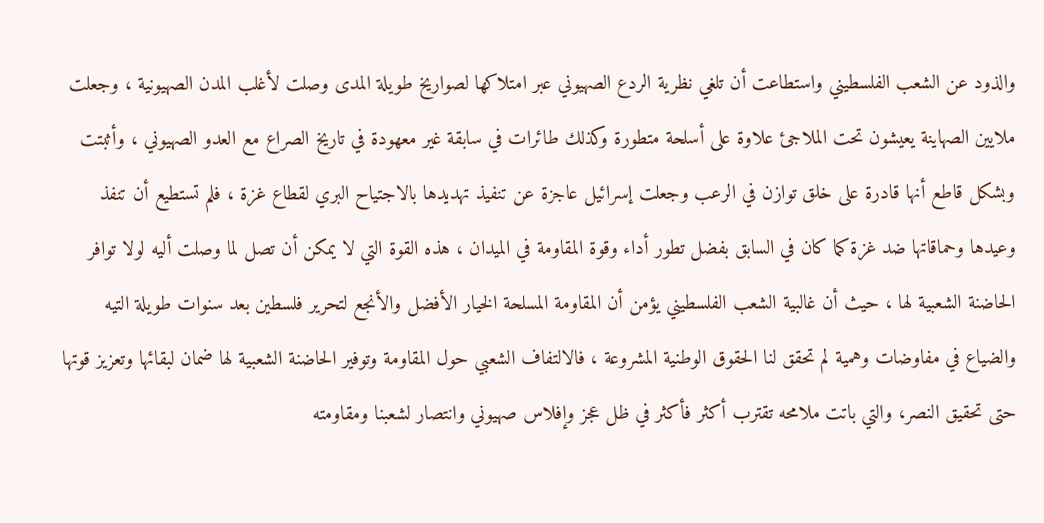والذود عن الشعب الفلسطيني واستطاعت أن تلغي نظرية الردع الصهيوني عبر امتلاكها لصواريخ طويلة المدى وصلت لأغلب المدن الصهيونية ، وجعلت ملايين الصهاينة يعيشون تحت الملاجئ علاوة على أسلحة متطورة وكذلك طائرات في سابقة غير معهودة في تاريخ الصراع مع العدو الصهيوني ، وأثبتت وبشكل قاطع أنها قادرة على خلق توازن في الرعب وجعلت إسرائيل عاجزة عن تنفيذ تهديدها بالاجتياح البري لقطاع غزة ، فلم تستطيع أن تنفذ وعيدها وحماقاتها ضد غزة كما كان في السابق بفضل تطور أداء وقوة المقاومة في الميدان ، هذه القوة التي لا يمكن أن تصل لما وصلت أليه لولا توافر الحاضنة الشعبية لها ، حيث أن غالبية الشعب الفلسطيني يؤمن أن المقاومة المسلحة الخيار الأفضل والأنجع لتحرير فلسطين بعد سنوات طويلة التيه والضياع في مفاوضات وهمية لم تحقق لنا الحقوق الوطنية المشروعة ، فالالتفاف الشعبي حول المقاومة وتوفير الحاضنة الشعبية لها ضمان لبقائها وتعزيز قوتها حتى تحقيق النصر، والتي باتت ملامحه تقترب أكثر فأكثر في ظل عجز وإفلاس صهيوني وانتصار لشعبنا ومقاومته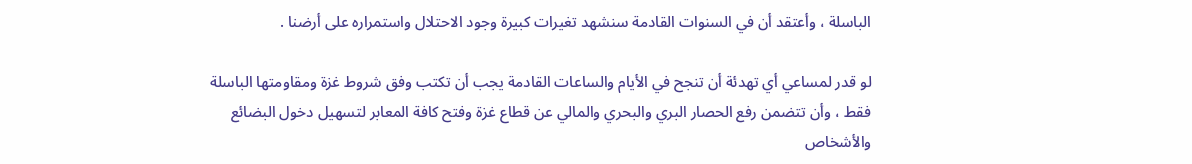الباسلة ، وأعتقد أن في السنوات القادمة سنشهد تغيرات كبيرة وجود الاحتلال واستمراره على أرضنا .

لو قدر لمساعي أي تهدئة أن تنجح في الأيام والساعات القادمة يجب أن تكتب وفق شروط غزة ومقاومتها الباسلة فقط ، وأن تتضمن رفع الحصار البري والبحري والمالي عن قطاع غزة وفتح كافة المعابر لتسهيل دخول البضائع والأشخاص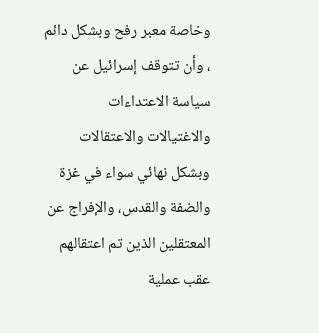وخاصة معبر رفح وبشكل دائم ، وأن تتوقف إسرائيل عن سياسة الاعتداءات والاغتيالات والاعتقالات وبشكل نهائي سواء في غزة والضفة والقدس، والإفراج عن المعتقلين الذين تم اعتقالهم عقب عملية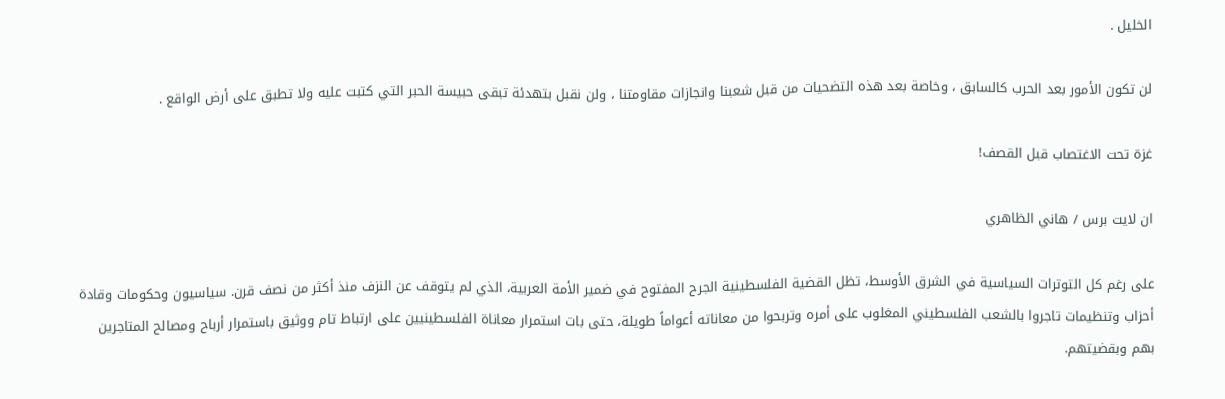الخليل .

لن تكون الأمور بعد الحرب كالسابق ، وخاصة بعد هذه التضحيات من قبل شعبنا وانجازات مقاومتنا ، ولن نقبل بتهدئة تبقى حبيسة الحبر التي كتبت عليه ولا تطبق على أرض الواقع .

غزة تحت الاغتصاب قبل القصف!

ان لايت برس / هاني الظاهري

على رغم كل التوترات السياسية في الشرق الأوسط، تظل القضية الفلسطينية الجرح المفتوح في ضمير الأمة العربية، الذي لم يتوقف عن النزف منذ أكثر من نصف قرن. سياسيون وحكومات وقادة أحزاب وتنظيمات تاجروا بالشعب الفلسطيني المغلوب على أمره وتربحوا من معاناته أعواماً طويلة، حتى بات استمرار معاناة الفلسطينيين على ارتباط تام ووثيق باستمرار أرباح ومصالح المتاجرين بهم وبقضيتهم.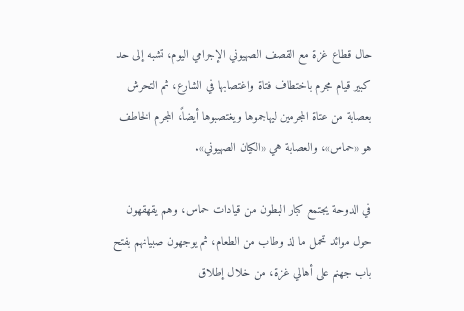حال قطاع غزة مع القصف الصهيوني الإجرامي اليوم، تشبه إلى حد كبير قيام مجرم باختطاف فتاة واغتصابها في الشارع، ثم التحرش بعصابة من عتاة المجرمين ليهاجموها ويغتصبوها أيضاً، المجرم الخاطف هو «حماس»، والعصابة هي «الكيان الصهيوني».

في الدوحة يجتمع كبار البطون من قيادات حماس، وهم يقهقهون حول موائد تحمل ما لذ وطاب من الطعام، ثم يوجهون صبيانهم بفتح باب جهنم على أهالي غزة، من خلال إطلاق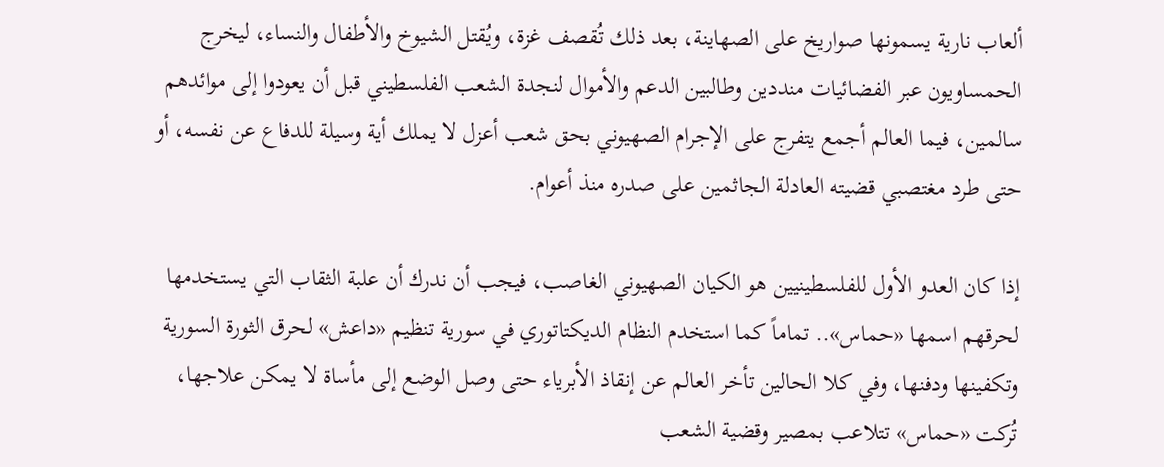ألعاب نارية يسمونها صواريخ على الصهاينة، بعد ذلك تُقصف غزة، ويُقتل الشيوخ والأطفال والنساء، ليخرج الحمساويون عبر الفضائيات منددين وطالبين الدعم والأموال لنجدة الشعب الفلسطيني قبل أن يعودوا إلى موائدهم سالمين، فيما العالم أجمع يتفرج على الإجرام الصهيوني بحق شعب أعزل لا يملك أية وسيلة للدفاع عن نفسه، أو حتى طرد مغتصبي قضيته العادلة الجاثمين على صدره منذ أعوام.

إذا كان العدو الأول للفلسطينيين هو الكيان الصهيوني الغاصب، فيجب أن ندرك أن علبة الثقاب التي يستخدمها لحرقهم اسمها «حماس».. تماماً كما استخدم النظام الديكتاتوري في سورية تنظيم «داعش» لحرق الثورة السورية وتكفينها ودفنها، وفي كلا الحالين تأخر العالم عن إنقاذ الأبرياء حتى وصل الوضع إلى مأساة لا يمكن علاجها، تُركت «حماس» تتلاعب بمصير وقضية الشعب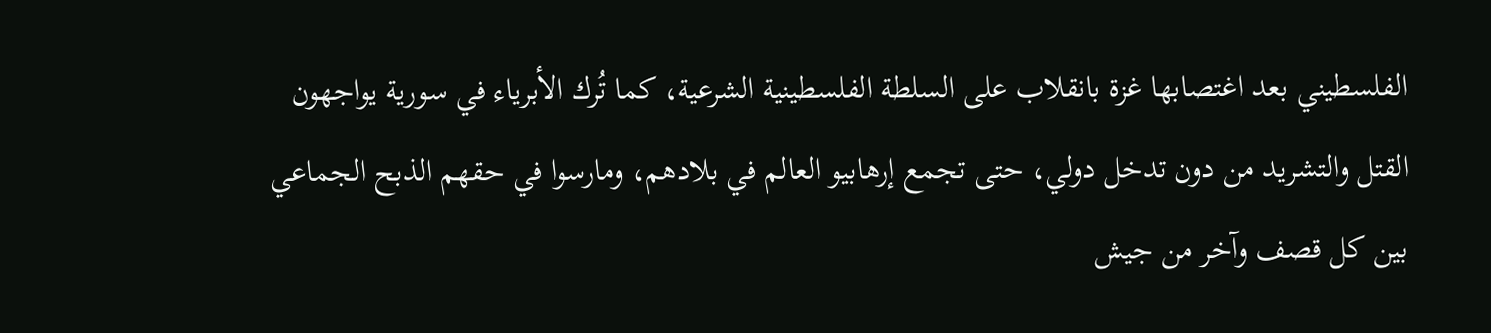الفلسطيني بعد اغتصابها غزة بانقلاب على السلطة الفلسطينية الشرعية، كما تُرك الأبرياء في سورية يواجهون القتل والتشريد من دون تدخل دولي، حتى تجمع إرهابيو العالم في بلادهم، ومارسوا في حقهم الذبح الجماعي بين كل قصف وآخر من جيش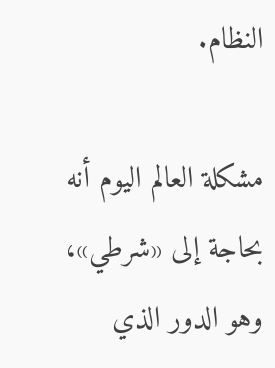النظام.

مشكلة العالم اليوم أنه بحاجة إلى «شرطي»، وهو الدور الذي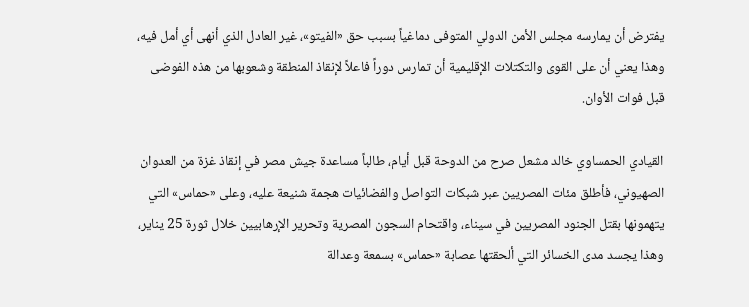يفترض أن يمارسه مجلس الأمن الدولي المتوفى دماغياً بسبب حق «الفيتو»، غير العادل الذي أنهى أي أمل فيه، وهذا يعني أن على القوى والتكتلات الإقليمية أن تمارس دوراً فاعلاً لإنقاذ المنطقة وشعوبها من هذه الفوضى قبل فوات الأوان.

القيادي الحمساوي خالد مشعل صرح من الدوحة قبل أيام، طالباً مساعدة جيش مصر في إنقاذ غزة من العدوان الصهيوني، فأطلق مئات المصريين عبر شبكات التواصل والفضائيات هجمة شنيعة عليه، وعلى «حماس» التي يتهمونها بقتل الجنود المصريين في سيناء، واقتحام السجون المصرية وتحرير الإرهابيين خلال ثورة 25 يناير، وهذا يجسد مدى الخسائر التي ألحقتها عصابة «حماس» بسمعة وعدالة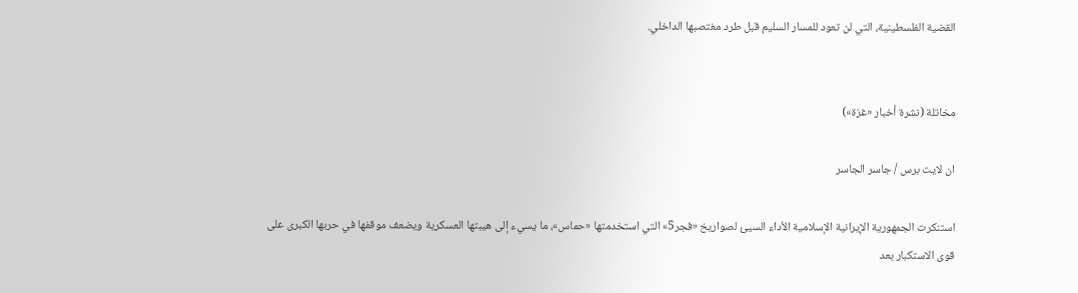القضية الفلسطينية، التي لن تعود للمسار السليم قبل طرد مغتصبها الداخلي.


مخاتلة (نشرة أخبار «غزة»)

ان لايت برس / جاسر الجاسر

استنكرت الجمهورية الإيرانية الإسلامية الأداء السيئ لصواريخ «فجر5» التي استخدمتها «حماس»، ما يسيء إلى هيبتها العسكرية ويضعف موقفها في حربها الكبرى على قوى الاستكبار بعد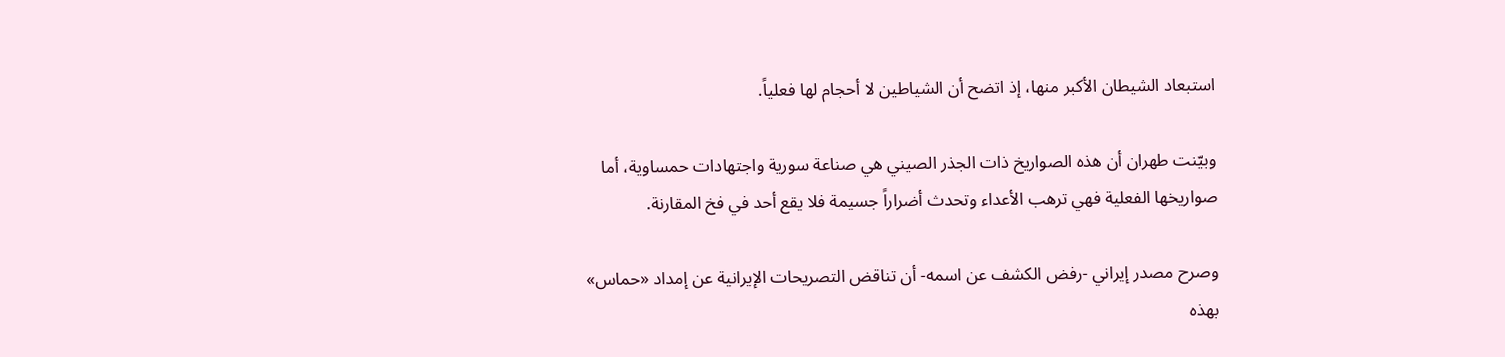استبعاد الشيطان الأكبر منها، إذ اتضح أن الشياطين لا أحجام لها فعلياً.

وبيّنت طهران أن هذه الصواريخ ذات الجذر الصيني هي صناعة سورية واجتهادات حمساوية، أما صواريخها الفعلية فهي ترهب الأعداء وتحدث أضراراً جسيمة فلا يقع أحد في فخ المقارنة.

وصرح مصدر إيراني -رفض الكشف عن اسمه- أن تناقض التصريحات الإيرانية عن إمداد «حماس» بهذه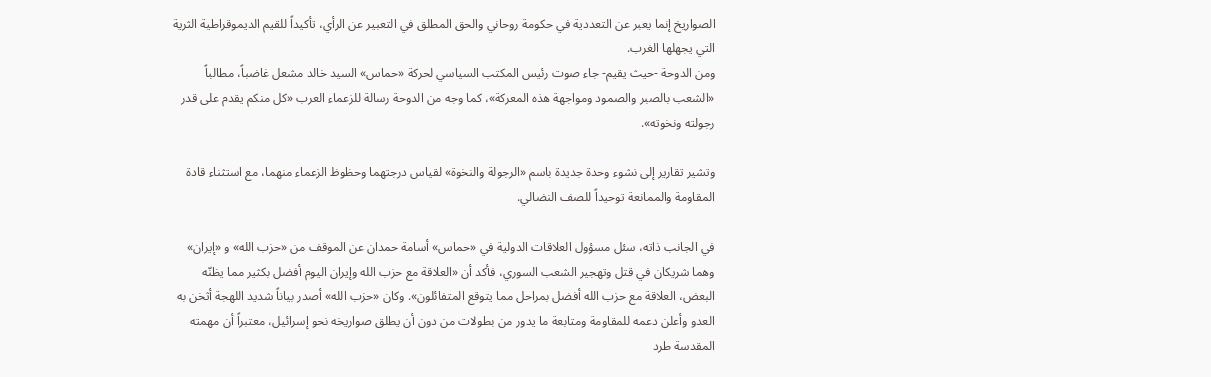الصواريخ إنما يعبر عن التعددية في حكومة روحاني والحق المطلق في التعبير عن الرأي، تأكيداً للقيم الديموقراطية الثرية التي يجهلها الغرب.
ومن الدوحة -حيث يقيم- جاء صوت رئيس المكتب السياسي لحركة «حماس» السيد خالد مشعل غاضباً، مطالباً «الشعب بالصبر والصمود ومواجهة هذه المعركة»، كما وجه من الدوحة رسالة للزعماء العرب «كل منكم يقدم على قدر رجولته ونخوته».

وتشير تقارير إلى نشوء وحدة جديدة باسم «الرجولة والنخوة» لقياس درجتهما وحظوظ الزعماء منهما، مع استثناء قادة المقاومة والممانعة توحيداً للصف النضالي.

في الجانب ذاته، سئل مسؤول العلاقات الدولية في «حماس» أسامة حمدان عن الموقف من «حزب الله» و «إيران» وهما شريكان في قتل وتهجير الشعب السوري، فأكد أن «العلاقة مع حزب الله وإيران اليوم أفضل بكثير مما يظنّه البعض، العلاقة مع حزب الله أفضل بمراحل مما يتوقع المتفائلون». وكان «حزب الله» أصدر بياناً شديد اللهجة أثخن به العدو وأعلن دعمه للمقاومة ومتابعة ما يدور من بطولات من دون أن يطلق صواريخه نحو إسرائيل، معتبراً أن مهمته المقدسة طرد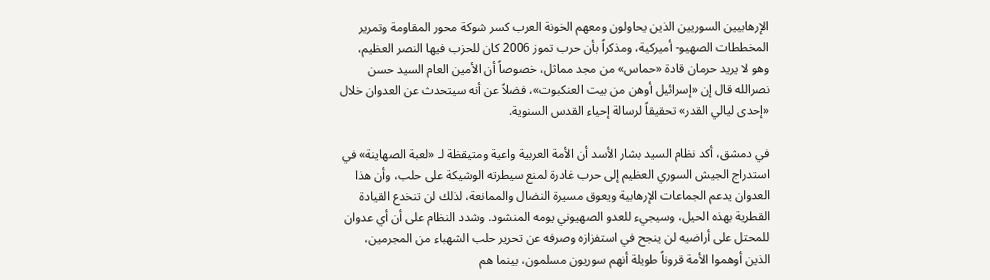الإرهابيين السوريين الذين يحاولون ومعهم الخونة العرب كسر شوكة محور المقاومة وتمرير المخططات الصهيو- أميركية، ومذكراً بأن حرب تموز 2006 كان للحزب فيها النصر العظيم، وهو لا يريد حرمان قادة «حماس» من مجد مماثل، خصوصاً أن الأمين العام السيد حسن نصرالله قال إن «إسرائيل أوهن من بيت العنكبوت»، فضلاً عن أنه سيتحدث عن العدوان خلال «إحدى ليالي القدر» تحقيقاً لرسالة إحياء القدس السنوية.

في دمشق، أكد نظام السيد بشار الأسد أن الأمة العربية واعية ومتيقظة لـ «لعبة الصهاينة» في استدراج الجيش السوري العظيم إلى حرب غادرة لمنع سيطرته الوشيكة على حلب، وأن هذا العدوان يدعم الجماعات الإرهابية ويعوق مسيرة النضال والممانعة، لذلك لن تنخدع القيادة القطرية بهذه الحيل، وسيجيء للعدو الصهيوني يومه المنشود. وشدد النظام على أن أي عدوان للمحتل على أراضيه لن ينجح في استفزازه وصرفه عن تحرير حلب الشهباء من المجرمين، الذين أوهموا الأمة قروناً طويلة أنهم سوريون مسلمون، بينما هم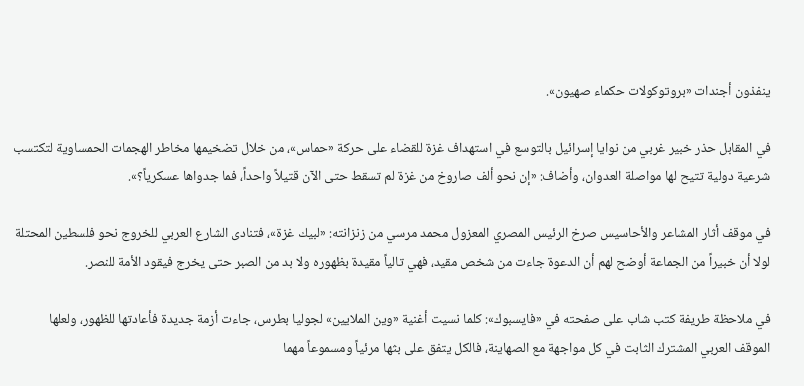ينفذون أجندات «بروتوكولات حكماء صهيون».

في المقابل حذر خبير غربي من نوايا إسرائيل بالتوسع في استهداف غزة للقضاء على حركة «حماس»، من خلال تضخيمها مخاطر الهجمات الحمساوية لتكتسب شرعية دولية تتيح لها مواصلة العدوان، وأضاف: «إن نحو ألف صاروخ من غزة لم تسقط حتى الآن قتيلاً واحداً، فما جدواها عسكرياً؟».

في موقف أثار المشاعر والأحاسيس صرخ الرئيس المصري المعزول محمد مرسي من زنزانته: «لبيك غزة»، فتنادى الشارع العربي للخروج نحو فلسطين المحتلة لولا أن خبيراً من الجماعة أوضح لهم أن الدعوة جاءت من شخص مقيد، فهي تالياً مقيدة بظهوره ولا بد من الصبر حتى يخرج فيقود الأمة للنصر.

في ملاحظة طريفة كتب شاب على صفحته في «فايسبوك»: كلما نسيت أغنية «وين الملايين» لجوليا بطرس، جاءت أزمة جديدة فأعادتها للظهور، ولعلها الموقف العربي المشترك الثابت في كل مواجهة مع الصهاينة، فالكل يتفق على بثها مرئياً ومسموعاً مهما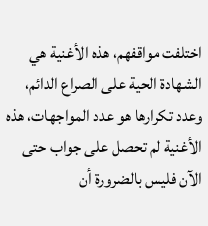اختلفت مواقفهم، هذه الأغنية هي الشهادة الحية على الصراع الدائم، وعدد تكرارها هو عدد المواجهات، هذه الأغنية لم تحصل على جواب حتى الآن فليس بالضرورة أن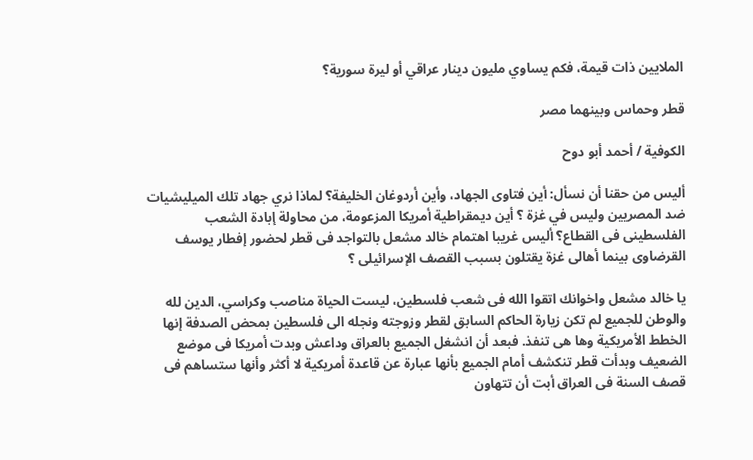الملايين ذات قيمة، فكم يساوي مليون دينار عراقي أو ليرة سورية؟

قطر وحماس وبينهما مصر

الكوفية / أحمد أبو دوح

أليس من حقنا أن نسأل: أين فتاوى الجهاد، وأين أردوغان الخليفة؟ لماذا نري جهاد تلك الميليشيات ضد المصريين وليس في غزة ؟ أين ديمقراطية أمريكا المزعومة، من محاولة إبادة الشعب الفلسطينى فى القطاع؟ أليس غريبا اهتمام خالد مشعل بالتواجد فى قطر لحضور إفطار يوسف القرضاوى بينما أهالى غزة يقتلون بسبب القصف الإسرائيلى ؟

يا خالد مشعل واخوانك اتقوا الله فى شعب فلسطين، ليست الحياة مناصب وكراسي، الدين لله والوطن للجميع لم تكن زيارة الحاكم السابق لقطر وزوجته ونجله الى فلسطين بمحض الصدفة إنها الخطط الأمريكية وها هى تنفذ. فبعد أن انشغل الجميع بالعراق وداعش وبدت أمريكا فى موضع الضعيف وبدأت قطر تنكشف أمام الجميع بأنها عبارة عن قاعدة أمريكية لا أكثر وأنها ستساهم فى قصف السنة فى العراق أبت أن تتهاون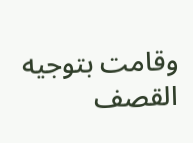وقامت بتوجيه القصف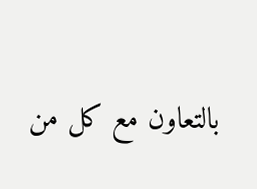بالتعاون مع كل من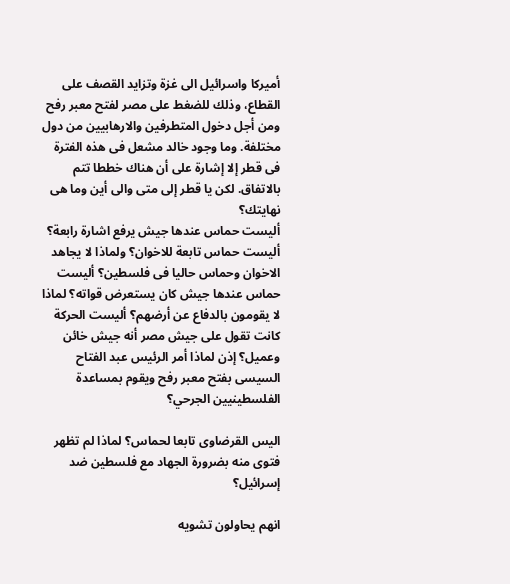أميركا واسرائيل الى غزة وتزايد القصف على القطاع، وذلك للضغط على مصر لفتح معبر رفح ومن أجل دخول المتطرفين والارهابيين من دول مختلفة. وما وجود خالد مشعل فى هذه الفترة فى قطر إلا إشارة على أن هناك خططا تتم بالاتفاق. لكن يا قطر إلى متى والى أين وما هى نهايتك؟
أليست حماس عندها جيش يرفع اشارة رابعة؟ أليست حماس تابعة للاخوان؟ ولماذا لا يجاهد الاخوان وحماس حاليا فى فلسطين؟ أليست حماس عندها جيش كان يستعرض قواته؟ لماذا لا يقومون بالدفاع عن أرضهم؟ أليست الحركة كانت تقول على جيش مصر أنه جيش خائن وعميل؟ إذن لماذا أمر الرئيس عبد الفتاح السيسى بفتح معبر رفح ويقوم بمساعدة الفلسطينيين الجرحي؟

اليس القرضاوى تابعا لحماس؟ لماذا لم تظهر فتوى منه بضرورة الجهاد مع فلسطين ضد إسرائيل؟

انهم يحاولون تشويه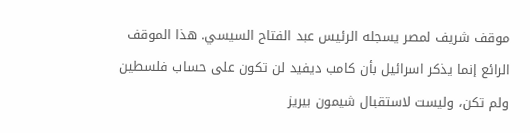موقف شريف لمصر يسجله الرئيس عبد الفتاح السيسي. هذا الموقف الرائع إنما يذكر اسرائيل بأن كامب ديفيد لن تكون على حساب فلسطين ولم تكن، وليست لاستقبال شيمون بيريز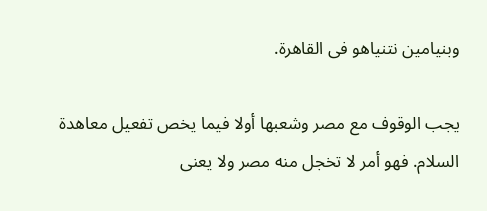وبنيامين نتنياهو فى القاهرة.

يجب الوقوف مع مصر وشعبها أولا فيما يخص تفعيل معاهدة السلام. فهو أمر لا تخجل منه مصر ولا يعنى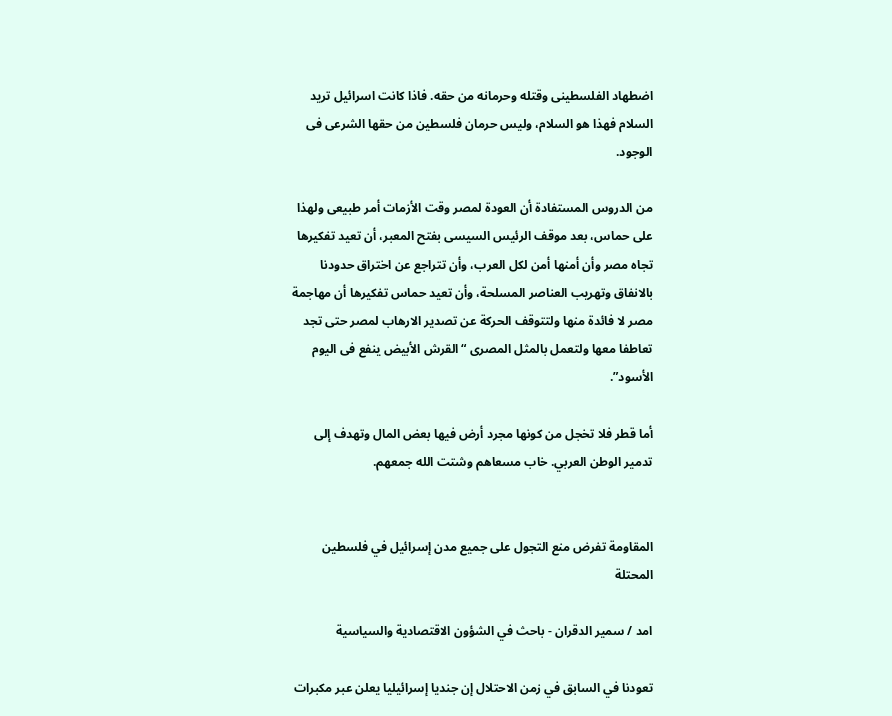اضطهاد الفلسطينى وقتله وحرمانه من حقه. فاذا كانت اسرائيل تريد السلام فهذا هو السلام، وليس حرمان فلسطين من حقها الشرعى فى الوجود.

من الدروس المستفادة أن العودة لمصر وقت الأزمات أمر طبيعى ولهذا على حماس، بعد موقف الرئيس السيسى بفتح المعبر، أن تعيد تفكيرها تجاه مصر وأن أمنها أمن لكل العرب، وأن تتراجع عن اختراق حدودنا بالانفاق وتهريب العناصر المسلحة، وأن تعيد حماس تفكيرها أن مهاجمة مصر لا فائدة منها ولتتوقف الحركة عن تصدير الارهاب لمصر حتى تجد تعاطفا معها ولتعمل بالمثل المصرى “القرش الأبيض ينفع فى اليوم الأسود”.

أما قطر فلا تخجل من كونها مجرد أرض فيها بعض المال وتهدف إلى تدمير الوطن العربي. خاب مسعاهم وشتت الله جمعهم.


المقاومة تفرض منع التجول على جميع مدن إسرائيل في فلسطين المحتلة

امد / سمير الدقران - باحث في الشؤون الاقتصادية والسياسية

تعودنا في السابق في زمن الاحتلال إن جنديا إسرائيليا يعلن عبر مكبرات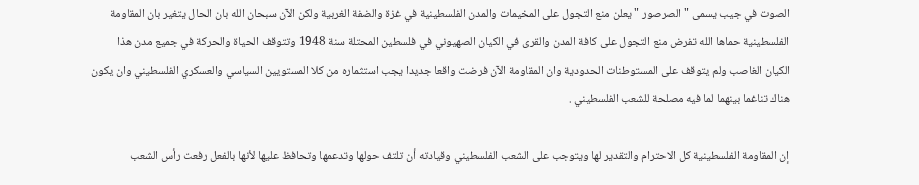الصوت في جيب يسمى " الصرصور " يعلن منع التجول على المخيمات والمدن الفلسطينية في غزة والضفة الغربية ولكن الآن سبحان الله بان الحال يتغير بان المقاومة الفلسطينية حماها الله تفرض منع التجول على كافة المدن والقرى في الكيان الصهيوني في فلسطين المحتلة سنة 1948 وتتوقف الحياة والحركة في جميع مدن هذا الكيان الغاصب ولم يتوقف على المستوطنات الحدودية وان المقاومة الآن فرضت واقعا جديدا يجب استثماره من كلا المستويين السياسي والعسكري الفلسطيني وان يكون هناك تناغما بينهما لما فيه مصلحة للشعب الفلسطيني .

إن المقاومة الفلسطينية كل الاحترام والتقدير لها ويتوجب على الشعب الفلسطيني وقيادته أن تلتف حولها وتدعمها وتحافظ عليها لأنها بالفعل رفعت رأس الشعب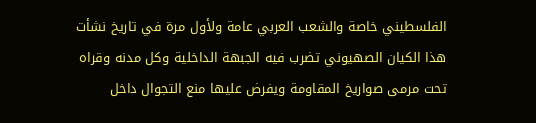الفلسطيني خاصة والشعب العربي عامة ولأول مرة في تاريخ نشأت هذا الكيان الصهيوني تضرب فيه الجبهة الداخلية وكل مدنه وقراه تحت مرمى صواريخ المقاومة ويفرض عليها منع التجوال داخل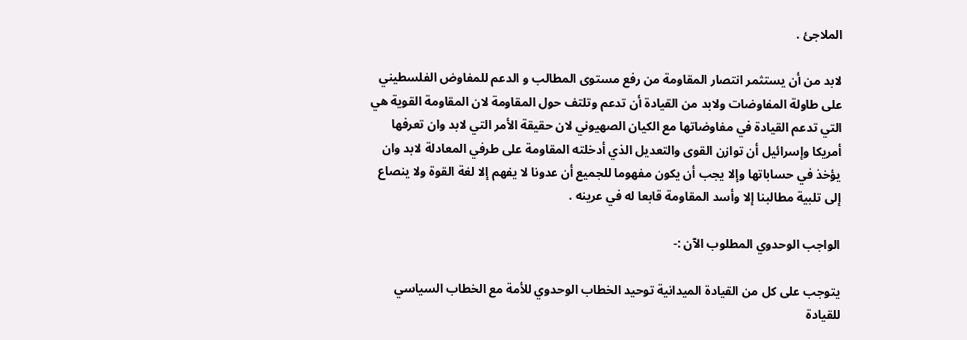الملاجئ .

لابد من أن يستثمر انتصار المقاومة من رفع مستوى المطالب و الدعم للمفاوض الفلسطيني على طاولة المفاوضات ولابد من القيادة أن تدعم وتلتف حول المقاومة لان المقاومة القوية هي التي تدعم القيادة في مفاوضاتها مع الكيان الصهيوني لان حقيقة الأمر التي لابد وان تعرفها أمريكا وإسرائيل أن توازن القوى والتعديل الذي أدخلته المقاومة على طرفي المعادلة لابد وان يؤخذ في حساباتها وإلا يجب أن يكون مفهوما للجميع أن عدونا لا يفهم إلا لغة القوة ولا ينصاع إلى تلبية مطالبنا إلا وأسد المقاومة قابعا له في عرينه .

الواجب الوحدوي المطلوب الآن :-

يتوجب على كل من القيادة الميدانية توحيد الخطاب الوحدوي للأمة مع الخطاب السياسي للقيادة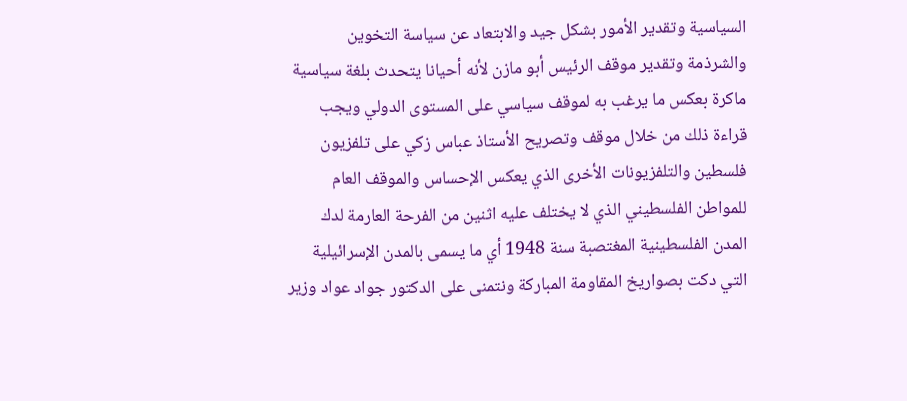السياسية وتقدير الأمور بشكل جيد والابتعاد عن سياسة التخوين والشرذمة وتقدير موقف الرئيس أبو مازن لأنه أحيانا يتحدث بلغة سياسية ماكرة بعكس ما يرغب به لموقف سياسي على المستوى الدولي ويجب قراءة ذلك من خلال موقف وتصريح الأستاذ عباس زكي على تلفزيون فلسطين والتلفزيونات الأخرى الذي يعكس الإحساس والموقف العام للمواطن الفلسطيني الذي لا يختلف عليه اثنين من الفرحة العارمة لدك المدن الفلسطينية المغتصبة سنة 1948 أي ما يسمى بالمدن الإسرائيلية التي دكت بصواريخ المقاومة المباركة ونتمنى على الدكتور جواد عواد وزير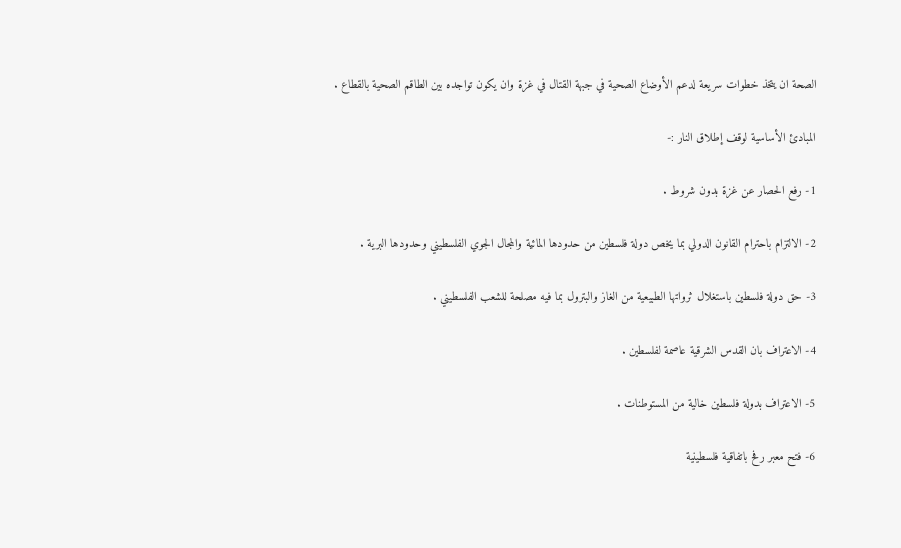الصحة ان يتخذ خطوات سريعة لدعم الأوضاع الصحية في جبهة القتال في غزة وان يكون تواجده بين الطاقم الصحية بالقطاع .

المبادئ الأساسية لوقف إطلاق النار :-

1- رفع الحصار عن غزة بدون شروط .

2- الالتزام باحترام القانون الدولي بما يخص دولة فلسطين من حدودها المائية والمجال الجوي الفلسطيني وحدودها البرية .

3- حق دولة فلسطين باستغلال ثرواتها الطبيعية من الغاز والبترول بما فيه مصلحة للشعب الفلسطيني .

4- الاعتراف بان القدس الشرقية عاصمة لفلسطين .

5- الاعتراف بدولة فلسطين خالية من المستوطنات .

6- فتح معبر رفح باتفاقية فلسطينية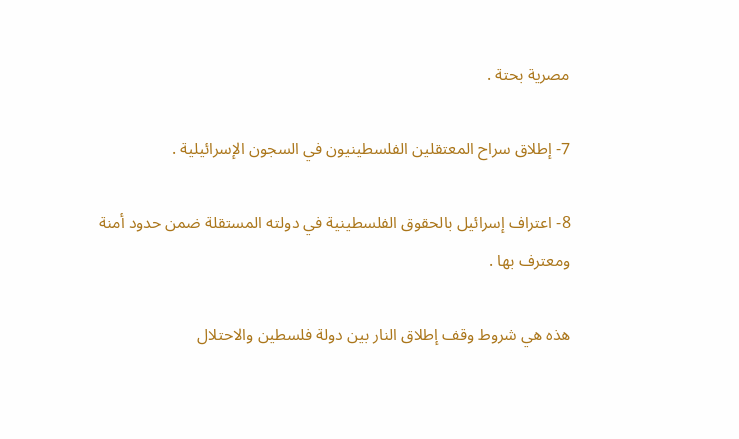مصرية بحتة .

7- إطلاق سراح المعتقلين الفلسطينيون في السجون الإسرائيلية .

8- اعتراف إسرائيل بالحقوق الفلسطينية في دولته المستقلة ضمن حدود أمنة ومعترف بها .

هذه هي شروط وقف إطلاق النار بين دولة فلسطين والاحتلال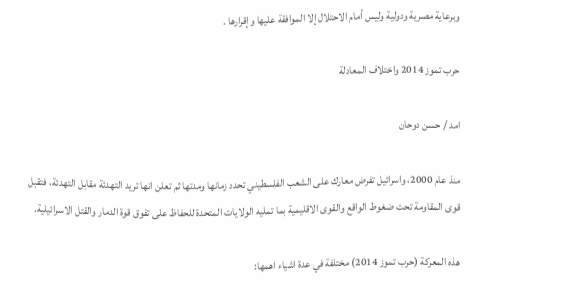وبرعاية مصرية ودولية وليس أمام الاحتلال إلا الموافقة عليها وإقرارها .

حرب تموز 2014 واختلاف المعادلة

امد / حسن دوحان

منذ عام 2000، واسرائيل تفرض معارك على الشعب الفلسطيني تحدد زمانها ومدتها ثم تعلن انها تريد التهدئة مقابل التهدئة، فتقبل قوى المقاومة تحت ضغوط الواقع والقوى الاقليمية بما تمليه الولايات المتحدة للحفاظ على تفوق قوة الدمار والقتل الاسرائيلية.

هذه المعركة (حرب تموز 2014) مختلفة في عدة اشياء اهمها: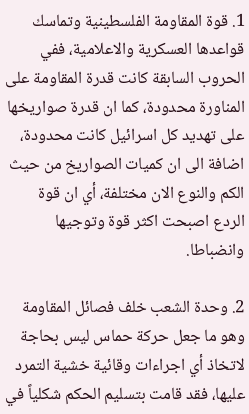1. قوة المقاومة الفلسطينية وتماسك قواعدها العسكرية والاعلامية، ففي الحروب السابقة كانت قدرة المقاومة على المناورة محدودة، كما ان قدرة صواريخها على تهديد كل اسرائيل كانت محدودة، اضافة الى ان كميات الصواريخ من حيث الكم والنوع الان مختلفة، أي ان قوة الردع اصبحت اكثر قوة وتوجيها وانضباطا.

2. وحدة الشعب خلف فصائل المقاومة وهو ما جعل حركة حماس ليس بحاجة لاتخاذ أي اجراءات وقائية خشية التمرد عليها، فقد قامت بتسليم الحكم شكلياً في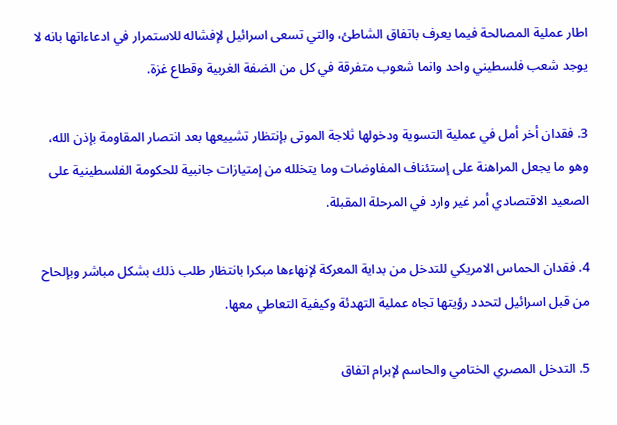اطار عملية المصالحة فيما يعرف باتفاق الشاطئ، والتي تسعى اسرائيل لإفشاله للاستمرار في ادعاءاتها بانه لا يوجد شعب فلسطيني واحد وانما شعوب متفرقة في كل من الضفة الغربية وقطاع غزة.

3. فقدان أخر أمل في عملية التسوية ودخولها ثلاجة الموتى بإنتظار تشييعها بعد انتصار المقاومة بإذن الله، وهو ما يجعل المراهنة على إستئناف المفاوضات وما يتخلله من إمتيازات جانبية للحكومة الفلسطينية على الصعيد الاقتصادي أمر غير وارد في المرحلة المقبلة.

4. فقدان الحماس الامريكي للتدخل من بداية المعركة لإنهاءها مبكرا بانتظار طلب ذلك بشكل مباشر وبإلحاح من قبل اسرائيل لتحدد رؤيتها تجاه عملية التهدئة وكيفية التعاطي معها.

5. التدخل المصري الختامي والحاسم لإبرام اتفاق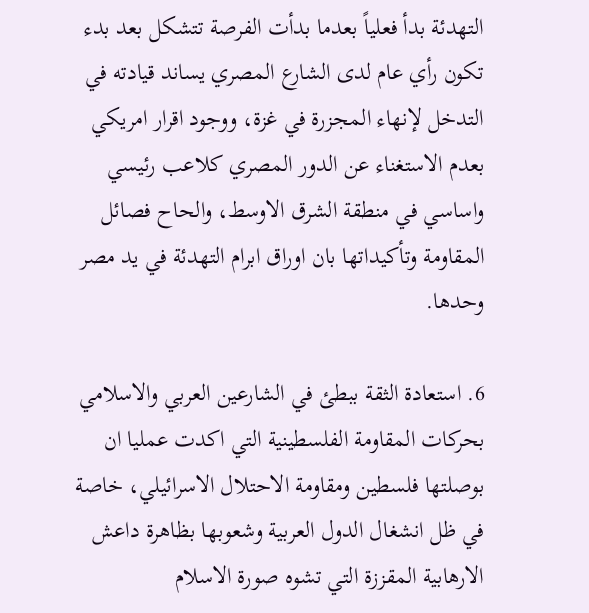التهدئة بدأ فعلياً بعدما بدأت الفرصة تتشكل بعد بدء تكون رأي عام لدى الشارع المصري يساند قيادته في التدخل لإنهاء المجزرة في غزة، ووجود اقرار امريكي بعدم الاستغناء عن الدور المصري كلاعب رئيسي واساسي في منطقة الشرق الاوسط، والحاح فصائل المقاومة وتأكيداتها بان اوراق ابرام التهدئة في يد مصر وحدها.

6. استعادة الثقة ببطئ في الشارعين العربي والاسلامي بحركات المقاومة الفلسطينية التي اكدت عمليا ان بوصلتها فلسطين ومقاومة الاحتلال الاسرائيلي، خاصة في ظل انشغال الدول العربية وشعوبها بظاهرة داعش الارهابية المقززة التي تشوه صورة الاسلام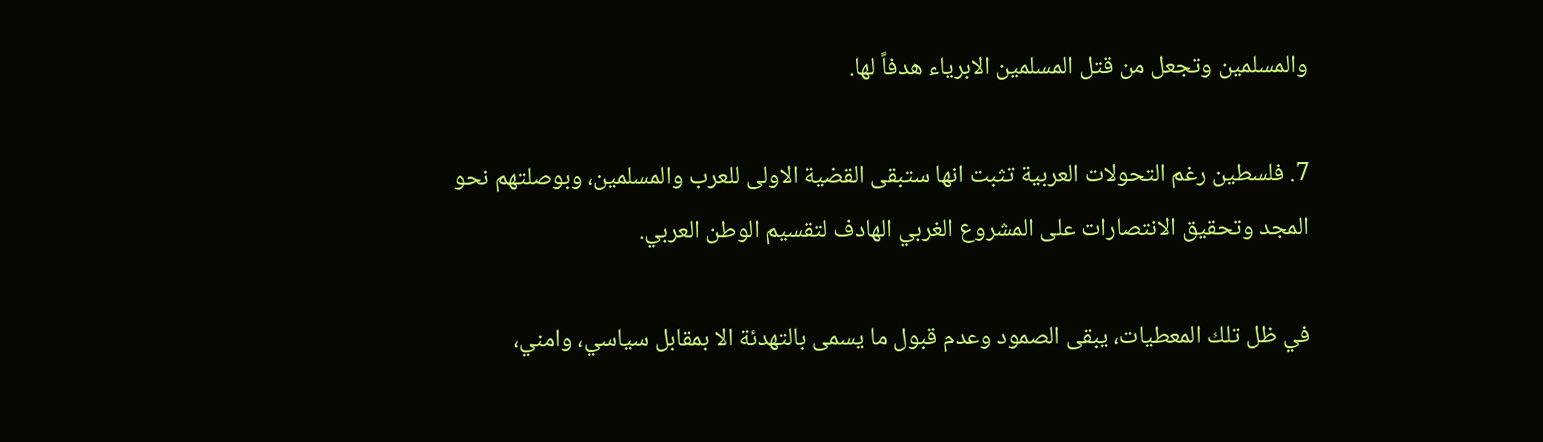والمسلمين وتجعل من قتل المسلمين الابرياء هدفاً لها.

7. فلسطين رغم التحولات العربية تثبت انها ستبقى القضية الاولى للعرب والمسلمين، وبوصلتهم نحو المجد وتحقيق الانتصارات على المشروع الغربي الهادف لتقسيم الوطن العربي.

في ظل تلك المعطيات، يبقى الصمود وعدم قبول ما يسمى بالتهدئة الا بمقابل سياسي، وامني،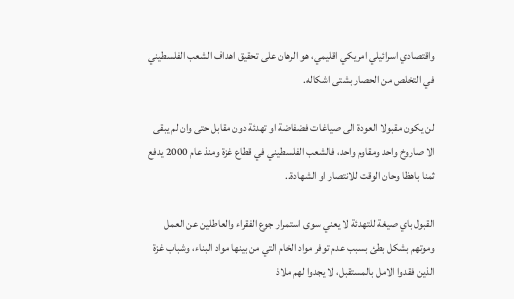واقتصادي اسرائيلي امريكي اقليمي، هو الرهان على تحقيق اهداف الشعب الفلسطيني في التخلص من الحصار بشتى اشكاله.

لن يكون مقبولا العودة الى صياغات فضفاضة او تهدئة دون مقابل حتى وان لم يبقى الا صاروخ واحد ومقاوم واحد، فالشعب الفلسطيني في قطاع غزة ومنذ عام 2000 يدفع ثمنا باهظا وحان الوقت للانتصار او الشهادة..

القبول باي صيغة للتهدئة لا يعني سوى استمرار جوع الفقراء والعاطلين عن العمل وموتهم بشكل بطئ بسبب عدم توفر مواد الخام التي من بينها مواد البناء، وشباب غزة الذين فقدوا الامل بالمستقبل، لا يجدوا لهم ملاذ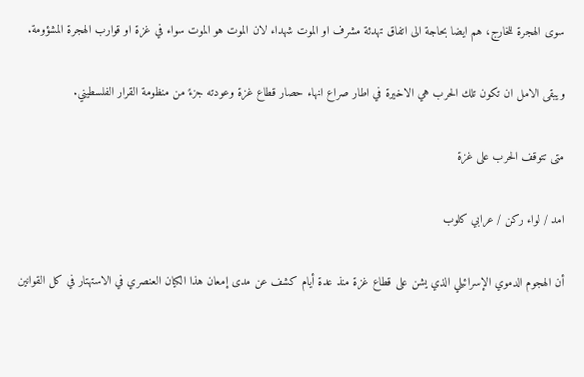سوى الهجرة للخارج، هم ايضا بحاجة الى اتفاق تهدئة مشرف او الموت شهداء لان الموت هو الموت سواء في غزة او قوارب الهجرة المشؤومة.

ويبقى الامل ان تكون تلك الحرب هي الاخيرة في اطار صراع انهاء حصار قطاع غزة وعودته جزءً من منظومة القرار الفلسطيني.

متى تتوقف الحرب على غزة

امد / لواء ركن / عرابي كلوب

أن الهجوم الدموي الإسرائيلي الذي يشن على قطاع غزة منذ عدة أيام كشف عن مدى إمعان هذا الكيان العنصري في الاستهتار في كل القوانين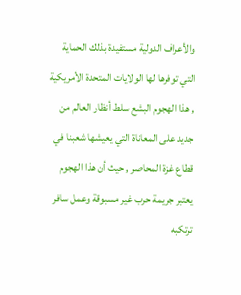والأعراف الدولية مستفيدة بذلك الحماية التي توفرها لها الولايات المتحدة الأمريكية , هذا الهجوم البشع سلط أنظار العالم من جديد على المعاناة التي يعيشها شعبنا في قطاع غزة المحاصر , حيث أن هذا الهجوم يعتبر جريمة حرب غير مسبوقة وعمل سافر ترتكبه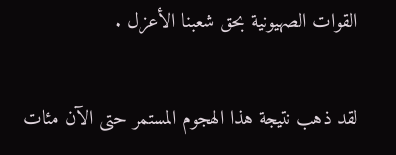القوات الصهيونية بحق شعبنا الأعزل .

لقد ذهب نتيجة هذا الهجوم المستمر حتى الآن مئات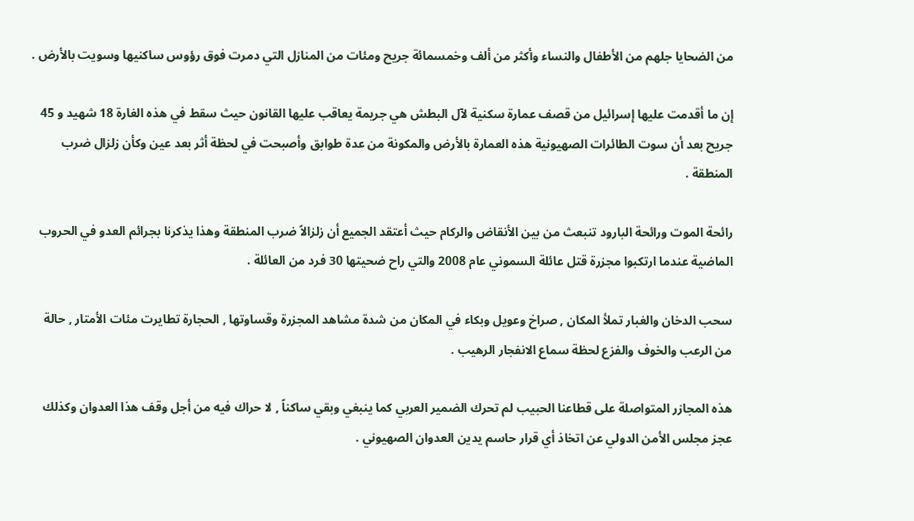من الضحايا جلهم من الأطفال والنساء وأكثر من ألف وخمسمائة جريح ومئات من المنازل التي دمرت فوق رؤوس ساكنيها وسويت بالأرض .

إن ما أقدمت عليها إسرائيل من قصف عمارة سكنية لآل البطش هي جريمة يعاقب عليها القانون حيث سقط في هذه الغارة 18 شهيد و 45 جريح بعد أن سوت الطائرات الصهيونية هذه العمارة بالأرض والمكونة من عدة طوابق وأصبحت في لحظة أثر بعد عين وكأن زلزال ضرب المنطقة .

رائحة الموت ورائحة البارود تنبعث من بين الأنقاض والركام حيث أعتقد الجميع أن زلزالاً ضرب المنطقة وهذا يذكرنا بجرائم العدو في الحروب الماضية عندما ارتكبوا مجزرة قتل عائلة السموني عام 2008 والتي راح ضحيتها 30 فرد من العائلة .

سحب الدخان والغبار تملأ المكان , صراخ وعويل وبكاء في المكان من شدة مشاهد المجزرة وقساوتها , الحجارة تطايرت مئات الأمتار , حالة من الرعب والخوف والفزع لحظة سماع الانفجار الرهيب .

هذه المجازر المتواصلة على قطاعنا الحبيب لم تحرك الضمير العربي كما ينبغي وبقي ساكناً , لا حراك فيه من أجل وقف هذا العدوان وكذلك عجز مجلس الأمن الدولي عن اتخاذ أي قرار حاسم يدين العدوان الصهيوني .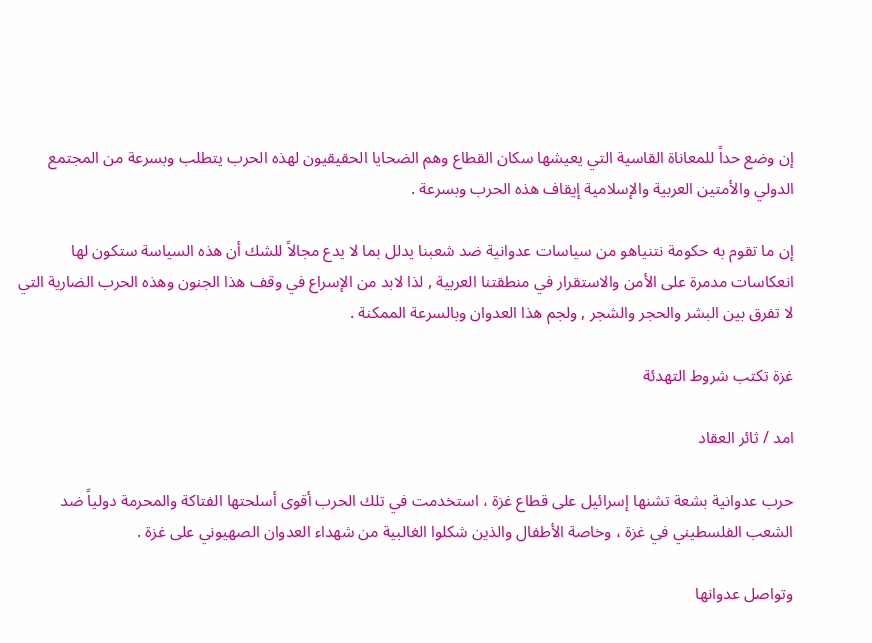إن وضع حداً للمعاناة القاسية التي يعيشها سكان القطاع وهم الضحايا الحقيقيون لهذه الحرب يتطلب وبسرعة من المجتمع الدولي والأمتين العربية والإسلامية إيقاف هذه الحرب وبسرعة .

إن ما تقوم به حكومة نتنياهو من سياسات عدوانية ضد شعبنا يدلل بما لا يدع مجالاً للشك أن هذه السياسة ستكون لها انعكاسات مدمرة على الأمن والاستقرار في منطقتنا العربية , لذا لابد من الإسراع في وقف هذا الجنون وهذه الحرب الضارية التي لا تفرق بين البشر والحجر والشجر , ولجم هذا العدوان وبالسرعة الممكنة .

غزة تكتب شروط التهدئة

امد / ثائر العقاد

حرب عدوانية بشعة تشنها إسرائيل على قطاع غزة ، استخدمت في تلك الحرب أقوى أسلحتها الفتاكة والمحرمة دولياً ضد الشعب الفلسطيني في غزة ، وخاصة الأطفال والذين شكلوا الغالبية من شهداء العدوان الصهيوني على غزة .

وتواصل عدوانها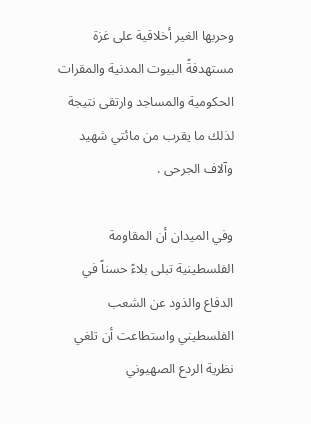وحربها الغير أخلاقية على غزة مستهدفةً البيوت المدنية والمقرات الحكومية والمساجد وارتقى نتيجة لذلك ما يقرب من مائتي شهيد وآلاف الجرحى .

وفي الميدان أن المقاومة الفلسطينية تبلى بلاءً حسناً في الدفاع والذود عن الشعب الفلسطيني واستطاعت أن تلغي نظرية الردع الصهيوني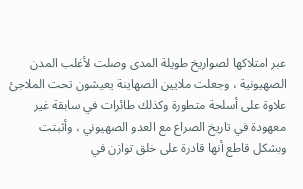عبر امتلاكها لصواريخ طويلة المدى وصلت لأغلب المدن الصهيونية ، وجعلت ملايين الصهاينة يعيشون تحت الملاجئ علاوة على أسلحة متطورة وكذلك طائرات في سابقة غير معهودة في تاريخ الصراع مع العدو الصهيوني ، وأثبتت وبشكل قاطع أنها قادرة على خلق توازن في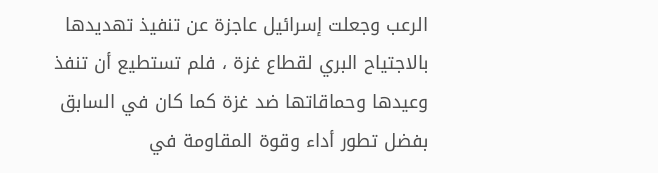الرعب وجعلت إسرائيل عاجزة عن تنفيذ تهديدها بالاجتياح البري لقطاع غزة ، فلم تستطيع أن تنفذ وعيدها وحماقاتها ضد غزة كما كان في السابق بفضل تطور أداء وقوة المقاومة في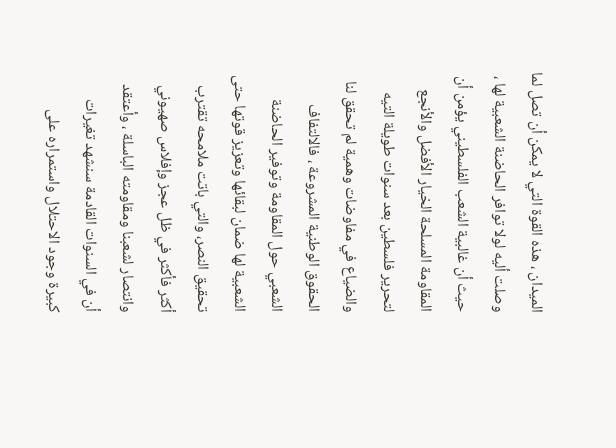الميدان ، هذه القوة التي لا يمكن أن تصل لما وصلت أليه لولا توافر الحاضنة الشعبية لها ، حيث أن غالبية الشعب الفلسطيني يؤمن أن المقاومة المسلحة الخيار الأفضل والأنجع لتحرير فلسطين بعد سنوات طويلة التيه والضياع في مفاوضات وهمية لم تحقق لنا الحقوق الوطنية المشروعة ، فالالتفاف الشعبي حول المقاومة وتوفير الحاضنة الشعبية لها ضمان لبقائها وتعزيز قوتها حتى تحقيق النصر، والتي باتت ملامحه تقترب أكثر فأكثر في ظل عجز وإفلاس صهيوني وانتصار لشعبنا ومقاومته الباسلة ، وأعتقد أن في السنوات القادمة سنشهد تغيرات كبيرة وجود الاحتلال واستمراره على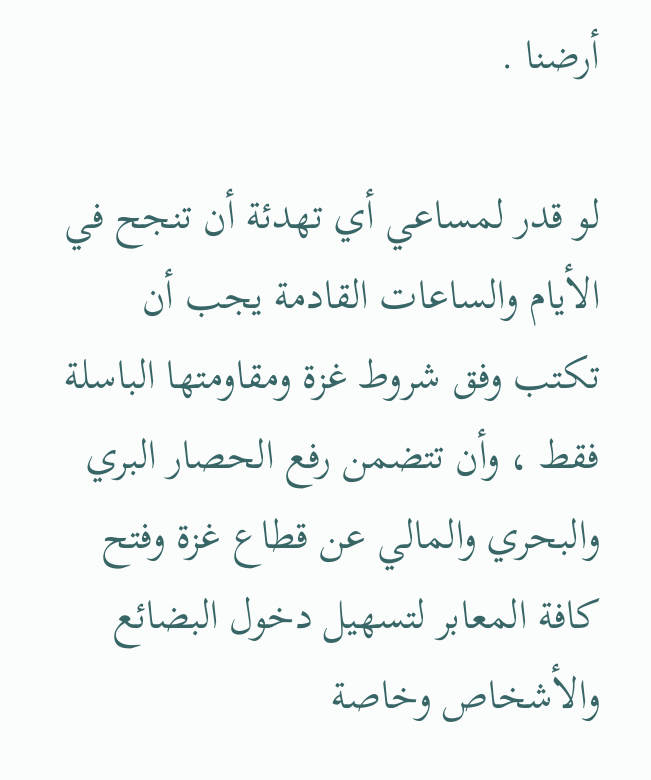أرضنا .

لو قدر لمساعي أي تهدئة أن تنجح في الأيام والساعات القادمة يجب أن تكتب وفق شروط غزة ومقاومتها الباسلة فقط ، وأن تتضمن رفع الحصار البري والبحري والمالي عن قطاع غزة وفتح كافة المعابر لتسهيل دخول البضائع والأشخاص وخاصة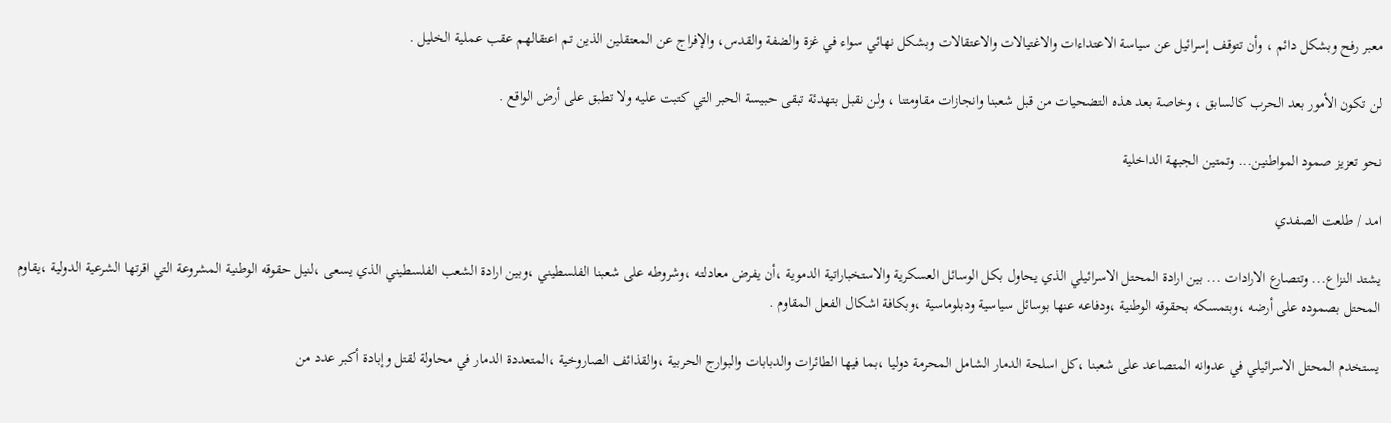معبر رفح وبشكل دائم ، وأن تتوقف إسرائيل عن سياسة الاعتداءات والاغتيالات والاعتقالات وبشكل نهائي سواء في غزة والضفة والقدس، والإفراج عن المعتقلين الذين تم اعتقالهم عقب عملية الخليل .

لن تكون الأمور بعد الحرب كالسابق ، وخاصة بعد هذه التضحيات من قبل شعبنا وانجازات مقاومتنا ، ولن نقبل بتهدئة تبقى حبيسة الحبر التي كتبت عليه ولا تطبق على أرض الواقع .

نحو تعزيز صمود المواطنين... وتمتين الجبهة الداخلية

امد / طلعت الصفدي

يشتد النزاع... وتتصارع الارادات ... بين ارادة المحتل الاسرائيلي الذي يحاول بكل الوسائل العسكرية والاستخباراتية الدموية ،أن يفرض معادلته ،وشروطه على شعبنا الفلسطيني ،وبين ارادة الشعب الفلسطيني الذي يسعى ،لنيل حقوقه الوطنية المشروعة التي اقرتها الشرعية الدولية ،يقاوم المحتل بصموده على أرضه ،وبتمسكه بحقوقه الوطنية ،ودفاعه عنها بوسائل سياسية ودبلوماسية ،وبكافة اشكال الفعل المقاوم .

يستخدم المحتل الاسرائيلي في عدوانه المتصاعد على شعبنا ،كل اسلحة الدمار الشامل المحرمة دوليا ،بما فيها الطائرات والدبابات والبوارج الحربية ،والقذائف الصاروخية ،المتعددة الدمار في محاولة لقتل وإبادة أكبر عدد من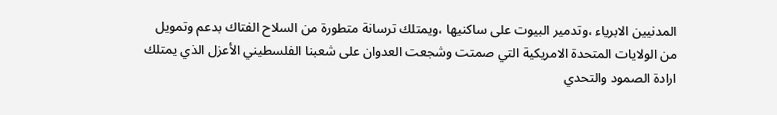المدنيين الابرياء ،وتدمير البيوت على ساكنيها ،ويمتلك ترسانة متطورة من السلاح الفتاك بدعم وتمويل من الولايات المتحدة الامريكية التي صمتت وشجعت العدوان على شعبنا الفلسطيني الأعزل الذي يمتلك ارادة الصمود والتحدي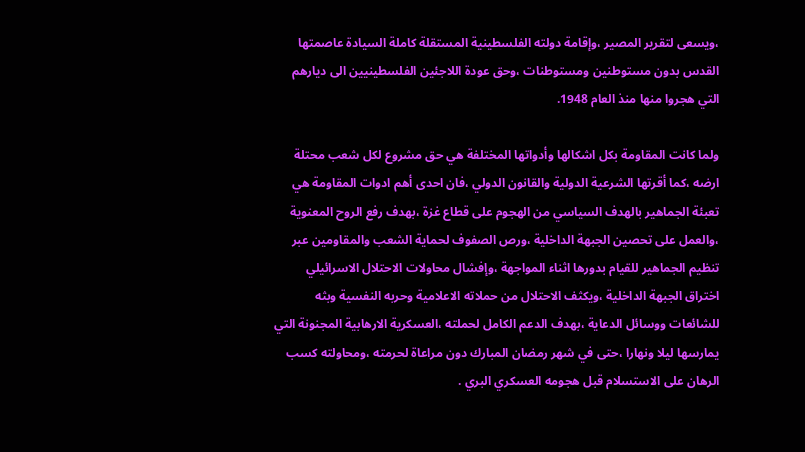،ويسعى لتقرير المصير ،وإقامة دولته الفلسطينية المستقلة كاملة السيادة عاصمتها القدس بدون مستوطنين ومستوطنات ،وحق عودة اللاجئين الفلسطينيين الى ديارهم التي هجروا منها منذ العام 1948.

ولما كانت المقاومة بكل اشكالها وأدواتها المختلفة هي حق مشروع لكل شعب محتلة ارضه ،كما أقرتها الشرعية الدولية والقانون الدولي ،فان احدى أهم ادوات المقاومة هي تعبئة الجماهير بالهدف السياسي من الهجوم على قطاع غزة ،بهدف رفع الروح المعنوية ،والعمل على تحصين الجبهة الداخلية ،ورص الصفوف لحماية الشعب والمقاومين عبر تنظيم الجماهير للقيام بدورها اثناء المواجهة ،وإفشال محاولات الاحتلال الاسرائيلي اختراق الجبهة الداخلية ،ويكثف الاحتلال من حملاته الاعلامية وحربه النفسية وبثه للشائعات ووسائل الدعاية ،بهدف الدعم الكامل لحملته ،العسكرية الارهابية المجنونة التي يمارسها ليلا ونهارا ،حتى في شهر رمضان المبارك دون مراعاة لحرمته ،ومحاولته كسب الرهان على الاستسلام قبل هجومه العسكري البري .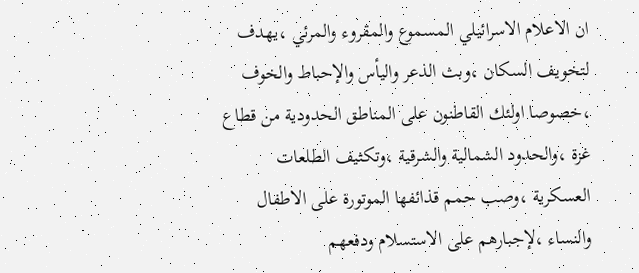ان الاعلام الاسرائيلي المسموع والمقروء والمرئي ،يهدف لتخويف السكان ،وبث الذعر واليأس والإحباط والخوف ،خصوصا اولئك القاطنون على المناطق الحدودية من قطاع غزة ،والحدود الشمالية والشرقية ،وتكثيف الطلعات العسكرية ،وصب حمم قذائفها الموتورة على الاطفال والنساء ،لإجبارهم على الاستسلام ودفعهم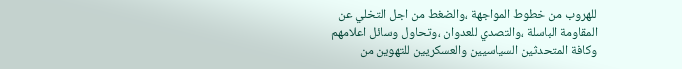للهروب من خطوط المواجهة ،والضغط من اجل التخلي عن المقاومة الباسلة ،والتصدي للعدوان ،وتحاول وسائل اعلامهم وكافة المتحدثين السياسيين والعسكريين للتهوين من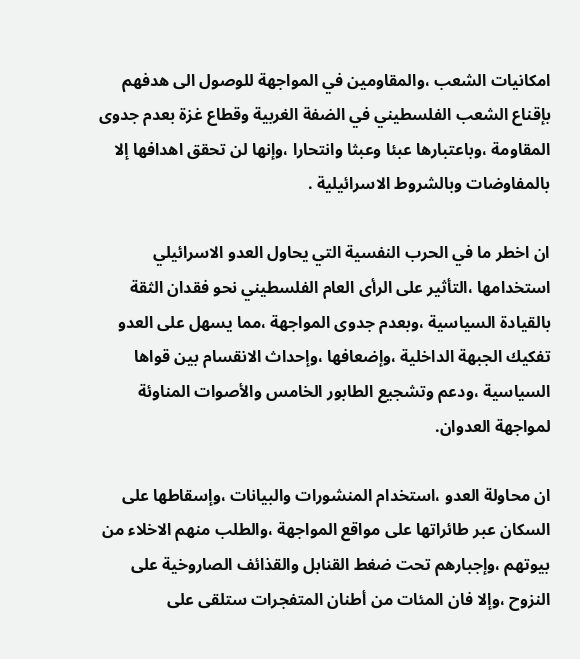امكانيات الشعب ،والمقاومين في المواجهة للوصول الى هدفهم بإقناع الشعب الفلسطيني في الضفة الغربية وقطاع غزة بعدم جدوى المقاومة ،وباعتبارها عبئا وعبثا وانتحارا ،وإنها لن تحقق اهدافها إلا بالمفاوضات وبالشروط الاسرائيلية .

ان اخطر ما في الحرب النفسية التي يحاول العدو الاسرائيلي استخدامها ،التأثير على الرأى العام الفلسطيني نحو فقدان الثقة بالقيادة السياسية ،وبعدم جدوى المواجهة ،مما يسهل على العدو تفكيك الجبهة الداخلية ،وإضعافها ،وإحداث الانقسام بين قواها السياسية ،ودعم وتشجيع الطابور الخامس والأصوات المناوئة لمواجهة العدوان.

ان محاولة العدو ،استخدام المنشورات والبيانات ،وإسقاطها على السكان عبر طائراتها على مواقع المواجهة ،والطلب منهم الاخلاء من بيوتهم ،وإجبارهم تحت ضغط القنابل والقذائف الصاروخية على النزوح ،وإلا فان المئات من أطنان المتفجرات ستلقى على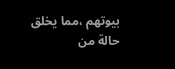بيوتهم ،مما يخلق حالة من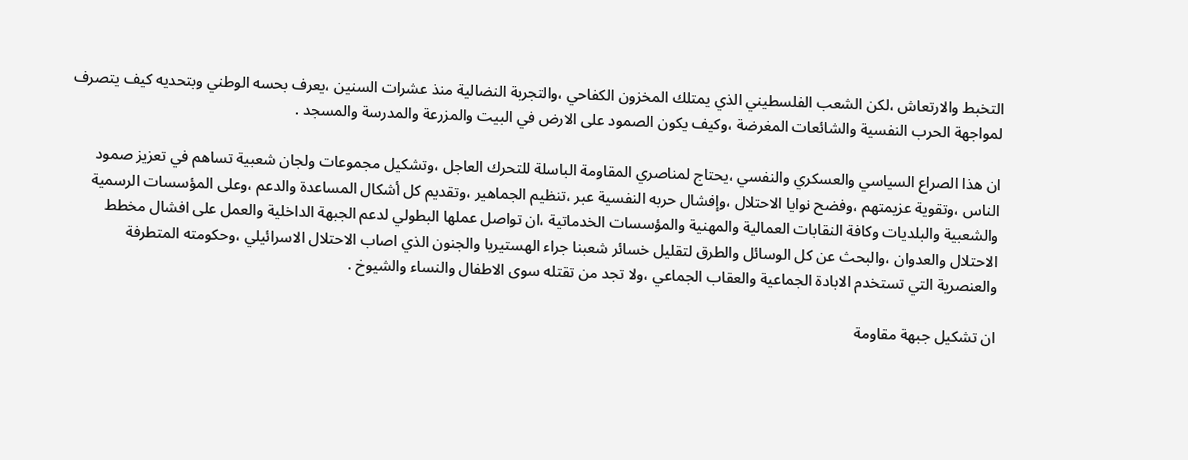التخبط والارتعاش ،لكن الشعب الفلسطيني الذي يمتلك المخزون الكفاحي ،والتجربة النضالية منذ عشرات السنين ،يعرف بحسه الوطني وبتحديه كيف يتصرف لمواجهة الحرب النفسية والشائعات المغرضة ،وكيف يكون الصمود على الارض في البيت والمزرعة والمدرسة والمسجد .

ان هذا الصراع السياسي والعسكري والنفسي ،يحتاج لمناصري المقاومة الباسلة للتحرك العاجل ،وتشكيل مجموعات ولجان شعبية تساهم في تعزيز صمود الناس ،وتقوية عزيمتهم ،وفضح نوايا الاحتلال ،وإفشال حربه النفسية عبر ،تنظيم الجماهير ،وتقديم كل أشكال المساعدة والدعم ،وعلى المؤسسات الرسمية والشعبية والبلديات وكافة النقابات العمالية والمهنية والمؤسسات الخدماتية ،ان تواصل عملها البطولي لدعم الجبهة الداخلية والعمل على افشال مخطط الاحتلال والعدوان ،والبحث عن كل الوسائل والطرق لتقليل خسائر شعبنا جراء الهستيريا والجنون الذي اصاب الاحتلال الاسرائيلي ،وحكومته المتطرفة والعنصرية التي تستخدم الابادة الجماعية والعقاب الجماعي ،ولا تجد من تقتله سوى الاطفال والنساء والشيوخ .

ان تشكيل جبهة مقاومة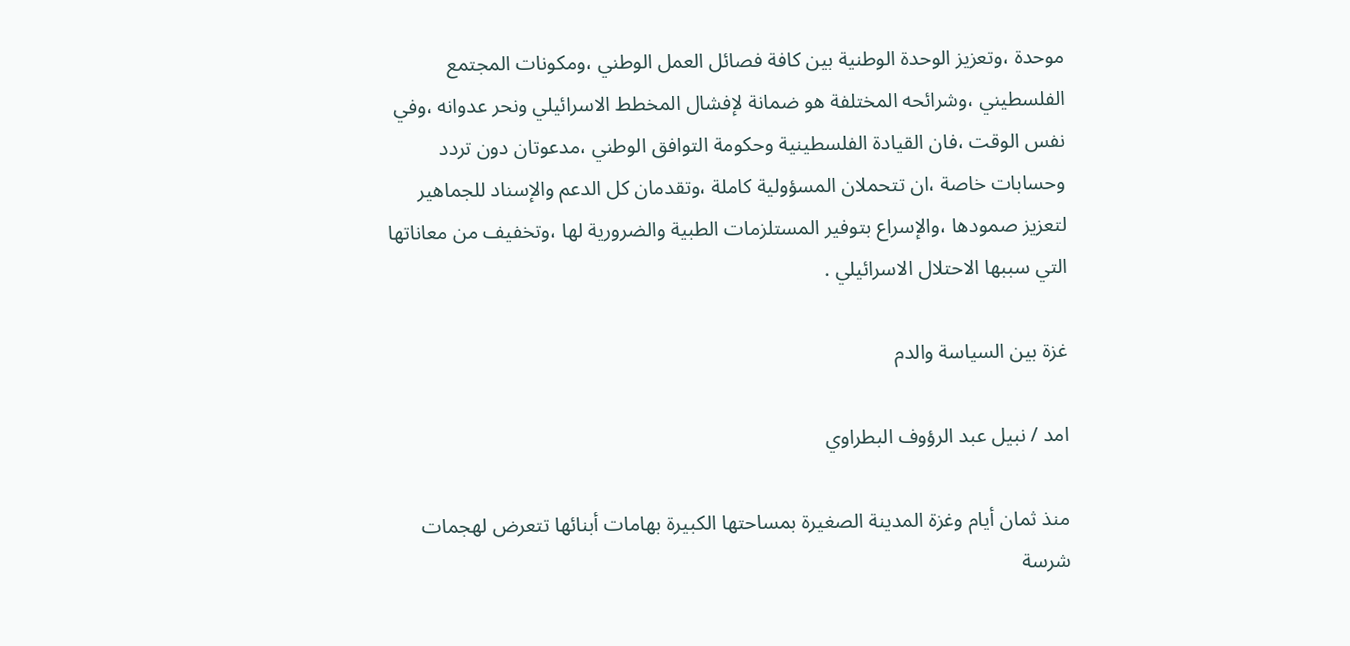موحدة ،وتعزيز الوحدة الوطنية بين كافة فصائل العمل الوطني ،ومكونات المجتمع الفلسطيني ،وشرائحه المختلفة هو ضمانة لإفشال المخطط الاسرائيلي ونحر عدوانه ،وفي نفس الوقت ،فان القيادة الفلسطينية وحكومة التوافق الوطني ،مدعوتان دون تردد وحسابات خاصة ،ان تتحملان المسؤولية كاملة ،وتقدمان كل الدعم والإسناد للجماهير لتعزيز صمودها ،والإسراع بتوفير المستلزمات الطبية والضرورية لها ،وتخفيف من معاناتها التي سببها الاحتلال الاسرائيلي .

غزة بين السياسة والدم

امد / نبيل عبد الرؤوف البطراوي

منذ ثمان أيام وغزة المدينة الصغيرة بمساحتها الكبيرة بهامات أبنائها تتعرض لهجمات شرسة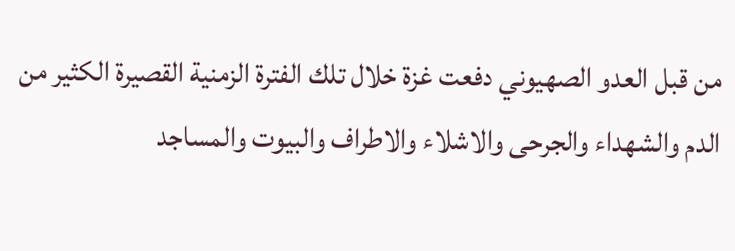من قبل العدو الصهيوني دفعت غزة خلال تلك الفترة الزمنية القصيرة الكثير من الدم والشهداء والجرحى والاشلاء والاطراف والبيوت والمساجد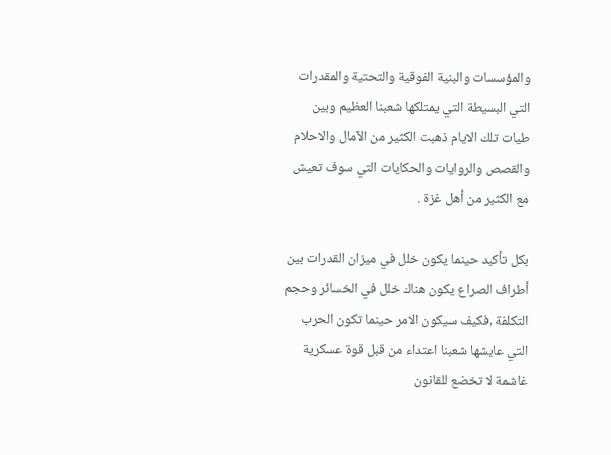والمؤسسات والبنية الفوقية والتحتية والمقدرات التي البسيطة التي يمتلكها شعبنا العظيم وبين طيات تلك الايام ذهبت الكثير من الآمال والاحلام والقصص والروايات والحكايات التي سوف تعيش مع الكثير من أهل غزة .

بكل تأكيد حينما يكون خلل في ميزان القدرات بين أطراف الصراع يكون هناك خلل في الخسائر وحجم التكلفة ,فكيف سيكون الامر حينما تكون الحرب التي عايشها شعبنا اعتداء من قبل قوة عسكرية غاشمة لا تخضع للقانون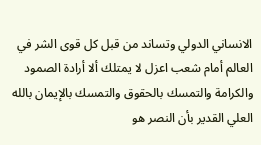الانساني الدولي وتساند من قبل كل قوى الشر في العالم أمام شعب اعزل لا يمتلك ألا أرادة الصمود والكرامة والتمسك بالحقوق والتمسك بالإيمان بالله العلي القدير بأن النصر هو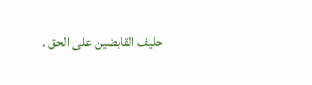حليف القابضين على الحق .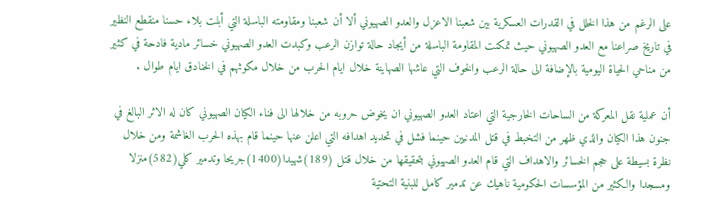على الرغم من هذا الخلل في القدرات العسكرية بين شعبنا الاعزل والعدو الصهيوني ألا أن شعبنا ومقاومته الباسلة التي أبلت بلاء حسنا منقطع النظير في تاريخ صراعنا مع العدو الصهيوني حيث تمكنت المقاومة الباسلة من أيجاد حالة توازن الرعب وكبدت العدو الصهيوني خسائر مادية فادحة في كثير من مناحي الحياة اليومية بالإضافة الى حالة الرعب والخوف التي عاشها الصهاينة خلال ايام الحرب من خلال مكوثهم في الخنادق ايام طوال .

أن عملية نقل المعركة من الساحات الخارجية التي اعتاد العدو الصهيوني ان يخوض حروبه من خلالها الى فناء الكيان الصهيوني كان له الاثر البالغ في جنون هذا الكيان والذي ظهر من التخبط في قتل المدنيين حينما فشل في تحديد اهدافه التي اعلن عنها حينما قام بهذه الحرب الغاشمة ومن خلال نظرة بسيطة على حجم الخسائر والاهداف التي قام العدو الصهيوني بتحقيقها من خلال قتل (189)شهيدا(1400)جريحا وتدمير كلي(582)منزلا ومسجدا والكثير من المؤسسات الحكومية ناهيك عن تدمير كامل للبنية التحتية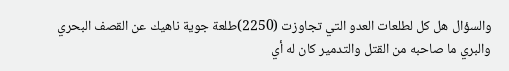والسؤال هل كل لطلعات العدو التي تجاوزت (2250)طلعة جوية ناهيك عن القصف البحري والبري ما صاحبه من القتل والتدمير كان له أي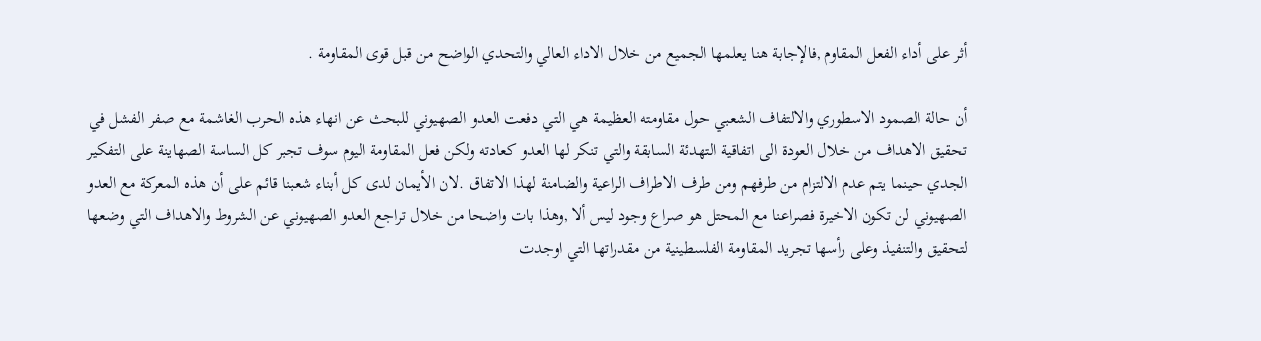أثر على أداء الفعل المقاوم ,فالإجابة هنا يعلمها الجميع من خلال الاداء العالي والتحدي الواضح من قبل قوى المقاومة .

أن حالة الصمود الاسطوري والالتفاف الشعبي حول مقاومته العظيمة هي التي دفعت العدو الصهيوني للبحث عن انهاء هذه الحرب الغاشمة مع صفر الفشل في تحقيق الاهداف من خلال العودة الى اتفاقية التهدئة السابقة والتي تنكر لها العدو كعادته ولكن فعل المقاومة اليوم سوف تجبر كل الساسة الصهاينة على التفكير الجدي حينما يتم عدم الالتزام من طرفهم ومن طرف الاطراف الراعية والضامنة لهذا الاتفاق .لان الأيمان لدى كل أبناء شعبنا قائم على أن هذه المعركة مع العدو الصهيوني لن تكون الاخيرة فصراعنا مع المحتل هو صراع وجود ليس ألا ,وهذا بات واضحا من خلال تراجع العدو الصهيوني عن الشروط والاهداف التي وضعها لتحقيق والتنفيذ وعلى رأسها تجريد المقاومة الفلسطينية من مقدراتها التي اوجدت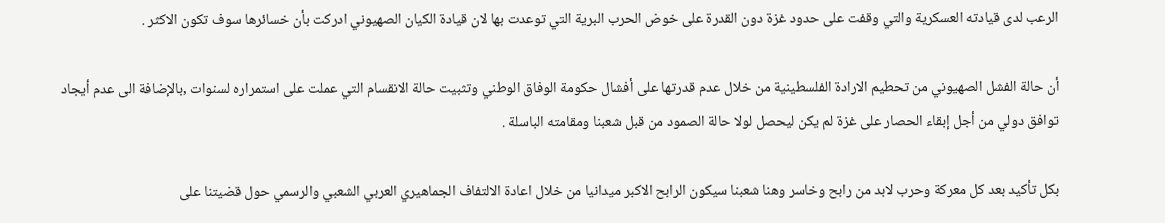الرعب لدى قيادته العسكرية والتي وقفت على حدود غزة دون القدرة على خوض الحرب البرية التي توعدت بها لان قيادة الكيان الصهيوني ادركت بأن خسائرها سوف تكون الاكثر .

أن حالة الفشل الصهيوني من تحطيم الارادة الفلسطينية من خلال عدم قدرتها على أفشال حكومة الوفاق الوطني وتثبيت حالة الانقسام التي عملت على استمراره لسنوات ,بالإضافة الى عدم أيجاد توافق دولي من أجل إبقاء الحصار على غزة لم يكن ليحصل لولا حالة الصمود من قبل شعبنا ومقامته الباسلة .

بكل تأكيد بعد كل معركة وحرب لابد من رابح وخاسر وهنا شعبنا سيكون الرابح الاكبر ميدانيا من خلال اعادة الالتفاف الجماهيري العربي الشعبي والرسمي حول قضيتنا على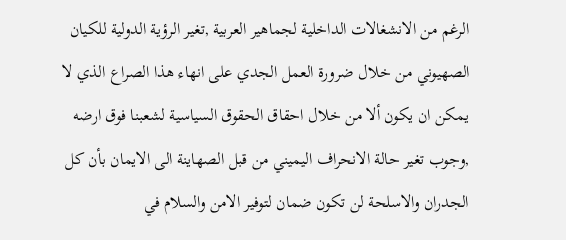الرغم من الانشغالات الداخلية لجماهير العربية ,تغير الرؤية الدولية للكيان الصهيوني من خلال ضرورة العمل الجدي على انهاء هذا الصراع الذي لا يمكن ان يكون ألا من خلال احقاق الحقوق السياسية لشعبنا فوق ارضه ,وجوب تغير حالة الانحراف اليميني من قبل الصهاينة الى الايمان بأن كل الجدران والاسلحة لن تكون ضمان لتوفير الامن والسلام في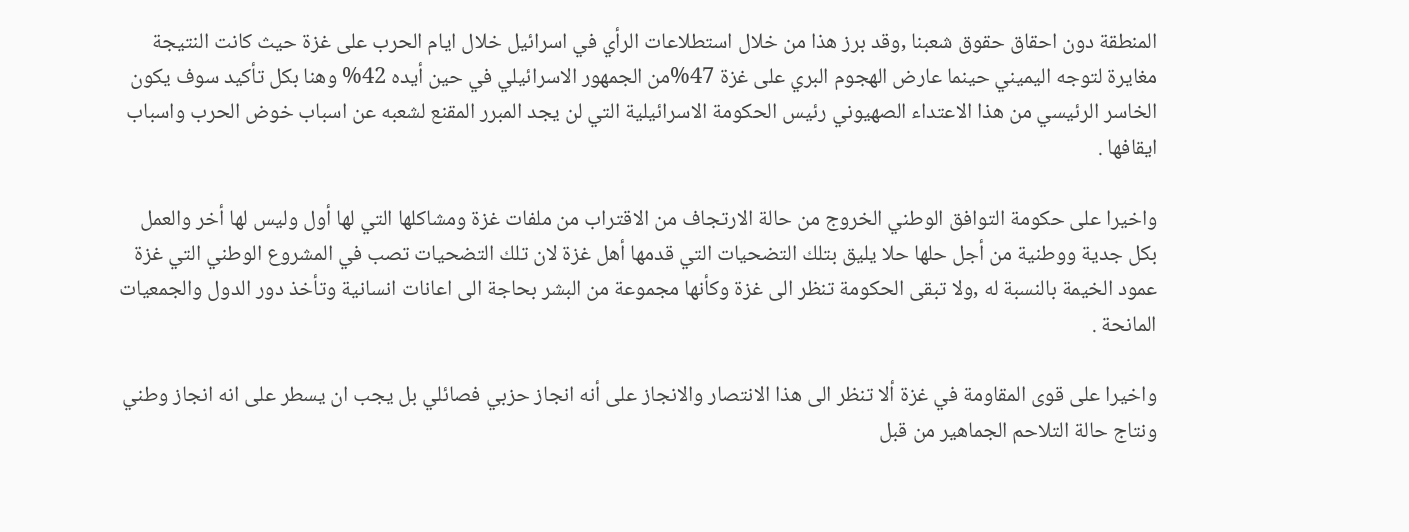المنطقة دون احقاق حقوق شعبنا ,وقد برز هذا من خلال استطلاعات الرأي في اسرائيل خلال ايام الحرب على غزة حيث كانت النتيجة مغايرة لتوجه اليميني حينما عارض الهجوم البري على غزة 47%من الجمهور الاسرائيلي في حين أيده 42% وهنا بكل تأكيد سوف يكون الخاسر الرئيسي من هذا الاعتداء الصهيوني رئيس الحكومة الاسرائيلية التي لن يجد المبرر المقنع لشعبه عن اسباب خوض الحرب واسباب ايقافها .

واخيرا على حكومة التوافق الوطني الخروج من حالة الارتجاف من الاقتراب من ملفات غزة ومشاكلها التي لها أول وليس لها أخر والعمل بكل جدية ووطنية من أجل حلها حلا يليق بتلك التضحيات التي قدمها أهل غزة لان تلك التضحيات تصب في المشروع الوطني التي غزة عمود الخيمة بالنسبة له ,ولا تبقى الحكومة تنظر الى غزة وكأنها مجموعة من البشر بحاجة الى اعانات انسانية وتأخذ دور الدول والجمعيات المانحة .

واخيرا على قوى المقاومة في غزة ألا تنظر الى هذا الانتصار والانجاز على أنه انجاز حزبي فصائلي بل يجب ان يسطر على انه انجاز وطني ونتاج حالة التلاحم الجماهير من قبل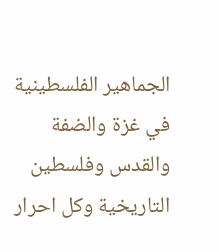الجماهير الفلسطينية في غزة والضفة والقدس وفلسطين التاريخية وكل احرار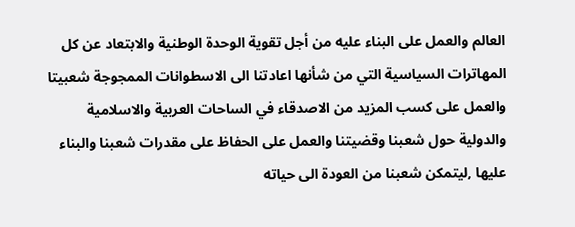العالم والعمل على البناء عليه من أجل تقوية الوحدة الوطنية والابتعاد عن كل المهاترات السياسية التي من شأنها اعادتنا الى الاسطوانات الممجوجة شعبيتا والعمل على كسب المزيد من الاصدقاء في الساحات العربية والاسلامية والدولية حول شعبنا وقضيتنا والعمل على الحفاظ على مقدرات شعبنا والبناء عليها ,ليتمكن شعبنا من العودة الى حياته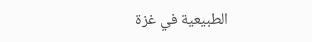الطبيعية في غزة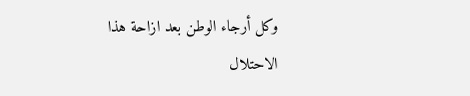وكل أرجاء الوطن بعد ازاحة هذا الاحتلال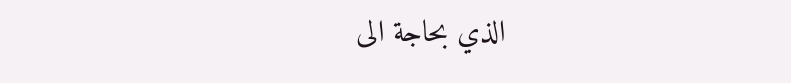الذي بحاجة الى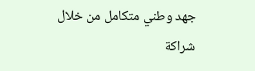جهد وطني متكامل من خلال شراكة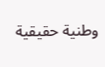وطنية حقيقية